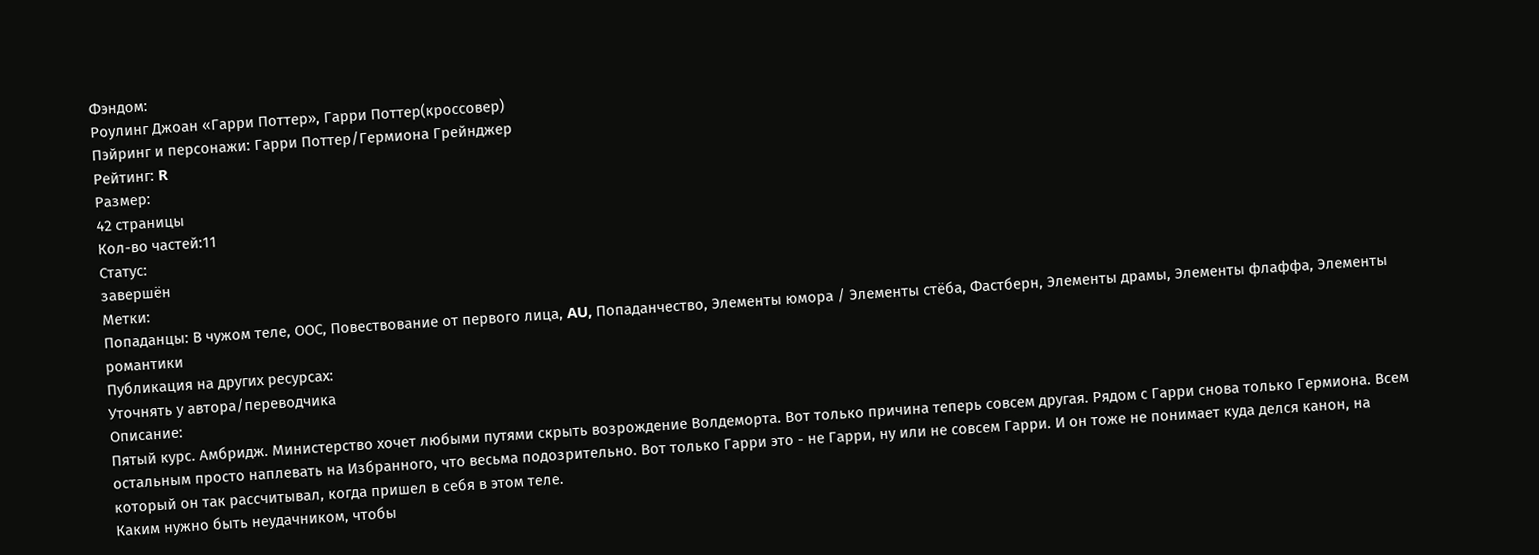Фэндом:
Роулинг Джоан «Гарри Поттер», Гарри Поттер(кроссовер)
Пэйринг и персонажи: Гарри Поттер/Гермиона Грейнджер
Рейтинг: R
Размер:
42 страницы
Кол-во частей:11
Статус:
завершён
Метки:
Попаданцы: В чужом теле, ООС, Повествование от первого лица, AU, Попаданчество, Элементы юмора / Элементы стёба, Фастберн, Элементы драмы, Элементы флаффа, Элементы романтики
Публикация на других ресурсах:
Уточнять у автора/переводчика
Описание:
Пятый курс. Амбридж. Министерство хочет любыми путями скрыть возрождение Волдеморта. Вот только причина теперь совсем другая. Рядом с Гарри снова только Гермиона. Всем остальным просто наплевать на Избранного, что весьма подозрительно. Вот только Гарри это - не Гарри, ну или не совсем Гарри. И он тоже не понимает куда делся канон, на который он так рассчитывал, когда пришел в себя в этом теле.
Каким нужно быть неудачником, чтобы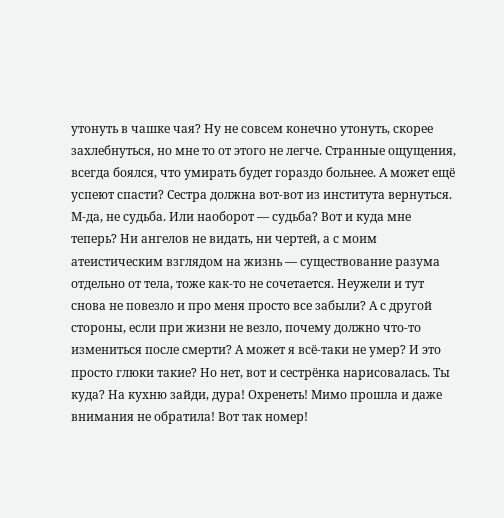утонуть в чашке чая? Ну не совсем конечно утонуть, скорее захлебнуться, но мне то от этого не легче. Странные ощущения, всегда боялся, что умирать будет гораздо больнее. А может ещё успеют спасти? Сестра должна вот-вот из института вернуться. М-да, не судьба. Или наоборот — судьба? Вот и куда мне теперь? Ни ангелов не видать, ни чертей, а с моим атеистическим взглядом на жизнь — существование разума отдельно от тела, тоже как-то не сочетается. Неужели и тут снова не повезло и про меня просто все забыли? А с другой стороны, если при жизни не везло, почему должно что-то измениться после смерти? А может я всё-таки не умер? И это просто глюки такие? Но нет, вот и сестрёнка нарисовалась. Ты куда? На кухню зайди, дура! Охренеть! Мимо прошла и даже внимания не обратила! Вот так номер!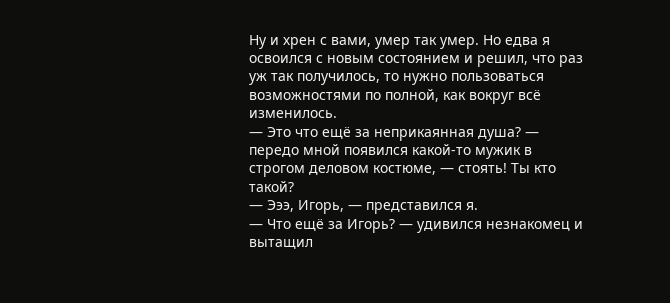Ну и хрен с вами, умер так умер. Но едва я освоился с новым состоянием и решил, что раз уж так получилось, то нужно пользоваться возможностями по полной, как вокруг всё изменилось.
— Это что ещё за неприкаянная душа? — передо мной появился какой-то мужик в строгом деловом костюме, — стоять! Ты кто такой?
— Эээ, Игорь, — представился я.
— Что ещё за Игорь? — удивился незнакомец и вытащил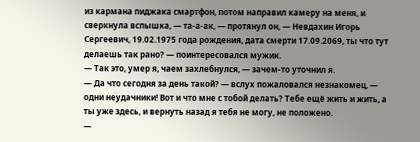из кармана пиджака смартфон, потом направил камеру на меня, и сверкнула вспышка, — та-а-ак, — протянул он, — Невдахин Игорь Сергеевич, 19.02.1975 года рождения, дата смерти 17.09.2069, ты что тут делаешь так рано? — поинтересовался мужик.
— Так это, умер я, чаем захлебнулся, — зачем-то уточнил я.
— Да что сегодня за день такой? — вслух пожаловался незнакомец, — одни неудачники! Вот и что мне с тобой делать? Тебе ещё жить и жить, а ты уже здесь, и вернуть назад я тебя не могу, не положено.
—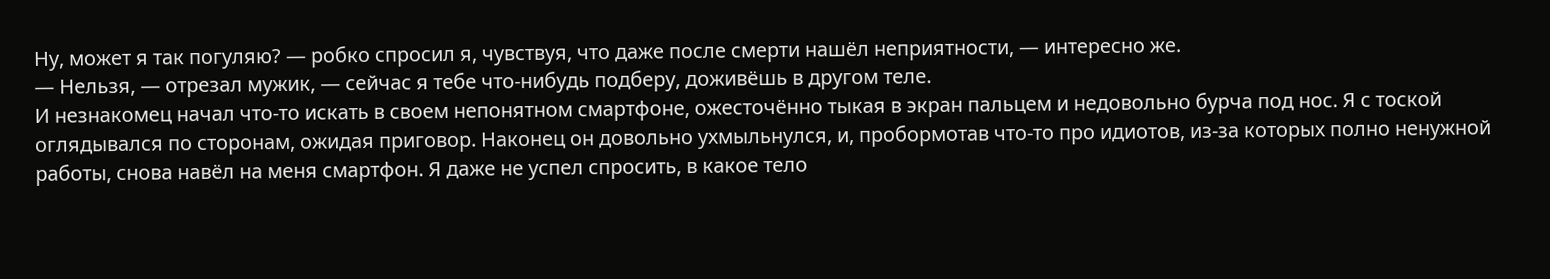Ну, может я так погуляю? — робко спросил я, чувствуя, что даже после смерти нашёл неприятности, — интересно же.
— Нельзя, — отрезал мужик, — сейчас я тебе что-нибудь подберу, доживёшь в другом теле.
И незнакомец начал что-то искать в своем непонятном смартфоне, ожесточённо тыкая в экран пальцем и недовольно бурча под нос. Я с тоской оглядывался по сторонам, ожидая приговор. Наконец он довольно ухмыльнулся, и, пробормотав что-то про идиотов, из-за которых полно ненужной работы, снова навёл на меня смартфон. Я даже не успел спросить, в какое тело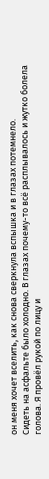он меня хочет вселить, как снова сверкнула вспышка и в глазах потемнело.
Сидеть на асфальте было холодно. В глазах почему-то всё расплывалось и жутко болела голова. Я провёл рукой по лицу и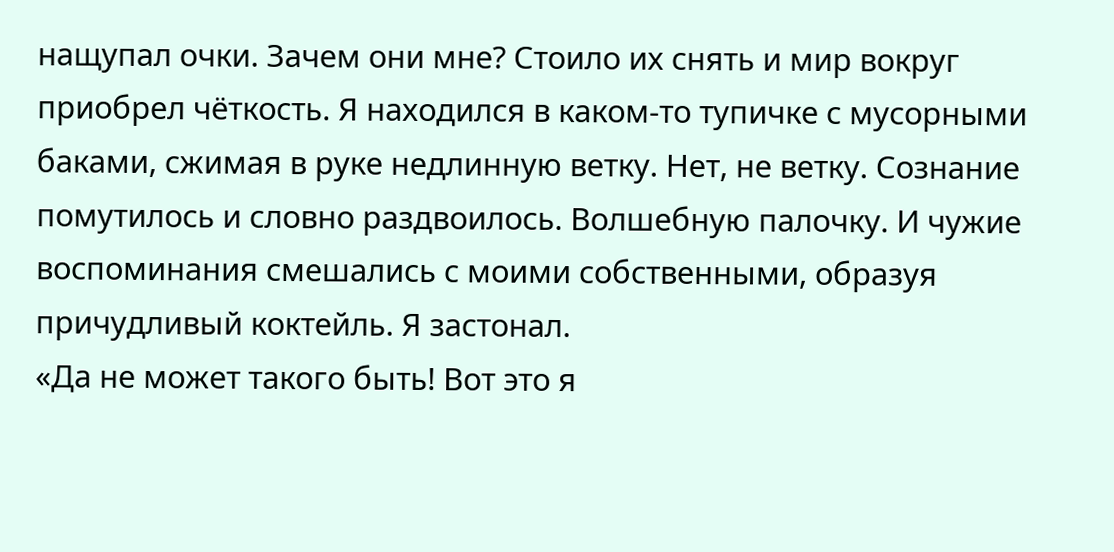нащупал очки. Зачем они мне? Стоило их снять и мир вокруг приобрел чёткость. Я находился в каком-то тупичке с мусорными баками, сжимая в руке недлинную ветку. Нет, не ветку. Сознание помутилось и словно раздвоилось. Волшебную палочку. И чужие воспоминания смешались с моими собственными, образуя причудливый коктейль. Я застонал.
«Да не может такого быть! Вот это я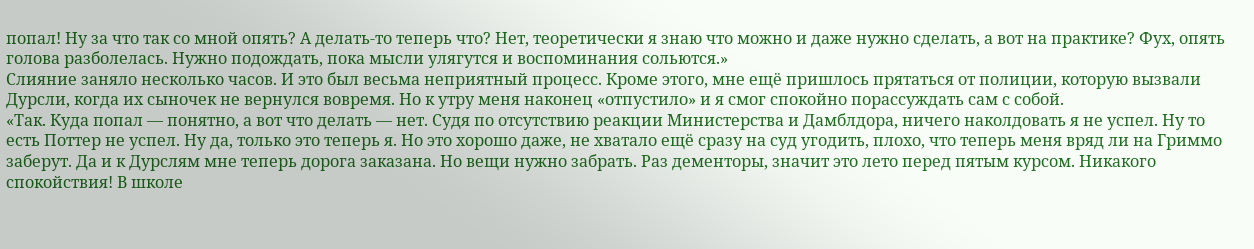попал! Ну за что так со мной опять? А делать-то теперь что? Нет, теоретически я знаю что можно и даже нужно сделать, а вот на практике? Фух, опять голова разболелась. Нужно подождать, пока мысли улягутся и воспоминания сольются.»
Слияние заняло несколько часов. И это был весьма неприятный процесс. Кроме этого, мне ещё пришлось прятаться от полиции, которую вызвали Дурсли, когда их сыночек не вернулся вовремя. Но к утру меня наконец «отпустило» и я смог спокойно порассуждать сам с собой.
«Так. Куда попал — понятно, а вот что делать — нет. Судя по отсутствию реакции Министерства и Дамблдора, ничего наколдовать я не успел. Ну то есть Поттер не успел. Ну да, только это теперь я. Но это хорошо даже, не хватало ещё сразу на суд угодить, плохо, что теперь меня вряд ли на Гриммо заберут. Да и к Дурслям мне теперь дорога заказана. Но вещи нужно забрать. Раз дементоры, значит это лето перед пятым курсом. Никакого спокойствия! В школе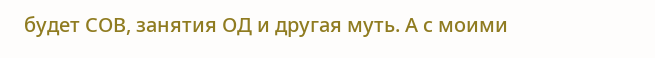будет СОВ, занятия ОД и другая муть. А с моими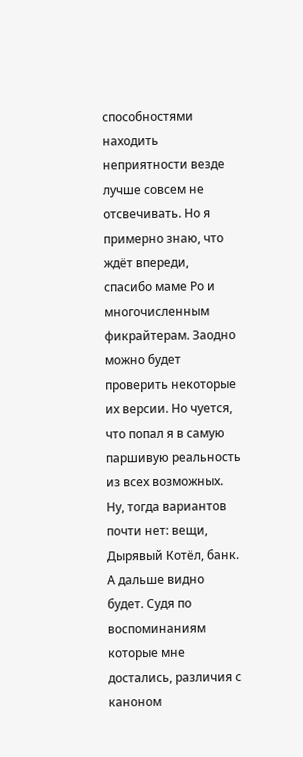способностями находить неприятности везде лучше совсем не отсвечивать. Но я примерно знаю, что ждёт впереди, спасибо маме Ро и многочисленным фикрайтерам. Заодно можно будет проверить некоторые их версии. Но чуется, что попал я в самую паршивую реальность из всех возможных. Ну, тогда вариантов почти нет: вещи, Дырявый Котёл, банк. А дальше видно будет. Судя по воспоминаниям которые мне достались, различия с каноном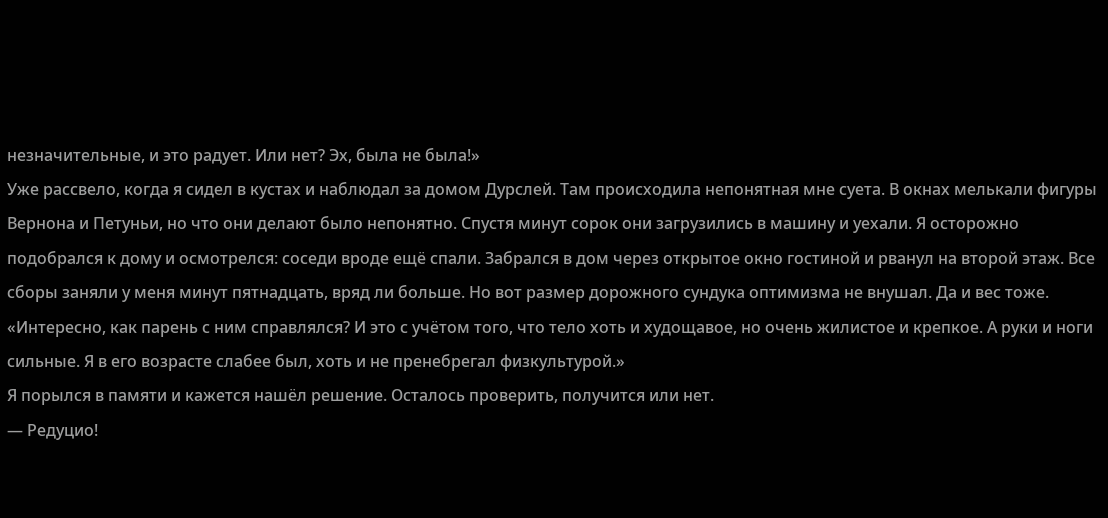незначительные, и это радует. Или нет? Эх, была не была!»
Уже рассвело, когда я сидел в кустах и наблюдал за домом Дурслей. Там происходила непонятная мне суета. В окнах мелькали фигуры Вернона и Петуньи, но что они делают было непонятно. Спустя минут сорок они загрузились в машину и уехали. Я осторожно подобрался к дому и осмотрелся: соседи вроде ещё спали. Забрался в дом через открытое окно гостиной и рванул на второй этаж. Все сборы заняли у меня минут пятнадцать, вряд ли больше. Но вот размер дорожного сундука оптимизма не внушал. Да и вес тоже.
«Интересно, как парень с ним справлялся? И это с учётом того, что тело хоть и худощавое, но очень жилистое и крепкое. А руки и ноги сильные. Я в его возрасте слабее был, хоть и не пренебрегал физкультурой.»
Я порылся в памяти и кажется нашёл решение. Осталось проверить, получится или нет.
— Редуцио!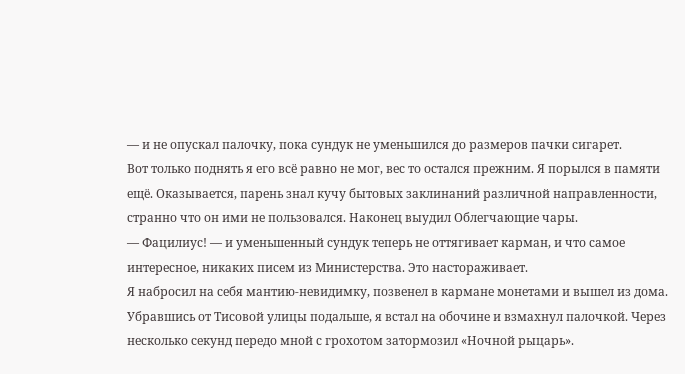— и не опускал палочку, пока сундук не уменьшился до размеров пачки сигарет.
Вот только поднять я его всё равно не мог, вес то остался прежним. Я порылся в памяти ещё. Оказывается, парень знал кучу бытовых заклинаний различной направленности, странно что он ими не пользовался. Наконец выудил Облегчающие чары.
— Фацилиус! — и уменьшенный сундук теперь не оттягивает карман, и что самое интересное, никаких писем из Министерства. Это настораживает.
Я набросил на себя мантию-невидимку, позвенел в кармане монетами и вышел из дома. Убравшись от Тисовой улицы подальше, я встал на обочине и взмахнул палочкой. Через несколько секунд передо мной с грохотом затормозил «Ночной рыцарь».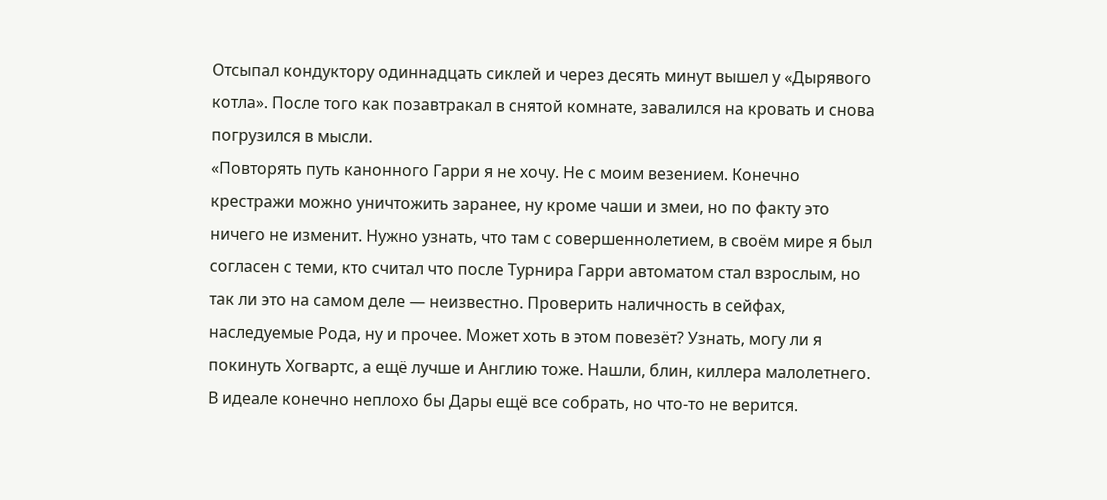Отсыпал кондуктору одиннадцать сиклей и через десять минут вышел у «Дырявого котла». После того как позавтракал в снятой комнате, завалился на кровать и снова погрузился в мысли.
«Повторять путь канонного Гарри я не хочу. Не с моим везением. Конечно крестражи можно уничтожить заранее, ну кроме чаши и змеи, но по факту это ничего не изменит. Нужно узнать, что там с совершеннолетием, в своём мире я был согласен с теми, кто считал что после Турнира Гарри автоматом стал взрослым, но так ли это на самом деле — неизвестно. Проверить наличность в сейфах, наследуемые Рода, ну и прочее. Может хоть в этом повезёт? Узнать, могу ли я покинуть Хогвартс, а ещё лучше и Англию тоже. Нашли, блин, киллера малолетнего. В идеале конечно неплохо бы Дары ещё все собрать, но что-то не верится.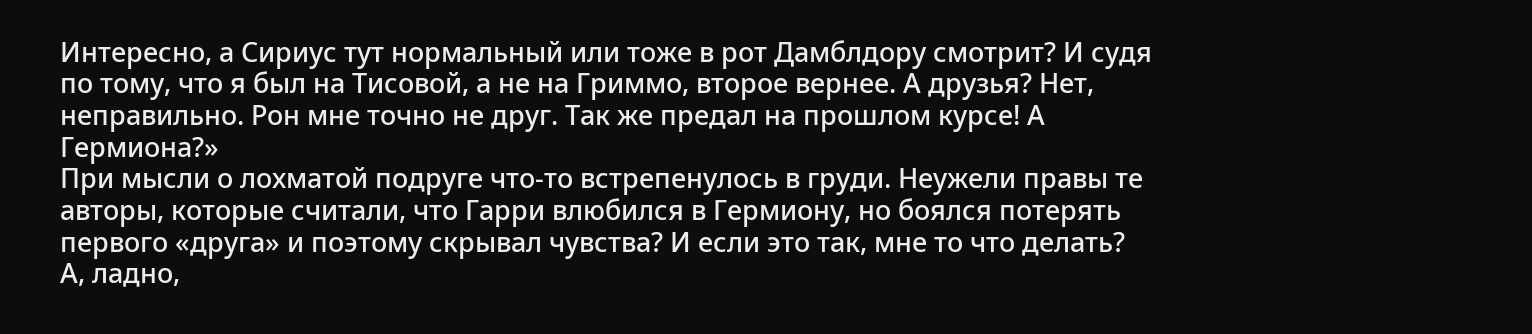Интересно, а Сириус тут нормальный или тоже в рот Дамблдору смотрит? И судя по тому, что я был на Тисовой, а не на Гриммо, второе вернее. А друзья? Нет, неправильно. Рон мне точно не друг. Так же предал на прошлом курсе! А Гермиона?»
При мысли о лохматой подруге что-то встрепенулось в груди. Неужели правы те авторы, которые считали, что Гарри влюбился в Гермиону, но боялся потерять первого «друга» и поэтому скрывал чувства? И если это так, мне то что делать? А, ладно,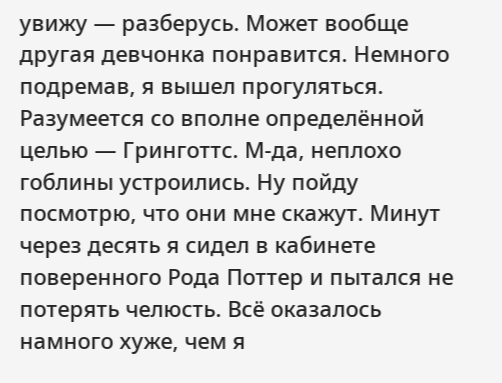увижу — разберусь. Может вообще другая девчонка понравится. Немного подремав, я вышел прогуляться.
Разумеется со вполне определённой целью — Гринготтс. М-да, неплохо гоблины устроились. Ну пойду посмотрю, что они мне скажут. Минут через десять я сидел в кабинете поверенного Рода Поттер и пытался не потерять челюсть. Всё оказалось намного хуже, чем я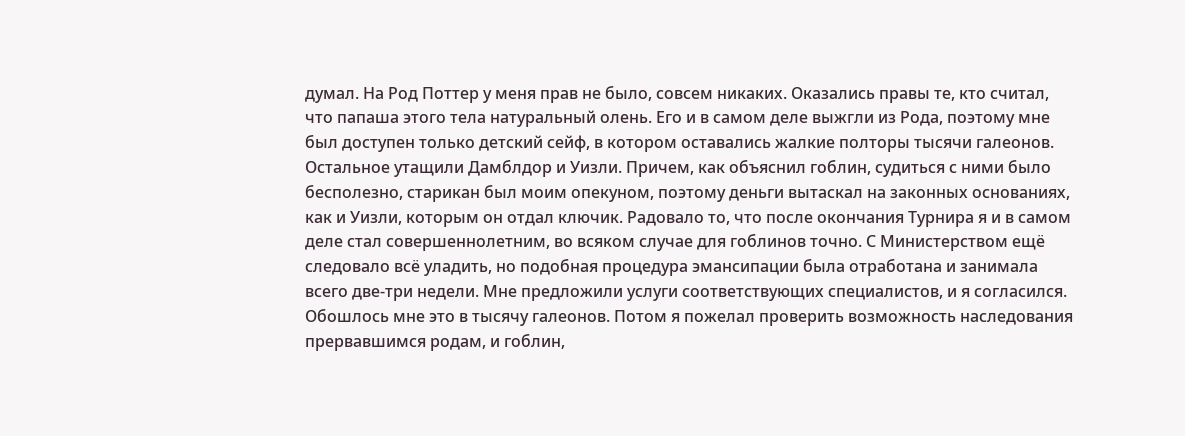думал. На Род Поттер у меня прав не было, совсем никаких. Оказались правы те, кто считал, что папаша этого тела натуральный олень. Его и в самом деле выжгли из Рода, поэтому мне был доступен только детский сейф, в котором оставались жалкие полторы тысячи галеонов. Остальное утащили Дамблдор и Уизли. Причем, как объяснил гоблин, судиться с ними было бесполезно, старикан был моим опекуном, поэтому деньги вытаскал на законных основаниях, как и Уизли, которым он отдал ключик. Радовало то, что после окончания Турнира я и в самом деле стал совершеннолетним, во всяком случае для гоблинов точно. С Министерством ещё следовало всё уладить, но подобная процедура эмансипации была отработана и занимала всего две-три недели. Мне предложили услуги соответствующих специалистов, и я согласился. Обошлось мне это в тысячу галеонов. Потом я пожелал проверить возможность наследования прервавшимся родам, и гоблин,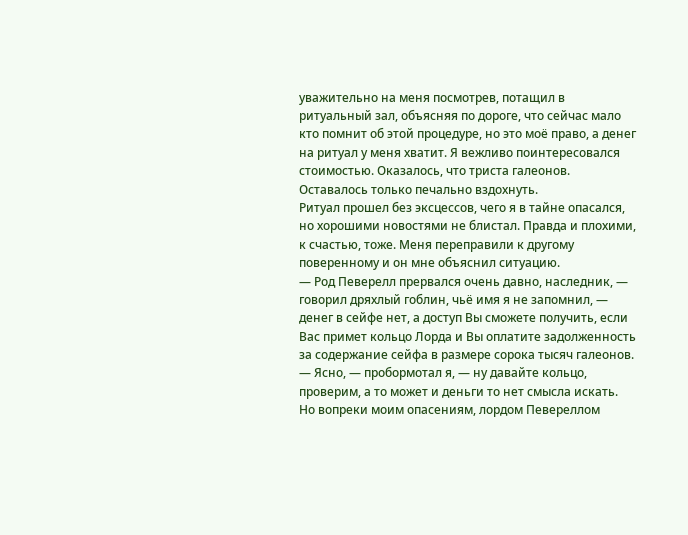уважительно на меня посмотрев, потащил в ритуальный зал, объясняя по дороге, что сейчас мало кто помнит об этой процедуре, но это моё право, а денег на ритуал у меня хватит. Я вежливо поинтересовался стоимостью. Оказалось, что триста галеонов. Оставалось только печально вздохнуть.
Ритуал прошел без эксцессов, чего я в тайне опасался, но хорошими новостями не блистал. Правда и плохими, к счастью, тоже. Меня переправили к другому поверенному и он мне объяснил ситуацию.
— Род Певерелл прервался очень давно, наследник, — говорил дряхлый гоблин, чьё имя я не запомнил, — денег в сейфе нет, а доступ Вы сможете получить, если Вас примет кольцо Лорда и Вы оплатите задолженность за содержание сейфа в размере сорока тысяч галеонов.
— Ясно, — пробормотал я, — ну давайте кольцо, проверим, а то может и деньги то нет смысла искать.
Но вопреки моим опасениям, лордом Певереллом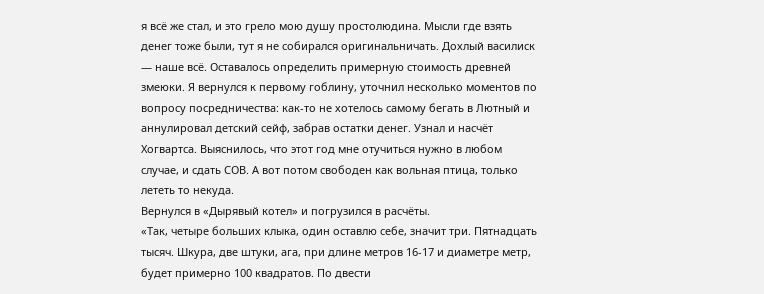я всё же стал, и это грело мою душу простолюдина. Мысли где взять денег тоже были, тут я не собирался оригинальничать. Дохлый василиск — наше всё. Оставалось определить примерную стоимость древней змеюки. Я вернулся к первому гоблину, уточнил несколько моментов по вопросу посредничества: как-то не хотелось самому бегать в Лютный и аннулировал детский сейф, забрав остатки денег. Узнал и насчёт Хогвартса. Выяснилось, что этот год мне отучиться нужно в любом случае, и сдать СОВ. А вот потом свободен как вольная птица, только лететь то некуда.
Вернулся в «Дырявый котел» и погрузился в расчёты.
«Так, четыре больших клыка, один оставлю себе, значит три. Пятнадцать тысяч. Шкура, две штуки, ага, при длине метров 16-17 и диаметре метр, будет примерно 100 квадратов. По двести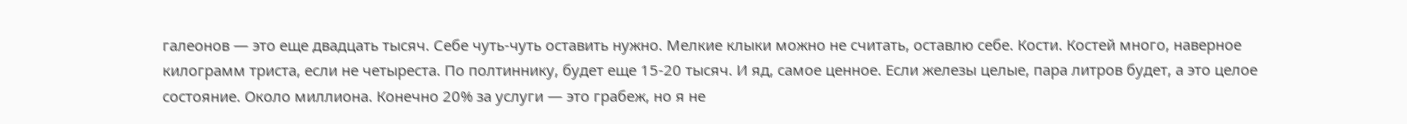галеонов — это еще двадцать тысяч. Себе чуть-чуть оставить нужно. Мелкие клыки можно не считать, оставлю себе. Кости. Костей много, наверное килограмм триста, если не четыреста. По полтиннику, будет еще 15-20 тысяч. И яд, самое ценное. Если железы целые, пара литров будет, а это целое состояние. Около миллиона. Конечно 20% за услуги — это грабеж, но я не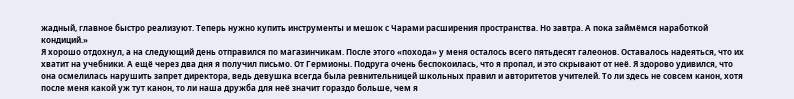жадный, главное быстро реализуют. Теперь нужно купить инструменты и мешок с Чарами расширения пространства. Но завтра. А пока займёмся наработкой кондиций.»
Я хорошо отдохнул, а на следующий день отправился по магазинчикам. После этого «похода» у меня осталось всего пятьдесят галеонов. Оставалось надеяться, что их хватит на учебники. А ещё через два дня я получил письмо. От Гермионы. Подруга очень беспокоилась, что я пропал, и это скрывают от неё. Я здорово удивился, что она осмелилась нарушить запрет директора, ведь девушка всегда была ревнительницей школьных правил и авторитетов учителей. То ли здесь не совсем канон, хотя после меня какой уж тут канон, то ли наша дружба для неё значит гораздо больше, чем я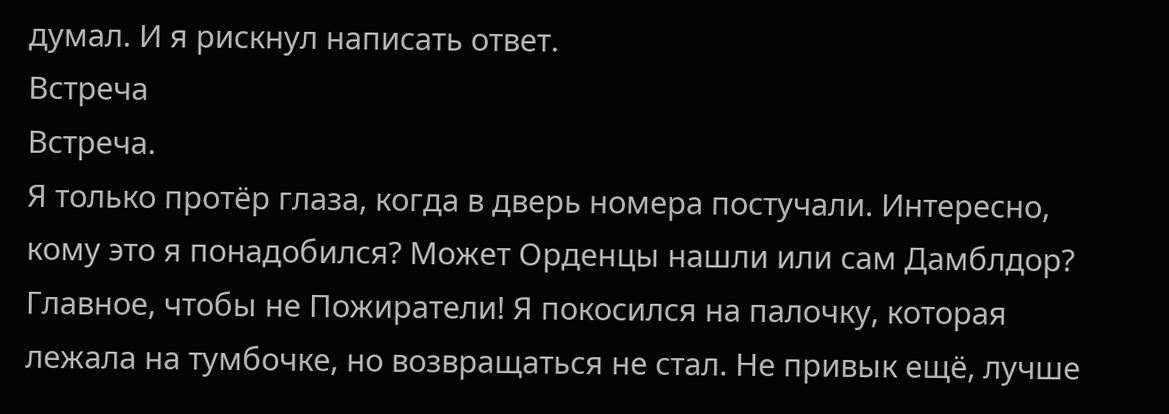думал. И я рискнул написать ответ.
Встреча
Встреча.
Я только протёр глаза, когда в дверь номера постучали. Интересно, кому это я понадобился? Может Орденцы нашли или сам Дамблдор? Главное, чтобы не Пожиратели! Я покосился на палочку, которая лежала на тумбочке, но возвращаться не стал. Не привык ещё, лучше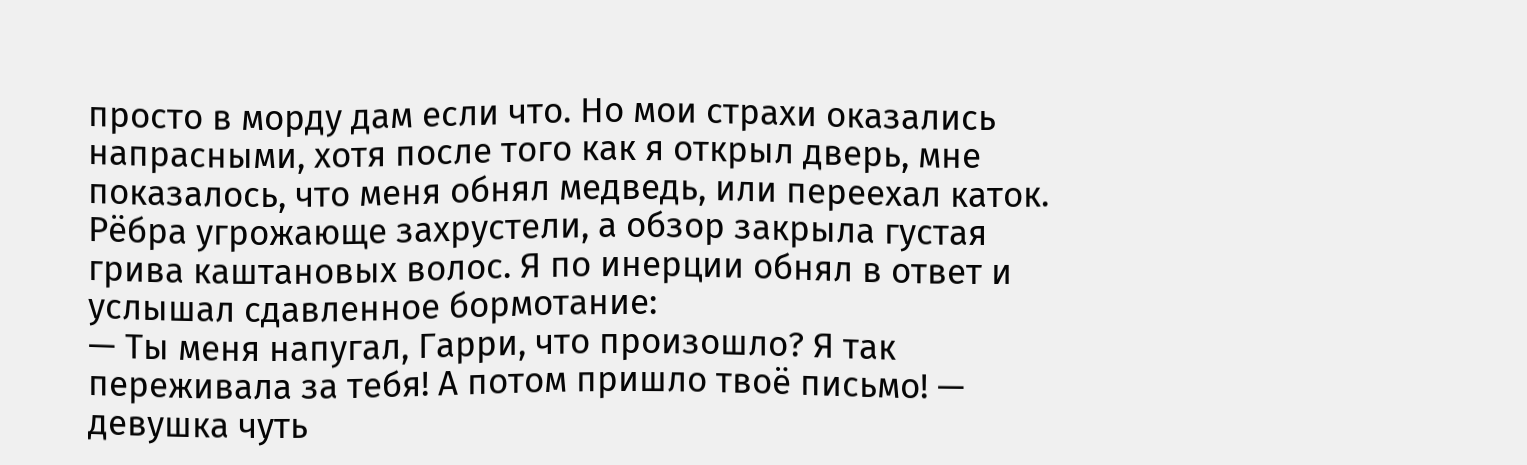просто в морду дам если что. Но мои страхи оказались напрасными, хотя после того как я открыл дверь, мне показалось, что меня обнял медведь, или переехал каток. Рёбра угрожающе захрустели, а обзор закрыла густая грива каштановых волос. Я по инерции обнял в ответ и услышал сдавленное бормотание:
— Ты меня напугал, Гарри, что произошло? Я так переживала за тебя! А потом пришло твоё письмо! — девушка чуть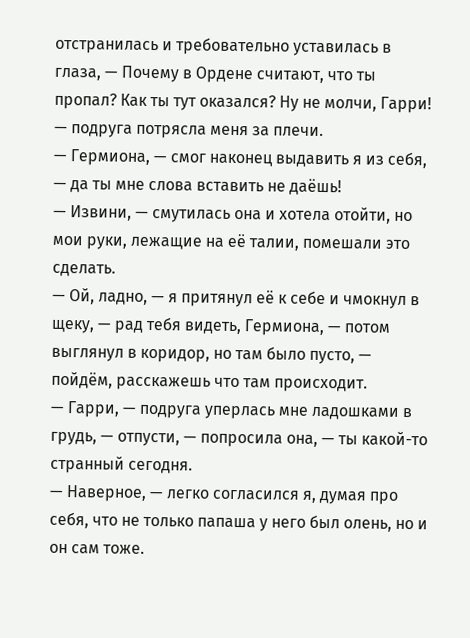отстранилась и требовательно уставилась в глаза, — Почему в Ордене считают, что ты пропал? Как ты тут оказался? Ну не молчи, Гарри! — подруга потрясла меня за плечи.
— Гермиона, — смог наконец выдавить я из себя, — да ты мне слова вставить не даёшь!
— Извини, — смутилась она и хотела отойти, но мои руки, лежащие на её талии, помешали это сделать.
— Ой, ладно, — я притянул её к себе и чмокнул в щеку, — рад тебя видеть, Гермиона, — потом выглянул в коридор, но там было пусто, — пойдём, расскажешь что там происходит.
— Гарри, — подруга уперлась мне ладошками в грудь, — отпусти, — попросила она, — ты какой-то странный сегодня.
— Наверное, — легко согласился я, думая про себя, что не только папаша у него был олень, но и он сам тоже.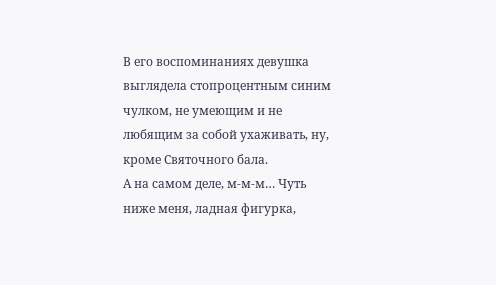В его воспоминаниях девушка выглядела стопроцентным синим чулком, не умеющим и не любящим за собой ухаживать, ну, кроме Святочного бала.
А на самом деле, м-м-м… Чуть ниже меня, ладная фигурка,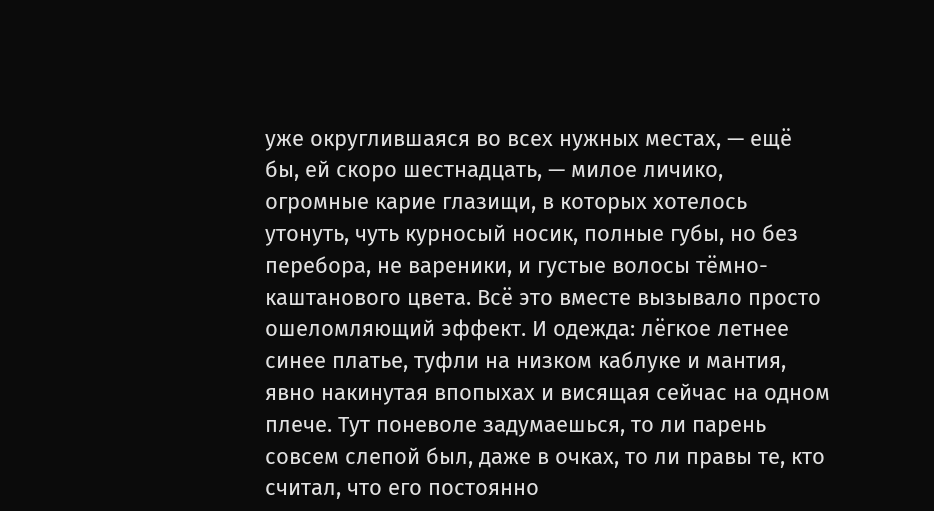уже округлившаяся во всех нужных местах, — ещё бы, ей скоро шестнадцать, — милое личико, огромные карие глазищи, в которых хотелось утонуть, чуть курносый носик, полные губы, но без перебора, не вареники, и густые волосы тёмно-каштанового цвета. Всё это вместе вызывало просто ошеломляющий эффект. И одежда: лёгкое летнее синее платье, туфли на низком каблуке и мантия, явно накинутая впопыхах и висящая сейчас на одном плече. Тут поневоле задумаешься, то ли парень совсем слепой был, даже в очках, то ли правы те, кто считал, что его постоянно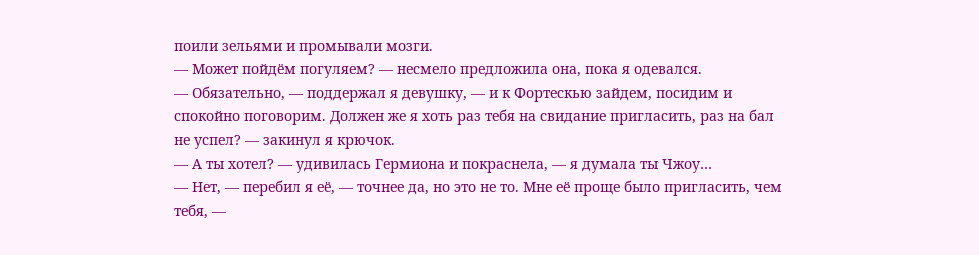поили зельями и промывали мозги.
— Может пойдём погуляем? — несмело предложила она, пока я одевался.
— Обязательно, — поддержал я девушку, — и к Фортескью зайдем, посидим и спокойно поговорим. Должен же я хоть раз тебя на свидание пригласить, раз на бал не успел? — закинул я крючок.
— А ты хотел? — удивилась Гермиона и покраснела, — я думала ты Чжоу…
— Нет, — перебил я её, — точнее да, но это не то. Мне её проще было пригласить, чем тебя, —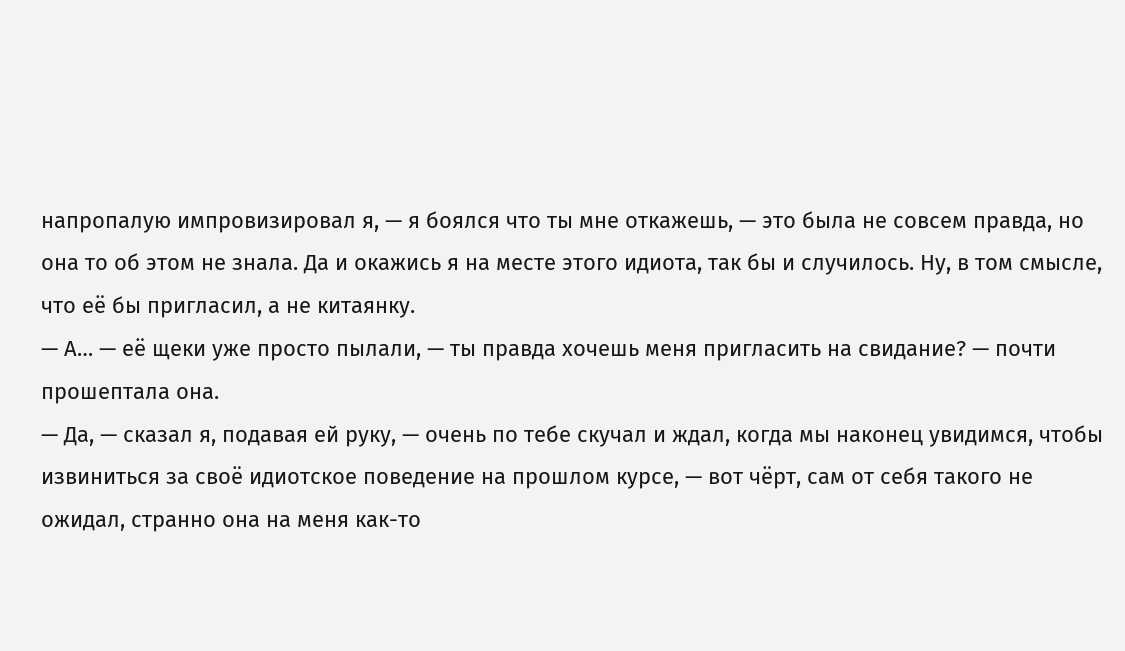напропалую импровизировал я, — я боялся что ты мне откажешь, — это была не совсем правда, но она то об этом не знала. Да и окажись я на месте этого идиота, так бы и случилось. Ну, в том смысле, что её бы пригласил, а не китаянку.
— А… — её щеки уже просто пылали, — ты правда хочешь меня пригласить на свидание? — почти прошептала она.
— Да, — сказал я, подавая ей руку, — очень по тебе скучал и ждал, когда мы наконец увидимся, чтобы извиниться за своё идиотское поведение на прошлом курсе, — вот чёрт, сам от себя такого не ожидал, странно она на меня как-то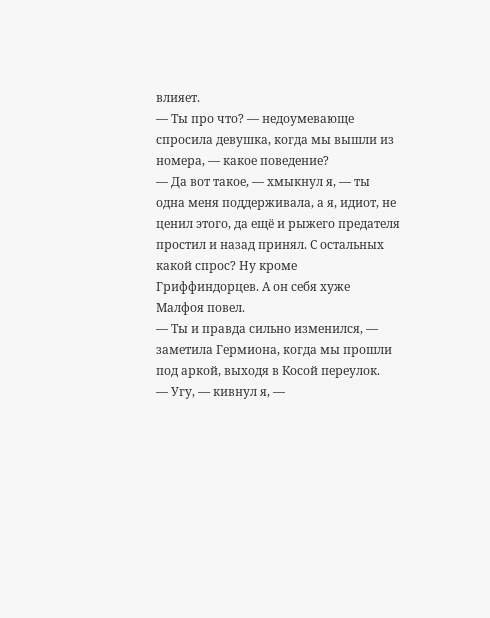влияет.
— Ты про что? — недоумевающе спросила девушка, когда мы вышли из номера, — какое поведение?
— Да вот такое, — хмыкнул я, — ты одна меня поддерживала, а я, идиот, не ценил этого, да ещё и рыжего предателя простил и назад принял. С остальных какой спрос? Ну кроме Гриффиндорцев. А он себя хуже Малфоя повел.
— Ты и правда сильно изменился, — заметила Гермиона, когда мы прошли под аркой, выходя в Косой переулок.
— Угу, — кивнул я, —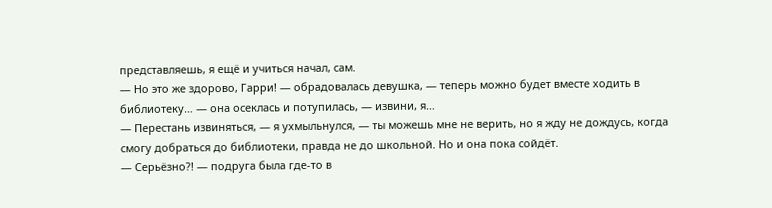представляешь, я ещё и учиться начал, сам.
— Но это же здорово, Гарри! — обрадовалась девушка, — теперь можно будет вместе ходить в библиотеку… — она осеклась и потупилась, — извини, я…
— Перестань извиняться, — я ухмыльнулся, — ты можешь мне не верить, но я жду не дождусь, когда смогу добраться до библиотеки, правда не до школьной. Но и она пока сойдёт.
— Серьёзно?! — подруга была где-то в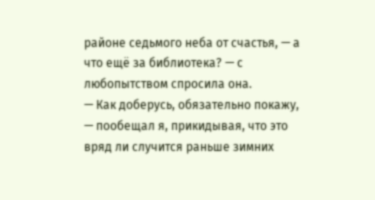районе седьмого неба от счастья, — а что ещё за библиотека? — с любопытством спросила она.
— Как доберусь, обязательно покажу, — пообещал я, прикидывая, что это вряд ли случится раньше зимних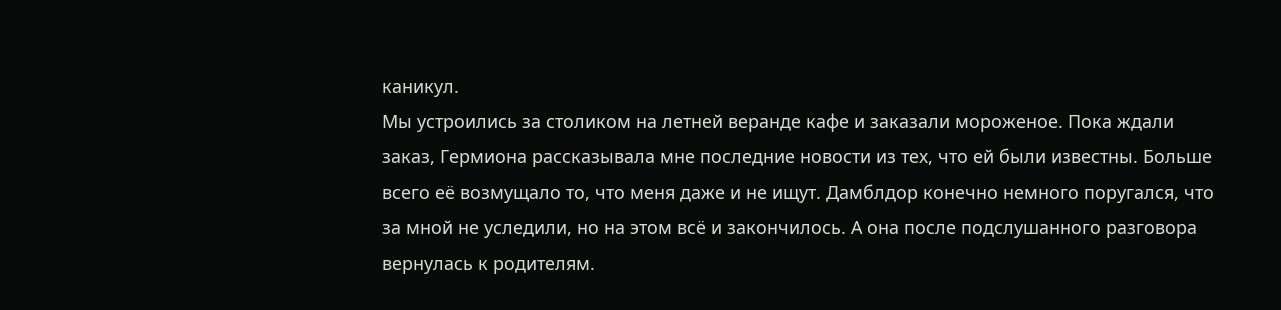каникул.
Мы устроились за столиком на летней веранде кафе и заказали мороженое. Пока ждали заказ, Гермиона рассказывала мне последние новости из тех, что ей были известны. Больше всего её возмущало то, что меня даже и не ищут. Дамблдор конечно немного поругался, что за мной не уследили, но на этом всё и закончилось. А она после подслушанного разговора вернулась к родителям.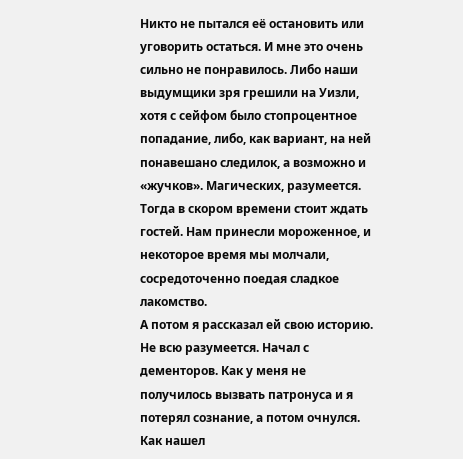Никто не пытался её остановить или уговорить остаться. И мне это очень сильно не понравилось. Либо наши выдумщики зря грешили на Уизли, хотя с сейфом было стопроцентное попадание, либо, как вариант, на ней понавешано следилок, а возможно и «жучков». Магических, разумеется. Тогда в скором времени стоит ждать гостей. Нам принесли мороженное, и некоторое время мы молчали, сосредоточенно поедая сладкое лакомство.
А потом я рассказал ей свою историю. Не всю разумеется. Начал с дементоров. Как у меня не получилось вызвать патронуса и я потерял сознание, а потом очнулся. Как нашел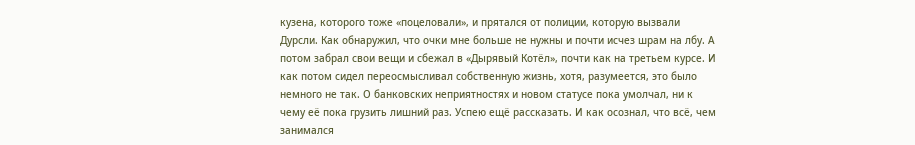кузена, которого тоже «поцеловали», и прятался от полиции, которую вызвали Дурсли. Как обнаружил, что очки мне больше не нужны и почти исчез шрам на лбу. А потом забрал свои вещи и сбежал в «Дырявый Котёл», почти как на третьем курсе. И как потом сидел переосмысливал собственную жизнь, хотя, разумеется, это было немного не так. О банковских неприятностях и новом статусе пока умолчал, ни к чему её пока грузить лишний раз. Успею ещё рассказать. И как осознал, что всё, чем занимался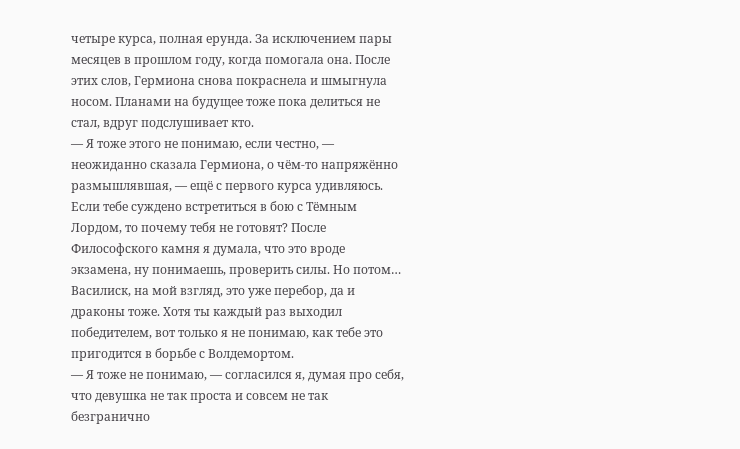четыре курса, полная ерунда. За исключением пары месяцев в прошлом году, когда помогала она. После этих слов, Гермиона снова покраснела и шмыгнула носом. Планами на будущее тоже пока делиться не стал, вдруг подслушивает кто.
— Я тоже этого не понимаю, если честно, — неожиданно сказала Гермиона, о чём-то напряжённо размышлявшая, — ещё с первого курса удивляюсь. Если тебе суждено встретиться в бою с Тёмным Лордом, то почему тебя не готовят? После Философского камня я думала, что это вроде экзамена, ну понимаешь, проверить силы. Но потом… Василиск, на мой взгляд, это уже перебор, да и драконы тоже. Хотя ты каждый раз выходил победителем, вот только я не понимаю, как тебе это пригодится в борьбе с Волдемортом.
— Я тоже не понимаю, — согласился я, думая про себя, что девушка не так проста и совсем не так безгранично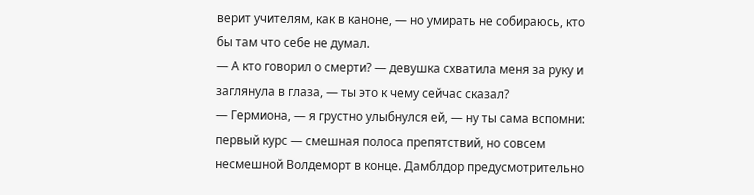верит учителям, как в каноне, — но умирать не собираюсь, кто бы там что себе не думал.
— А кто говорил о смерти? — девушка схватила меня за руку и заглянула в глаза, — ты это к чему сейчас сказал?
— Гермиона, — я грустно улыбнулся ей, — ну ты сама вспомни: первый курс — смешная полоса препятствий, но совсем несмешной Волдеморт в конце. Дамблдор предусмотрительно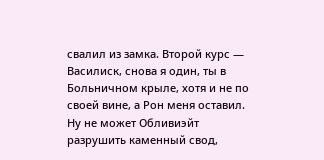свалил из замка. Второй курс — Василиск, снова я один, ты в Больничном крыле, хотя и не по своей вине, а Рон меня оставил. Ну не может Обливиэйт разрушить каменный свод,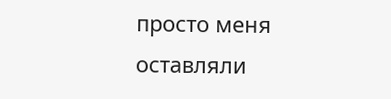просто меня оставляли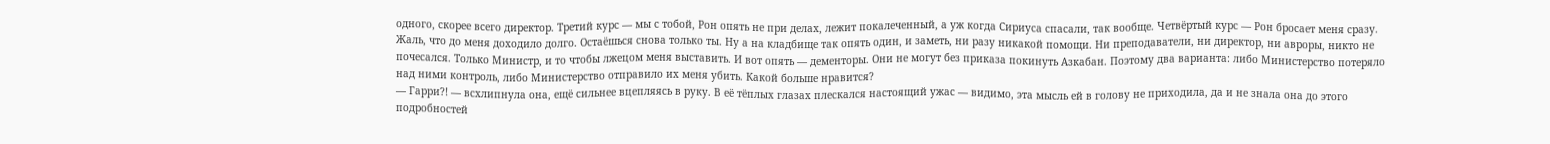одного, скорее всего директор. Третий курс — мы с тобой, Рон опять не при делах, лежит покалеченный, а уж когда Сириуса спасали, так вообще. Четвёртый курс — Рон бросает меня сразу. Жаль, что до меня доходило долго. Остаёшься снова только ты. Ну а на кладбище так опять один, и заметь, ни разу никакой помощи. Ни преподаватели, ни директор, ни авроры, никто не почесался. Только Министр, и то чтобы лжецом меня выставить. И вот опять — дементоры. Они не могут без приказа покинуть Азкабан. Поэтому два варианта: либо Министерство потеряло над ними контроль, либо Министерство отправило их меня убить. Какой больше нравится?
— Гарри?! — всхлипнула она, ещё сильнее вцепляясь в руку. В её тёплых глазах плескался настоящий ужас — видимо, эта мысль ей в голову не приходила, да и не знала она до этого подробностей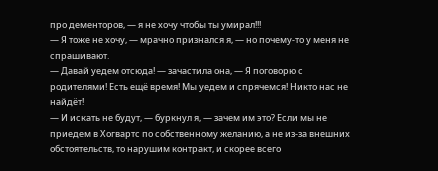про дементоров, — я не хочу чтобы ты умирал!!!
— Я тоже не хочу, — мрачно признался я, — но почему-то у меня не спрашивают.
— Давай уедем отсюда! — зачастила она, — Я поговорю с родителями! Есть ещё время! Мы уедем и спрячемся! Никто нас не найдёт!
— И искать не будут, — буркнул я, — зачем им это? Если мы не приедем в Хогвартс по собственному желанию, а не из-за внешних обстоятельств, то нарушим контракт, и скорее всего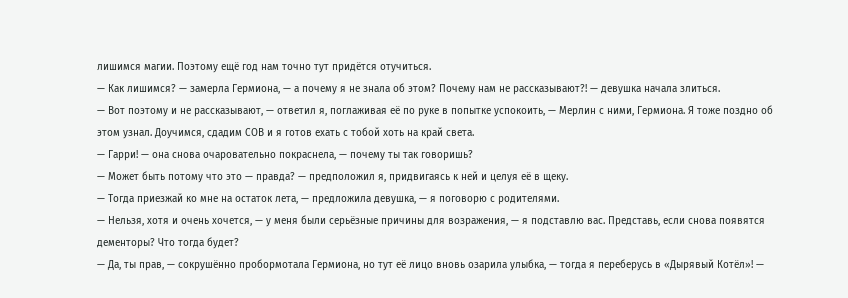лишимся магии. Поэтому ещё год нам точно тут придётся отучиться.
— Как лишимся? — замерла Гермиона, — а почему я не знала об этом? Почему нам не рассказывают?! — девушка начала злиться.
— Вот поэтому и не рассказывают, — ответил я, поглаживая её по руке в попытке успокоить, — Мерлин с ними, Гермиона. Я тоже поздно об этом узнал. Доучимся, сдадим СОВ и я готов ехать с тобой хоть на край света.
— Гарри! — она снова очаровательно покраснела, — почему ты так говоришь?
— Может быть потому что это — правда? — предположил я, придвигаясь к ней и целуя её в щеку.
— Тогда приезжай ко мне на остаток лета, — предложила девушка, — я поговорю с родителями.
— Нельзя, хотя и очень хочется, — у меня были серьёзные причины для возражения, — я подставлю вас. Представь, если снова появятся дементоры? Что тогда будет?
— Да, ты прав, — сокрушённо пробормотала Гермиона, но тут её лицо вновь озарила улыбка, — тогда я переберусь в «Дырявый Котёл»! —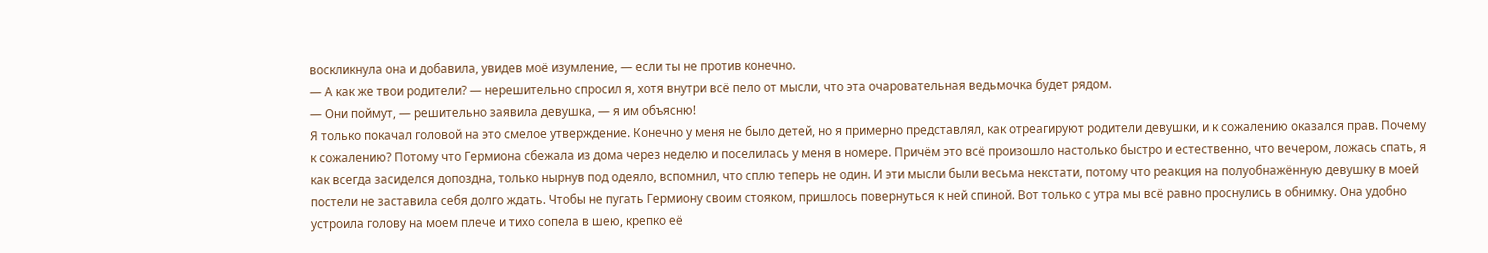воскликнула она и добавила, увидев моё изумление, — если ты не против конечно.
— А как же твои родители? — нерешительно спросил я, хотя внутри всё пело от мысли, что эта очаровательная ведьмочка будет рядом.
— Они поймут, — решительно заявила девушка, — я им объясню!
Я только покачал головой на это смелое утверждение. Конечно у меня не было детей, но я примерно представлял, как отреагируют родители девушки, и к сожалению оказался прав. Почему к сожалению? Потому что Гермиона сбежала из дома через неделю и поселилась у меня в номере. Причём это всё произошло настолько быстро и естественно, что вечером, ложась спать, я как всегда засиделся допоздна, только нырнув под одеяло, вспомнил, что сплю теперь не один. И эти мысли были весьма некстати, потому что реакция на полуобнажённую девушку в моей постели не заставила себя долго ждать. Чтобы не пугать Гермиону своим стояком, пришлось повернуться к ней спиной. Вот только с утра мы всё равно проснулись в обнимку. Она удобно устроила голову на моем плече и тихо сопела в шею, крепко её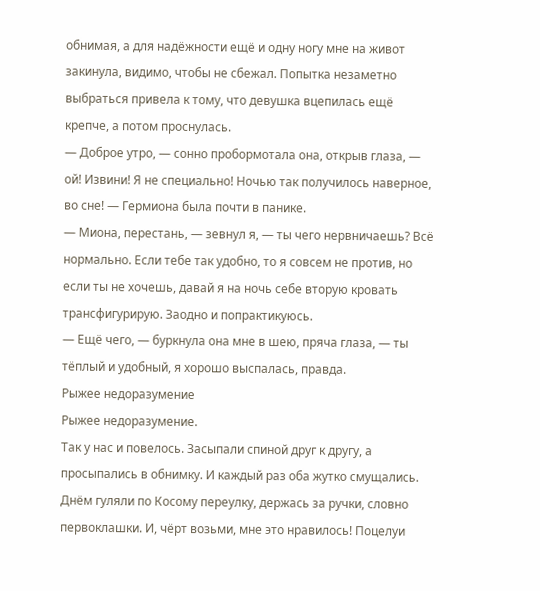обнимая, а для надёжности ещё и одну ногу мне на живот закинула, видимо, чтобы не сбежал. Попытка незаметно выбраться привела к тому, что девушка вцепилась ещё крепче, а потом проснулась.
— Доброе утро, — сонно пробормотала она, открыв глаза, — ой! Извини! Я не специально! Ночью так получилось наверное, во сне! — Гермиона была почти в панике.
— Миона, перестань, — зевнул я, — ты чего нервничаешь? Всё нормально. Если тебе так удобно, то я совсем не против, но если ты не хочешь, давай я на ночь себе вторую кровать трансфигурирую. Заодно и попрактикуюсь.
— Ещё чего, — буркнула она мне в шею, пряча глаза, — ты тёплый и удобный, я хорошо выспалась, правда.
Рыжее недоразумение
Рыжее недоразумение.
Так у нас и повелось. Засыпали спиной друг к другу, а просыпались в обнимку. И каждый раз оба жутко смущались. Днём гуляли по Косому переулку, держась за ручки, словно первоклашки. И, чёрт возьми, мне это нравилось! Поцелуи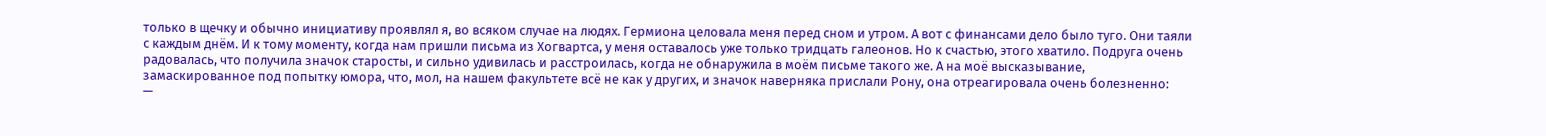только в щечку и обычно инициативу проявлял я, во всяком случае на людях. Гермиона целовала меня перед сном и утром. А вот с финансами дело было туго. Они таяли с каждым днём. И к тому моменту, когда нам пришли письма из Хогвартса, у меня оставалось уже только тридцать галеонов. Но к счастью, этого хватило. Подруга очень радовалась, что получила значок старосты, и сильно удивилась и расстроилась, когда не обнаружила в моём письме такого же. А на моё высказывание, замаскированное под попытку юмора, что, мол, на нашем факультете всё не как у других, и значок наверняка прислали Рону, она отреагировала очень болезненно:
—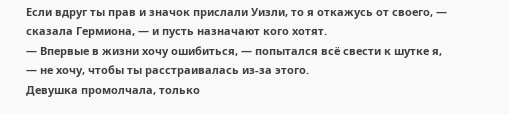Если вдруг ты прав и значок прислали Уизли, то я откажусь от своего, — сказала Гермиона, — и пусть назначают кого хотят.
— Впервые в жизни хочу ошибиться, — попытался всё свести к шутке я, — не хочу, чтобы ты расстраивалась из-за этого.
Девушка промолчала, только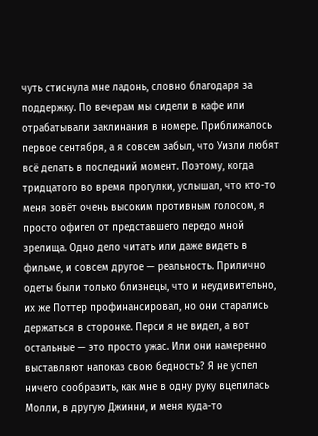чуть стиснула мне ладонь, словно благодаря за поддержку. По вечерам мы сидели в кафе или отрабатывали заклинания в номере. Приближалось первое сентября, а я совсем забыл, что Уизли любят всё делать в последний момент. Поэтому, когда тридцатого во время прогулки, услышал, что кто-то меня зовёт очень высоким противным голосом, я просто офигел от представшего передо мной зрелища. Одно дело читать или даже видеть в фильме, и совсем другое — реальность. Прилично одеты были только близнецы, что и неудивительно, их же Поттер профинансировал, но они старались держаться в сторонке. Перси я не видел, а вот остальные — это просто ужас. Или они намеренно выставляют напоказ свою бедность? Я не успел ничего сообразить, как мне в одну руку вцепилась Молли, в другую Джинни, и меня куда-то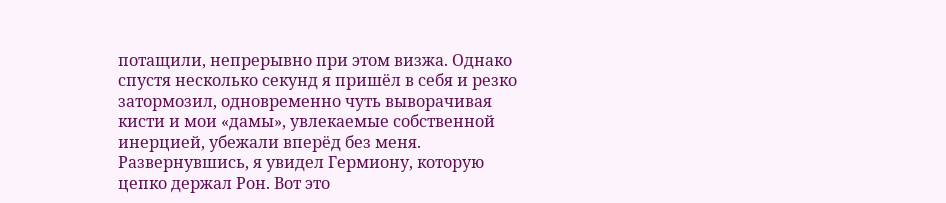потащили, непрерывно при этом визжа. Однако спустя несколько секунд я пришёл в себя и резко затормозил, одновременно чуть выворачивая кисти и мои «дамы», увлекаемые собственной инерцией, убежали вперёд без меня. Развернувшись, я увидел Гермиону, которую цепко держал Рон. Вот это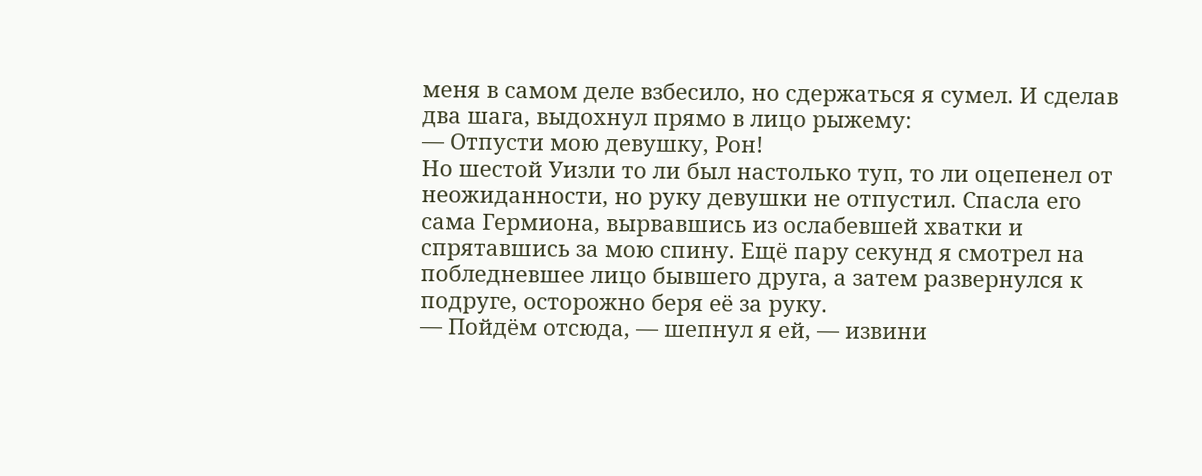меня в самом деле взбесило, но сдержаться я сумел. И сделав два шага, выдохнул прямо в лицо рыжему:
— Отпусти мою девушку, Рон!
Но шестой Уизли то ли был настолько туп, то ли оцепенел от неожиданности, но руку девушки не отпустил. Спасла его сама Гермиона, вырвавшись из ослабевшей хватки и спрятавшись за мою спину. Ещё пару секунд я смотрел на побледневшее лицо бывшего друга, а затем развернулся к подруге, осторожно беря её за руку.
— Пойдём отсюда, — шепнул я ей, — извини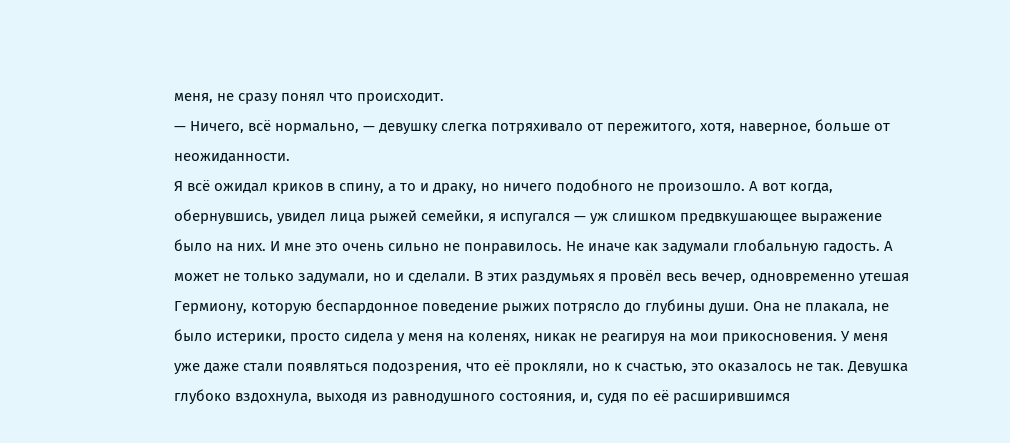меня, не сразу понял что происходит.
— Ничего, всё нормально, — девушку слегка потряхивало от пережитого, хотя, наверное, больше от неожиданности.
Я всё ожидал криков в спину, а то и драку, но ничего подобного не произошло. А вот когда, обернувшись, увидел лица рыжей семейки, я испугался — уж слишком предвкушающее выражение было на них. И мне это очень сильно не понравилось. Не иначе как задумали глобальную гадость. А может не только задумали, но и сделали. В этих раздумьях я провёл весь вечер, одновременно утешая Гермиону, которую беспардонное поведение рыжих потрясло до глубины души. Она не плакала, не было истерики, просто сидела у меня на коленях, никак не реагируя на мои прикосновения. У меня уже даже стали появляться подозрения, что её прокляли, но к счастью, это оказалось не так. Девушка глубоко вздохнула, выходя из равнодушного состояния, и, судя по её расширившимся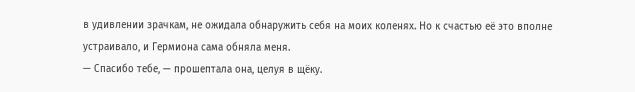в удивлении зрачкам, не ожидала обнаружить себя на моих коленях. Но к счастью её это вполне устраивало, и Гермиона сама обняла меня.
— Спасибо тебе, — прошептала она, целуя в щёку.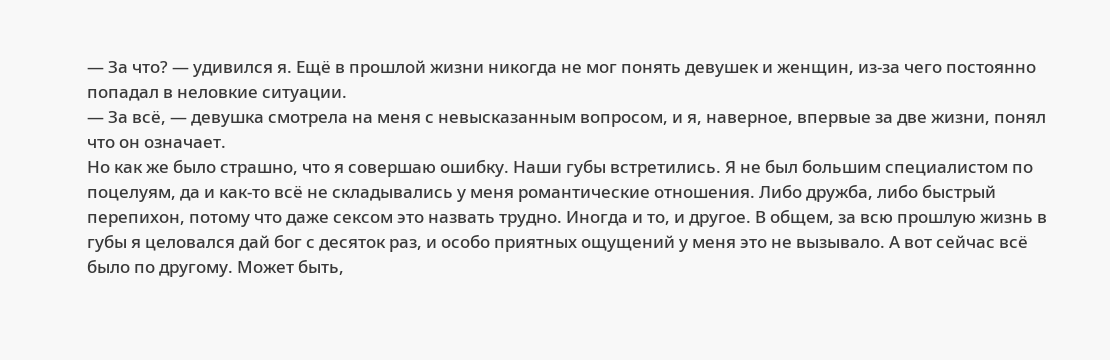— За что? — удивился я. Ещё в прошлой жизни никогда не мог понять девушек и женщин, из-за чего постоянно попадал в неловкие ситуации.
— За всё, — девушка смотрела на меня с невысказанным вопросом, и я, наверное, впервые за две жизни, понял что он означает.
Но как же было страшно, что я совершаю ошибку. Наши губы встретились. Я не был большим специалистом по поцелуям, да и как-то всё не складывались у меня романтические отношения. Либо дружба, либо быстрый перепихон, потому что даже сексом это назвать трудно. Иногда и то, и другое. В общем, за всю прошлую жизнь в губы я целовался дай бог с десяток раз, и особо приятных ощущений у меня это не вызывало. А вот сейчас всё было по другому. Может быть,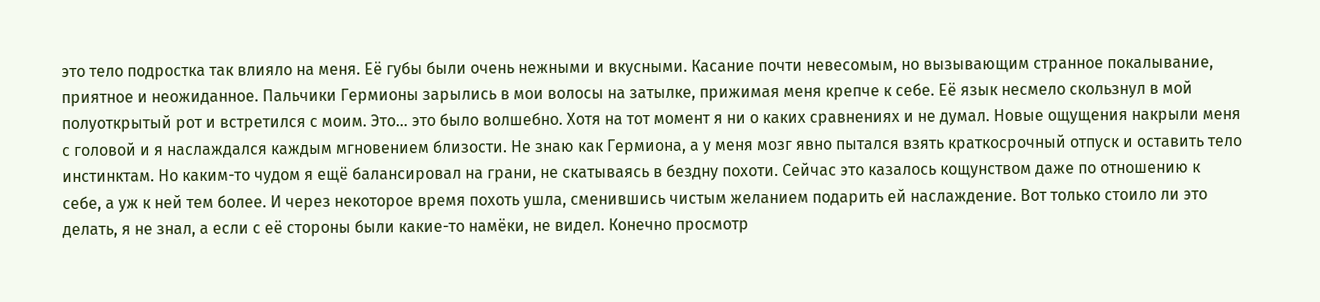это тело подростка так влияло на меня. Её губы были очень нежными и вкусными. Касание почти невесомым, но вызывающим странное покалывание, приятное и неожиданное. Пальчики Гермионы зарылись в мои волосы на затылке, прижимая меня крепче к себе. Её язык несмело скользнул в мой полуоткрытый рот и встретился с моим. Это… это было волшебно. Хотя на тот момент я ни о каких сравнениях и не думал. Новые ощущения накрыли меня с головой и я наслаждался каждым мгновением близости. Не знаю как Гермиона, а у меня мозг явно пытался взять краткосрочный отпуск и оставить тело инстинктам. Но каким-то чудом я ещё балансировал на грани, не скатываясь в бездну похоти. Сейчас это казалось кощунством даже по отношению к себе, а уж к ней тем более. И через некоторое время похоть ушла, сменившись чистым желанием подарить ей наслаждение. Вот только стоило ли это делать, я не знал, а если с её стороны были какие-то намёки, не видел. Конечно просмотр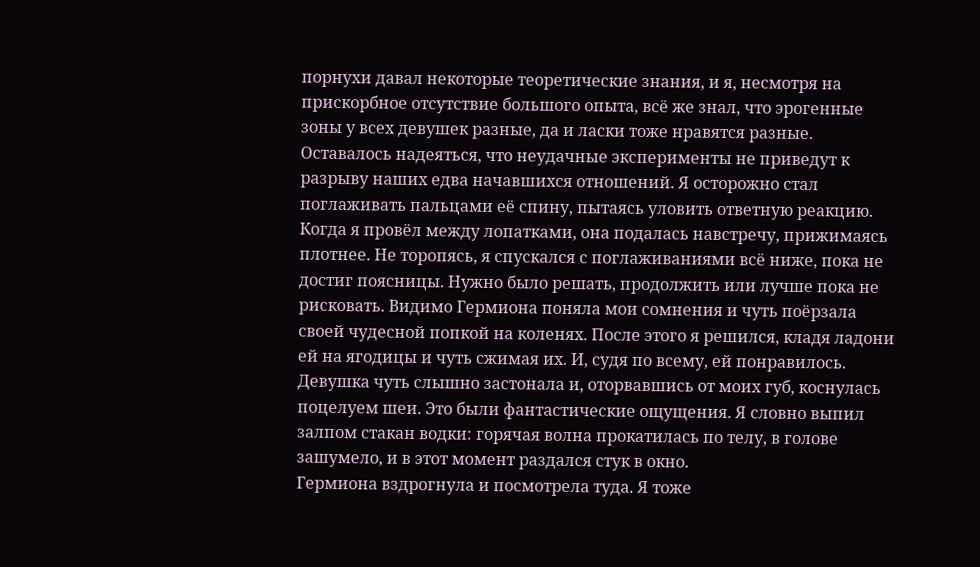порнухи давал некоторые теоретические знания, и я, несмотря на прискорбное отсутствие большого опыта, всё же знал, что эрогенные зоны у всех девушек разные, да и ласки тоже нравятся разные.
Оставалось надеяться, что неудачные эксперименты не приведут к разрыву наших едва начавшихся отношений. Я осторожно стал поглаживать пальцами её спину, пытаясь уловить ответную реакцию. Когда я провёл между лопатками, она подалась навстречу, прижимаясь плотнее. Не торопясь, я спускался с поглаживаниями всё ниже, пока не достиг поясницы. Нужно было решать, продолжить или лучше пока не рисковать. Видимо Гермиона поняла мои сомнения и чуть поёрзала своей чудесной попкой на коленях. После этого я решился, кладя ладони ей на ягодицы и чуть сжимая их. И, судя по всему, ей понравилось. Девушка чуть слышно застонала и, оторвавшись от моих губ, коснулась поцелуем шеи. Это были фантастические ощущения. Я словно выпил залпом стакан водки: горячая волна прокатилась по телу, в голове зашумело, и в этот момент раздался стук в окно.
Гермиона вздрогнула и посмотрела туда. Я тоже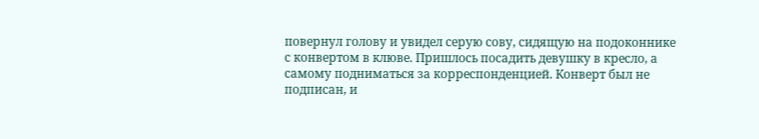повернул голову и увидел серую сову, сидящую на подоконнике с конвертом в клюве. Пришлось посадить девушку в кресло, а самому подниматься за корреспонденцией. Конверт был не подписан, и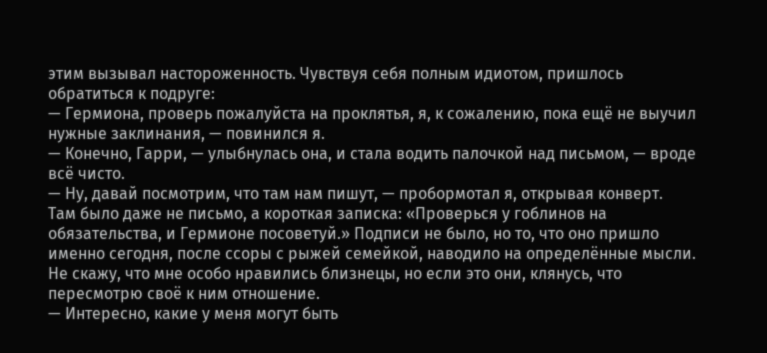этим вызывал настороженность. Чувствуя себя полным идиотом, пришлось обратиться к подруге:
— Гермиона, проверь пожалуйста на проклятья, я, к сожалению, пока ещё не выучил нужные заклинания, — повинился я.
— Конечно, Гарри, — улыбнулась она, и стала водить палочкой над письмом, — вроде всё чисто.
— Ну, давай посмотрим, что там нам пишут, — пробормотал я, открывая конверт.
Там было даже не письмо, а короткая записка: «Проверься у гоблинов на обязательства, и Гермионе посоветуй.» Подписи не было, но то, что оно пришло именно сегодня, после ссоры с рыжей семейкой, наводило на определённые мысли. Не скажу, что мне особо нравились близнецы, но если это они, клянусь, что пересмотрю своё к ним отношение.
— Интересно, какие у меня могут быть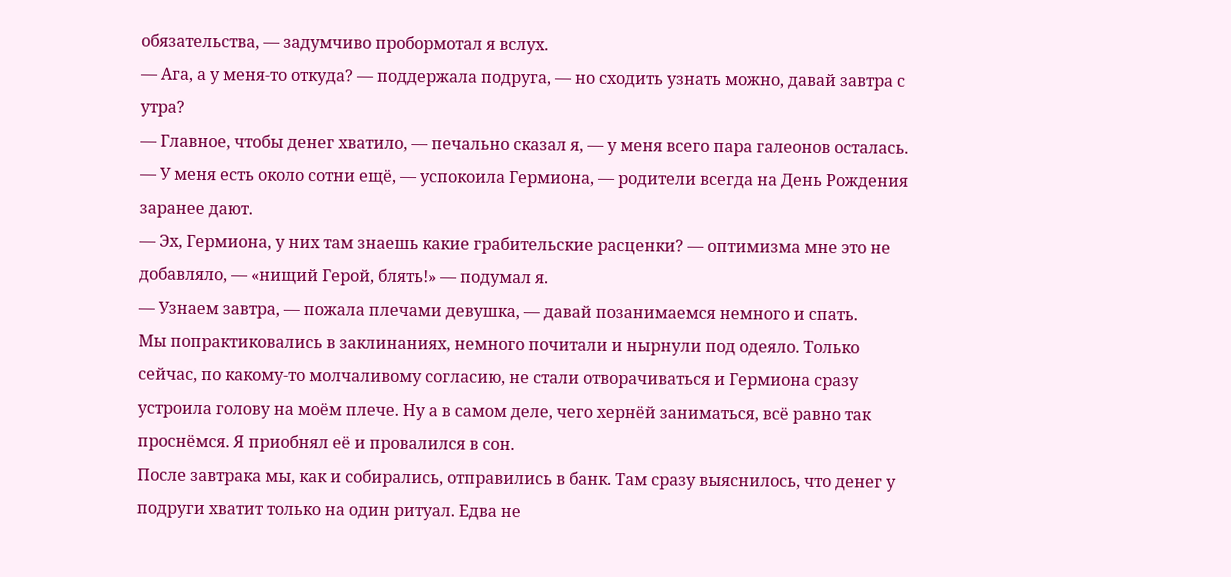обязательства, — задумчиво пробормотал я вслух.
— Ага, а у меня-то откуда? — поддержала подруга, — но сходить узнать можно, давай завтра с утра?
— Главное, чтобы денег хватило, — печально сказал я, — у меня всего пара галеонов осталась.
— У меня есть около сотни ещё, — успокоила Гермиона, — родители всегда на День Рождения заранее дают.
— Эх, Гермиона, у них там знаешь какие грабительские расценки? — оптимизма мне это не добавляло, — «нищий Герой, блять!» — подумал я.
— Узнаем завтра, — пожала плечами девушка, — давай позанимаемся немного и спать.
Мы попрактиковались в заклинаниях, немного почитали и нырнули под одеяло. Только сейчас, по какому-то молчаливому согласию, не стали отворачиваться и Гермиона сразу устроила голову на моём плече. Ну а в самом деле, чего хернёй заниматься, всё равно так проснёмся. Я приобнял её и провалился в сон.
После завтрака мы, как и собирались, отправились в банк. Там сразу выяснилось, что денег у подруги хватит только на один ритуал. Едва не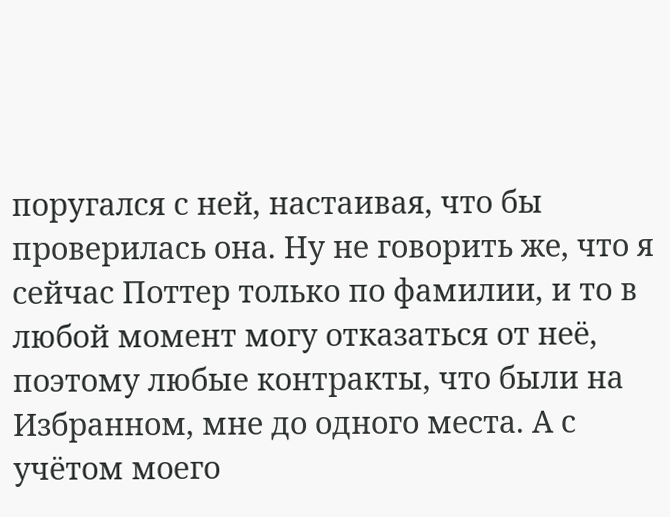поругался с ней, настаивая, что бы проверилась она. Ну не говорить же, что я сейчас Поттер только по фамилии, и то в любой момент могу отказаться от неё, поэтому любые контракты, что были на Избранном, мне до одного места. А с учётом моего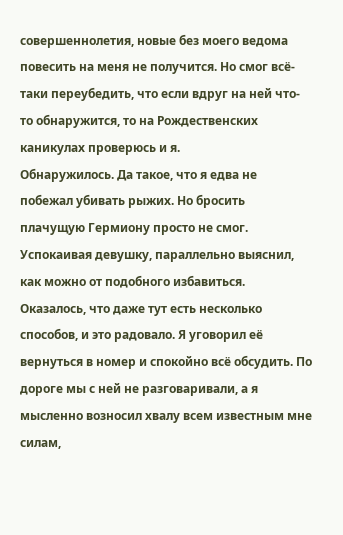совершеннолетия, новые без моего ведома повесить на меня не получится. Но смог всё-таки переубедить, что если вдруг на ней что-то обнаружится, то на Рождественских каникулах проверюсь и я.
Обнаружилось. Да такое, что я едва не побежал убивать рыжих. Но бросить плачущую Гермиону просто не смог. Успокаивая девушку, параллельно выяснил, как можно от подобного избавиться. Оказалось, что даже тут есть несколько способов, и это радовало. Я уговорил её вернуться в номер и спокойно всё обсудить. По дороге мы с ней не разговаривали, а я мысленно возносил хвалу всем известным мне силам,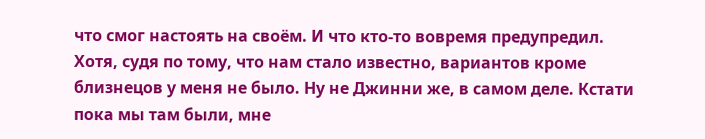что смог настоять на своём. И что кто-то вовремя предупредил. Хотя, судя по тому, что нам стало известно, вариантов кроме близнецов у меня не было. Ну не Джинни же, в самом деле. Кстати пока мы там были, мне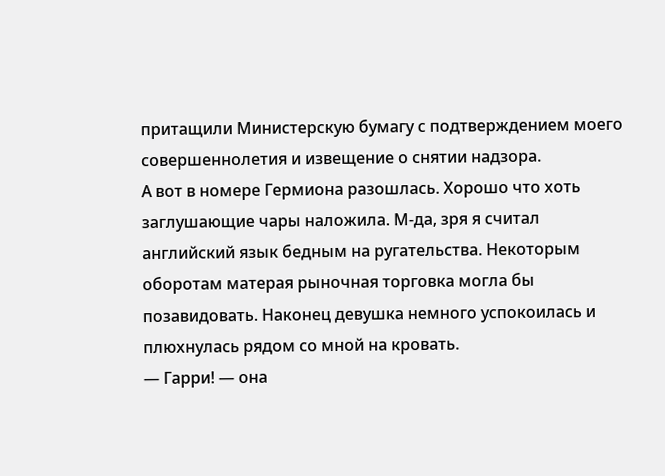притащили Министерскую бумагу с подтверждением моего совершеннолетия и извещение о снятии надзора.
А вот в номере Гермиона разошлась. Хорошо что хоть заглушающие чары наложила. М-да, зря я считал английский язык бедным на ругательства. Некоторым оборотам матерая рыночная торговка могла бы позавидовать. Наконец девушка немного успокоилась и плюхнулась рядом со мной на кровать.
— Гарри! — она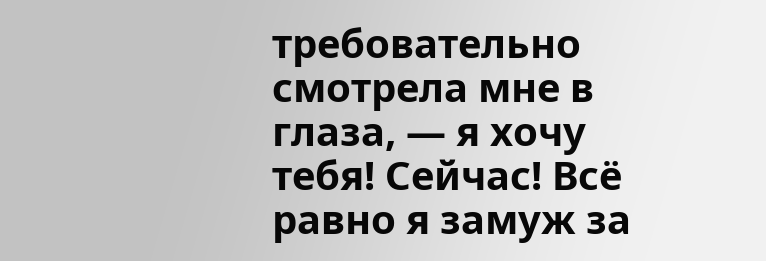требовательно смотрела мне в глаза, — я хочу тебя! Сейчас! Всё равно я замуж за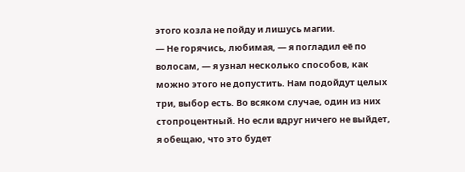этого козла не пойду и лишусь магии.
— Не горячись, любимая, — я погладил её по волосам, — я узнал несколько способов, как можно этого не допустить. Нам подойдут целых три, выбор есть. Во всяком случае, один из них стопроцентный. Но если вдруг ничего не выйдет, я обещаю, что это будет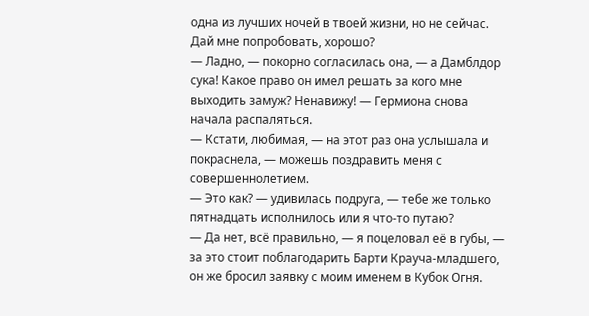одна из лучших ночей в твоей жизни, но не сейчас. Дай мне попробовать, хорошо?
— Ладно, — покорно согласилась она, — а Дамблдор сука! Какое право он имел решать за кого мне выходить замуж? Ненавижу! — Гермиона снова начала распаляться.
— Кстати, любимая, — на этот раз она услышала и покраснела, — можешь поздравить меня с совершеннолетием.
— Это как? — удивилась подруга, — тебе же только пятнадцать исполнилось или я что-то путаю?
— Да нет, всё правильно, — я поцеловал её в губы, — за это стоит поблагодарить Барти Крауча-младшего, он же бросил заявку с моим именем в Кубок Огня.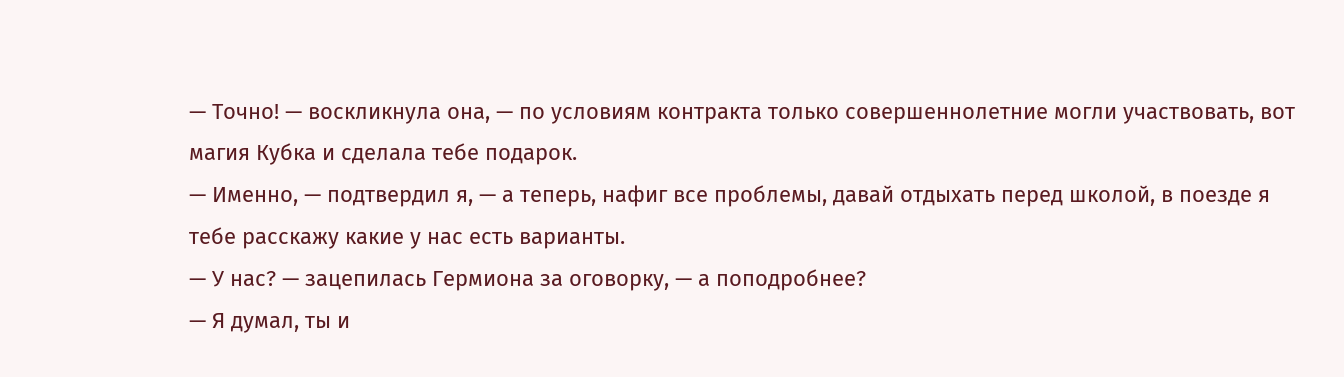— Точно! — воскликнула она, — по условиям контракта только совершеннолетние могли участвовать, вот магия Кубка и сделала тебе подарок.
— Именно, — подтвердил я, — а теперь, нафиг все проблемы, давай отдыхать перед школой, в поезде я тебе расскажу какие у нас есть варианты.
— У нас? — зацепилась Гермиона за оговорку, — а поподробнее?
— Я думал, ты и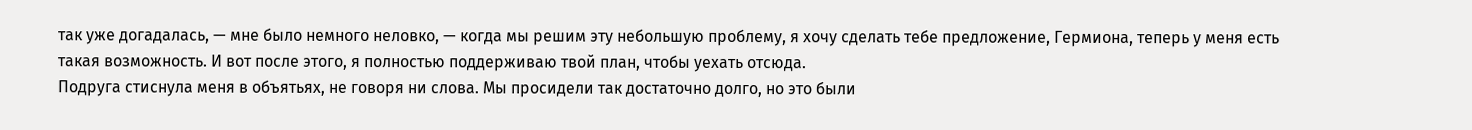так уже догадалась, — мне было немного неловко, — когда мы решим эту небольшую проблему, я хочу сделать тебе предложение, Гермиона, теперь у меня есть такая возможность. И вот после этого, я полностью поддерживаю твой план, чтобы уехать отсюда.
Подруга стиснула меня в объятьях, не говоря ни слова. Мы просидели так достаточно долго, но это были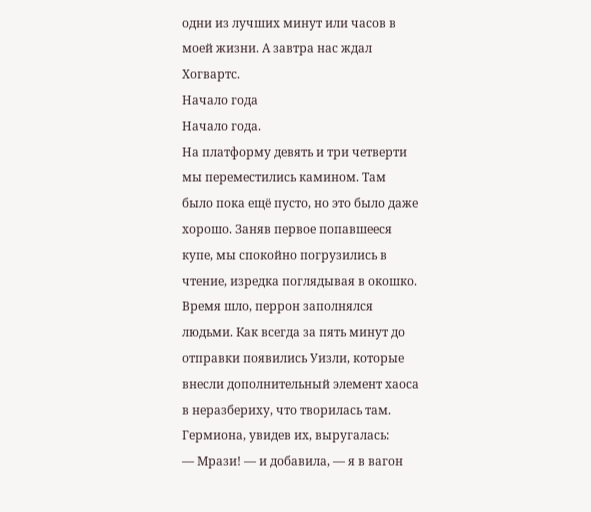одни из лучших минут или часов в моей жизни. А завтра нас ждал Хогвартс.
Начало года
Начало года.
На платформу девять и три четверти мы переместились камином. Там было пока ещё пусто, но это было даже хорошо. Заняв первое попавшееся купе, мы спокойно погрузились в чтение, изредка поглядывая в окошко. Время шло, перрон заполнялся людьми. Как всегда за пять минут до отправки появились Уизли, которые внесли дополнительный элемент хаоса в неразбериху, что творилась там. Гермиона, увидев их, выругалась:
— Мрази! — и добавила, — я в вагон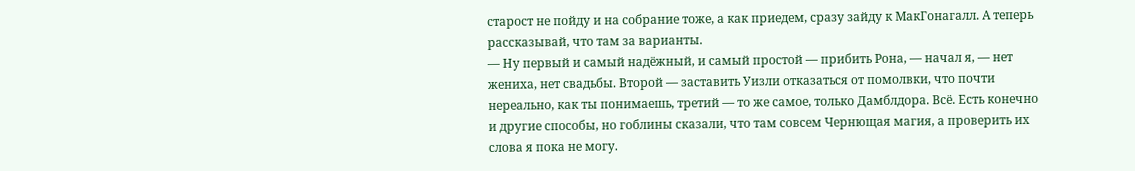старост не пойду и на собрание тоже, а как приедем, сразу зайду к МакГонагалл. А теперь рассказывай, что там за варианты.
— Ну первый и самый надёжный, и самый простой — прибить Рона, — начал я, — нет жениха, нет свадьбы. Второй — заставить Уизли отказаться от помолвки, что почти нереально, как ты понимаешь, третий — то же самое, только Дамблдора. Всё. Есть конечно и другие способы, но гоблины сказали, что там совсем Чернющая магия, а проверить их слова я пока не могу.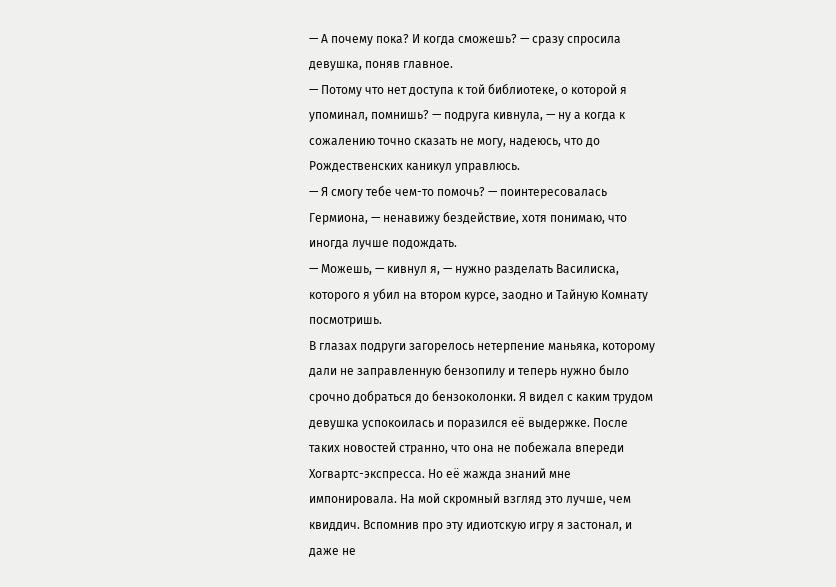— А почему пока? И когда сможешь? — сразу спросила девушка, поняв главное.
— Потому что нет доступа к той библиотеке, о которой я упоминал, помнишь? — подруга кивнула, — ну а когда к сожалению точно сказать не могу, надеюсь, что до Рождественских каникул управлюсь.
— Я смогу тебе чем-то помочь? — поинтересовалась Гермиона, — ненавижу бездействие, хотя понимаю, что иногда лучше подождать.
— Можешь, — кивнул я, — нужно разделать Василиска, которого я убил на втором курсе, заодно и Тайную Комнату посмотришь.
В глазах подруги загорелось нетерпение маньяка, которому дали не заправленную бензопилу и теперь нужно было срочно добраться до бензоколонки. Я видел с каким трудом девушка успокоилась и поразился её выдержке. После таких новостей странно, что она не побежала впереди Хогвартс-экспресса. Но её жажда знаний мне импонировала. На мой скромный взгляд это лучше, чем квиддич. Вспомнив про эту идиотскую игру я застонал, и даже не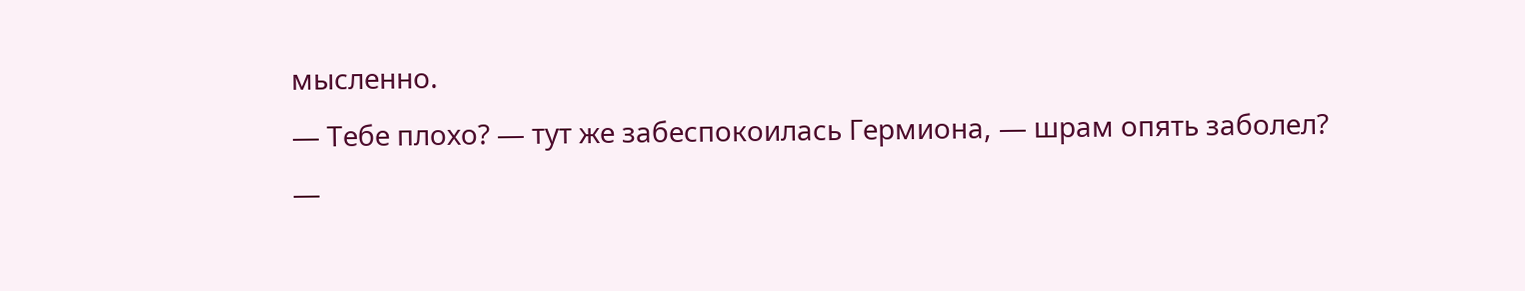мысленно.
— Тебе плохо? — тут же забеспокоилась Гермиона, — шрам опять заболел?
—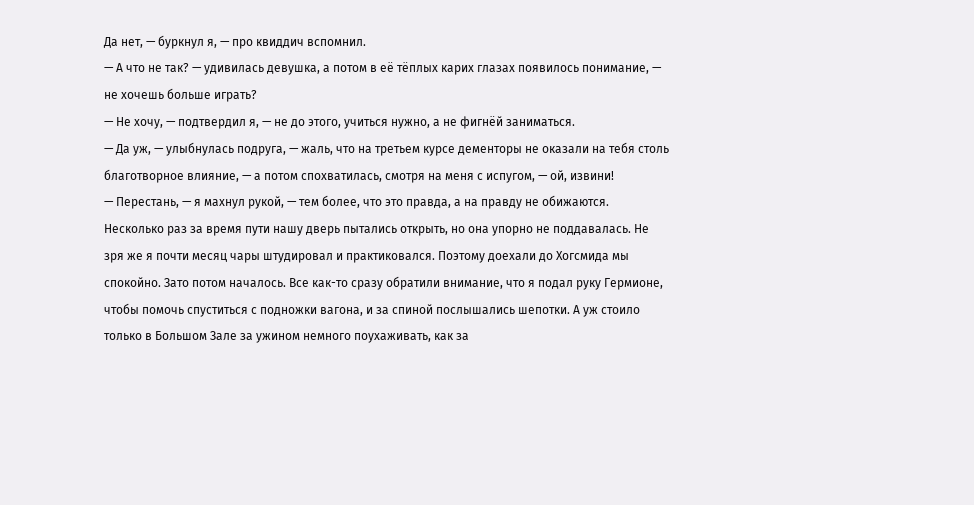Да нет, — буркнул я, — про квиддич вспомнил.
— А что не так? — удивилась девушка, а потом в её тёплых карих глазах появилось понимание, — не хочешь больше играть?
— Не хочу, — подтвердил я, — не до этого, учиться нужно, а не фигнёй заниматься.
— Да уж, — улыбнулась подруга, — жаль, что на третьем курсе дементоры не оказали на тебя столь благотворное влияние, — а потом спохватилась, смотря на меня с испугом, — ой, извини!
— Перестань, — я махнул рукой, — тем более, что это правда, а на правду не обижаются.
Несколько раз за время пути нашу дверь пытались открыть, но она упорно не поддавалась. Не зря же я почти месяц чары штудировал и практиковался. Поэтому доехали до Хогсмида мы спокойно. Зато потом началось. Все как-то сразу обратили внимание, что я подал руку Гермионе, чтобы помочь спуститься с подножки вагона, и за спиной послышались шепотки. А уж стоило только в Большом Зале за ужином немного поухаживать, как за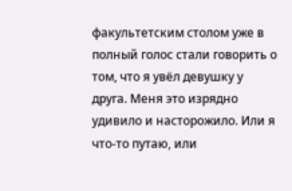факультетским столом уже в полный голос стали говорить о том, что я увёл девушку у друга. Меня это изрядно удивило и насторожило. Или я что-то путаю, или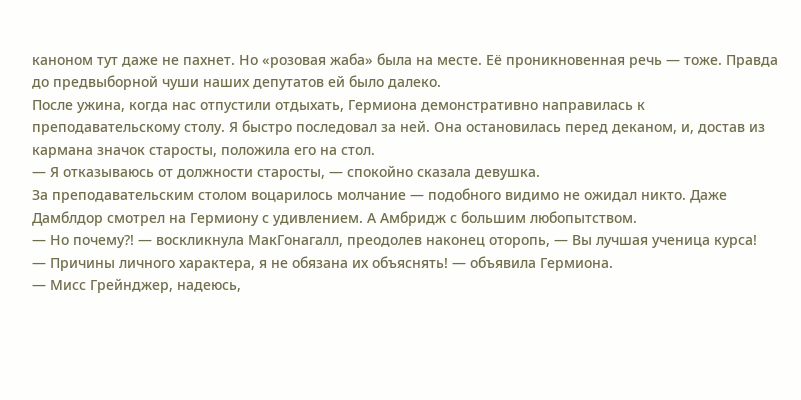каноном тут даже не пахнет. Но «розовая жаба» была на месте. Её проникновенная речь — тоже. Правда до предвыборной чуши наших депутатов ей было далеко.
После ужина, когда нас отпустили отдыхать, Гермиона демонстративно направилась к преподавательскому столу. Я быстро последовал за ней. Она остановилась перед деканом, и, достав из кармана значок старосты, положила его на стол.
— Я отказываюсь от должности старосты, — спокойно сказала девушка.
За преподавательским столом воцарилось молчание — подобного видимо не ожидал никто. Даже Дамблдор смотрел на Гермиону с удивлением. А Амбридж с большим любопытством.
— Но почему?! — воскликнула МакГонагалл, преодолев наконец оторопь, — Вы лучшая ученица курса!
— Причины личного характера, я не обязана их объяснять! — объявила Гермиона.
— Мисс Грейнджер, надеюсь,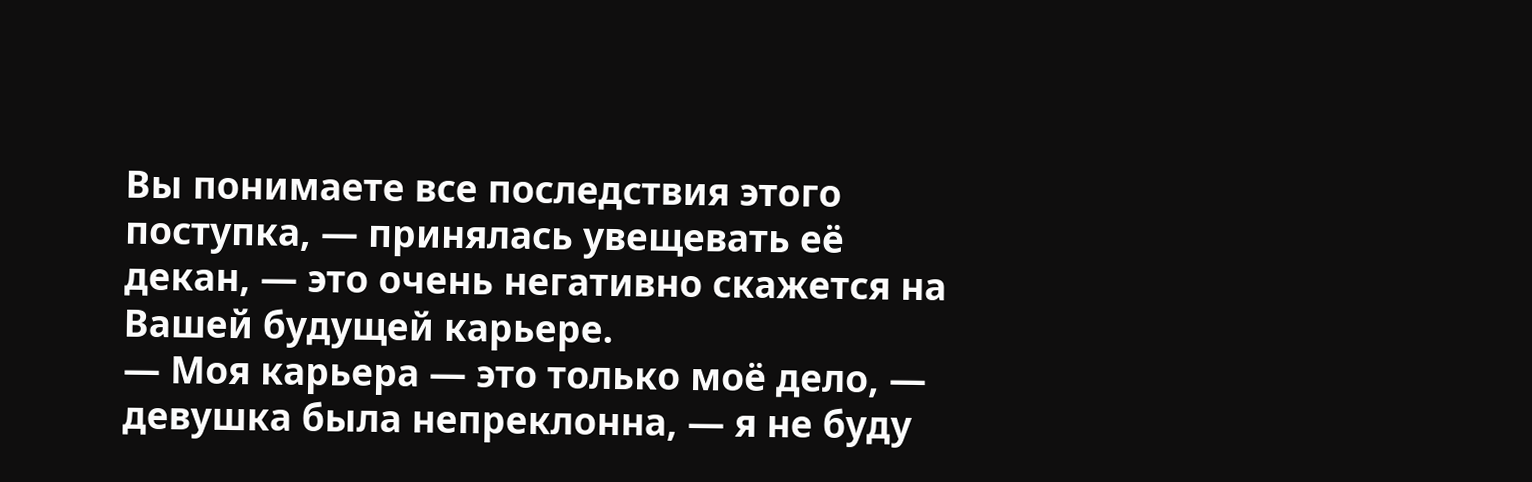Вы понимаете все последствия этого поступка, — принялась увещевать её декан, — это очень негативно скажется на Вашей будущей карьере.
— Моя карьера — это только моё дело, — девушка была непреклонна, — я не буду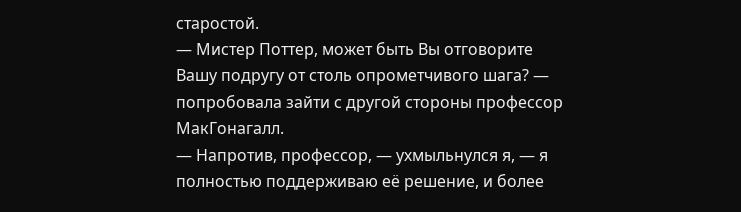старостой.
— Мистер Поттер, может быть Вы отговорите Вашу подругу от столь опрометчивого шага? — попробовала зайти с другой стороны профессор МакГонагалл.
— Напротив, профессор, — ухмыльнулся я, — я полностью поддерживаю её решение, и более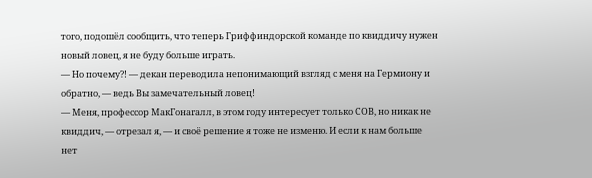того, подошёл сообщить, что теперь Гриффиндорской команде по квиддичу нужен новый ловец, я не буду больше играть.
— Но почему?! — декан переводила непонимающий взгляд с меня на Гермиону и обратно, — ведь Вы замечательный ловец!
— Меня, профессор МакГонагалл, в этом году интересует только СОВ, но никак не квиддич, — отрезал я, — и своё решение я тоже не изменю. И если к нам больше нет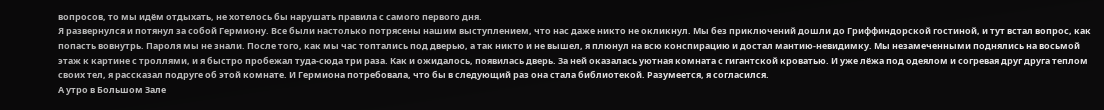вопросов, то мы идём отдыхать, не хотелось бы нарушать правила с самого первого дня.
Я развернулся и потянул за собой Гермиону. Все были настолько потрясены нашим выступлением, что нас даже никто не окликнул. Мы без приключений дошли до Гриффиндорской гостиной, и тут встал вопрос, как попасть вовнутрь. Пароля мы не знали. После того, как мы час топтались под дверью, а так никто и не вышел, я плюнул на всю конспирацию и достал мантию-невидимку. Мы незамеченными поднялись на восьмой этаж к картине с троллями, и я быстро пробежал туда-сюда три раза. Как и ожидалось, появилась дверь. За ней оказалась уютная комната с гигантской кроватью. И уже лёжа под одеялом и согревая друг друга теплом своих тел, я рассказал подруге об этой комнате. И Гермиона потребовала, что бы в следующий раз она стала библиотекой. Разумеется, я согласился.
А утро в Большом Зале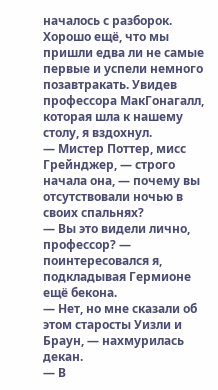началось с разборок. Хорошо ещё, что мы пришли едва ли не самые первые и успели немного позавтракать. Увидев профессора МакГонагалл, которая шла к нашему столу, я вздохнул.
— Мистер Поттер, мисс Грейнджер, — строго начала она, — почему вы отсутствовали ночью в своих спальнях?
— Вы это видели лично, профессор? — поинтересовался я, подкладывая Гермионе ещё бекона.
— Нет, но мне сказали об этом старосты Уизли и Браун, — нахмурилась декан.
— В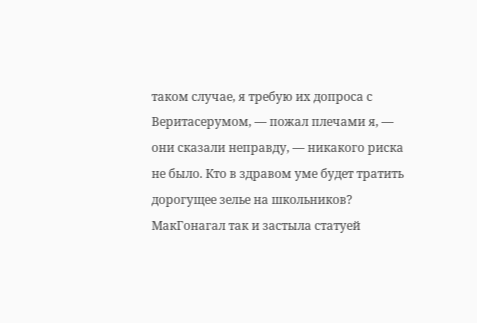таком случае, я требую их допроса с Веритасерумом, — пожал плечами я, — они сказали неправду, — никакого риска не было. Кто в здравом уме будет тратить дорогущее зелье на школьников?
МакГонагал так и застыла статуей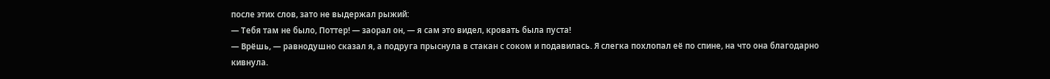после этих слов, зато не выдержал рыжий:
— Тебя там не было, Поттер! — заорал он, — я сам это видел, кровать была пуста!
— Врёшь, — равнодушно сказал я, а подруга прыснула в стакан с соком и подавилась. Я слегка похлопал её по спине, на что она благодарно кивнула.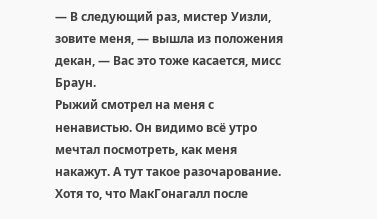— В следующий раз, мистер Уизли, зовите меня, — вышла из положения декан, — Вас это тоже касается, мисс Браун.
Рыжий смотрел на меня с ненавистью. Он видимо всё утро мечтал посмотреть, как меня накажут. А тут такое разочарование. Хотя то, что МакГонагалл после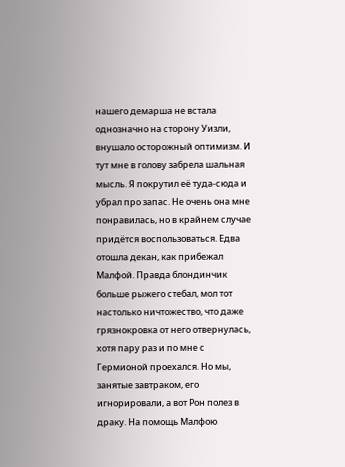нашего демарша не встала однозначно на сторону Уизли, внушало осторожный оптимизм. И тут мне в голову забрела шальная мысль. Я покрутил её туда-сюда и убрал про запас. Не очень она мне понравилась, но в крайнем случае придётся воспользоваться. Едва отошла декан, как прибежал Малфой. Правда блондинчик больше рыжего стебал, мол тот настолько ничтожество, что даже грязнокровка от него отвернулась, хотя пару раз и по мне с Гермионой проехался. Но мы, занятые завтраком, его игнорировали, а вот Рон полез в драку. На помощь Малфою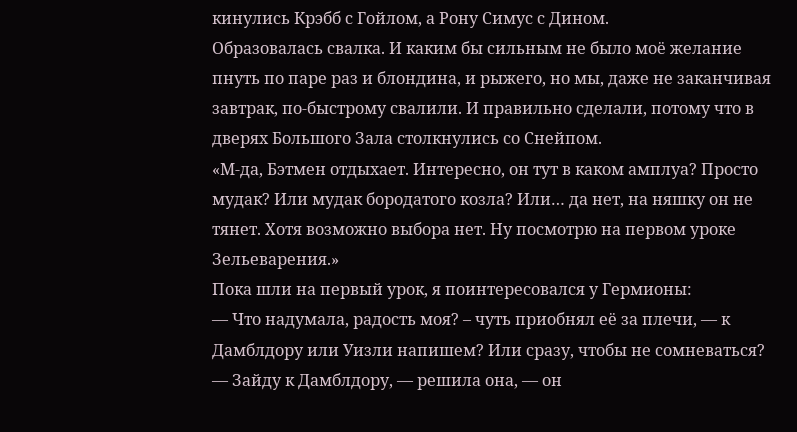кинулись Крэбб с Гойлом, а Рону Симус с Дином.
Образовалась свалка. И каким бы сильным не было моё желание пнуть по паре раз и блондина, и рыжего, но мы, даже не заканчивая завтрак, по-быстрому свалили. И правильно сделали, потому что в дверях Большого Зала столкнулись со Снейпом.
«М-да, Бэтмен отдыхает. Интересно, он тут в каком амплуа? Просто мудак? Или мудак бородатого козла? Или… да нет, на няшку он не тянет. Хотя возможно выбора нет. Ну посмотрю на первом уроке Зельеварения.»
Пока шли на первый урок, я поинтересовался у Гермионы:
— Что надумала, радость моя? – чуть приобнял её за плечи, — к Дамблдору или Уизли напишем? Или сразу, чтобы не сомневаться?
— Зайду к Дамблдору, — решила она, — он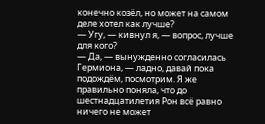конечно козёл, но может на самом деле хотел как лучше?
— Угу, — кивнул я, — вопрос, лучше для кого?
— Да, — вынужденно согласилась Гермиона, — ладно, давай пока подождём, посмотрим. Я же правильно поняла, что до шестнадцатилетия Рон всё равно ничего не может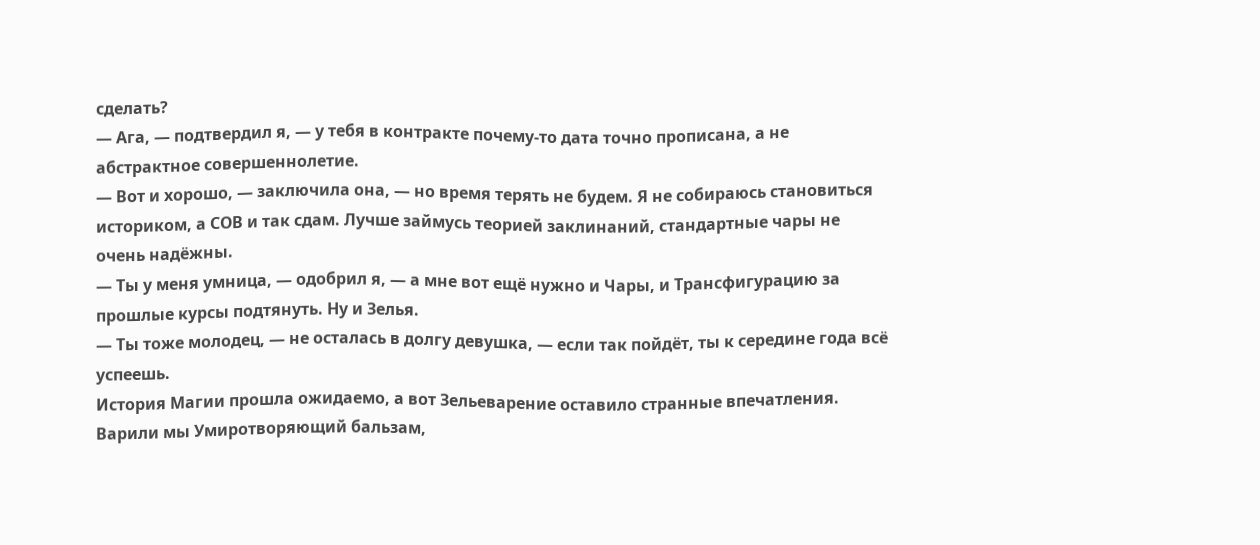сделать?
— Ага, — подтвердил я, — у тебя в контракте почему-то дата точно прописана, а не абстрактное совершеннолетие.
— Вот и хорошо, — заключила она, — но время терять не будем. Я не собираюсь становиться историком, а СОВ и так сдам. Лучше займусь теорией заклинаний, стандартные чары не очень надёжны.
— Ты у меня умница, — одобрил я, — а мне вот ещё нужно и Чары, и Трансфигурацию за прошлые курсы подтянуть. Ну и Зелья.
— Ты тоже молодец, — не осталась в долгу девушка, — если так пойдёт, ты к середине года всё успеешь.
История Магии прошла ожидаемо, а вот Зельеварение оставило странные впечатления. Варили мы Умиротворяющий бальзам,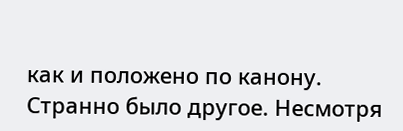как и положено по канону. Странно было другое. Несмотря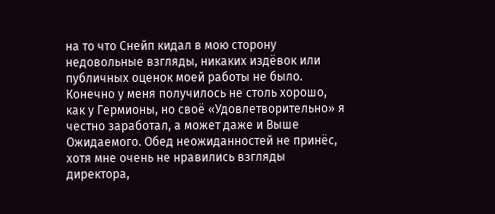на то что Снейп кидал в мою сторону недовольные взгляды, никаких издёвок или публичных оценок моей работы не было. Конечно у меня получилось не столь хорошо, как у Гермионы, но своё «Удовлетворительно» я честно заработал, а может даже и Выше Ожидаемого. Обед неожиданностей не принёс, хотя мне очень не нравились взгляды директора,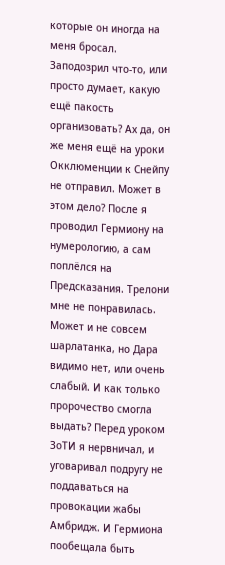которые он иногда на меня бросал. Заподозрил что-то, или просто думает, какую ещё пакость организовать? Ах да, он же меня ещё на уроки Окклюменции к Снейпу не отправил. Может в этом дело? После я проводил Гермиону на нумерологию, а сам поплёлся на Предсказания. Трелони мне не понравилась. Может и не совсем шарлатанка, но Дара видимо нет, или очень слабый. И как только пророчество смогла выдать? Перед уроком ЗоТИ я нервничал, и уговаривал подругу не поддаваться на провокации жабы Амбридж. И Гермиона пообещала быть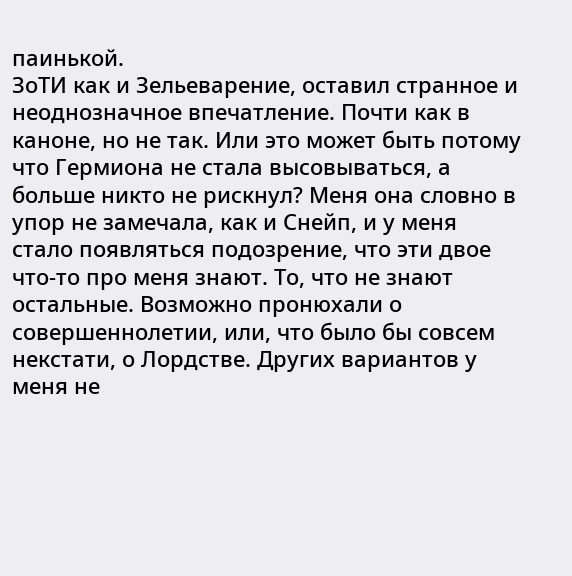паинькой.
ЗоТИ как и Зельеварение, оставил странное и неоднозначное впечатление. Почти как в каноне, но не так. Или это может быть потому что Гермиона не стала высовываться, а больше никто не рискнул? Меня она словно в упор не замечала, как и Снейп, и у меня стало появляться подозрение, что эти двое что-то про меня знают. То, что не знают остальные. Возможно пронюхали о совершеннолетии, или, что было бы совсем некстати, о Лордстве. Других вариантов у меня не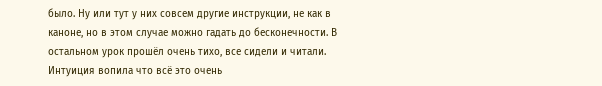было. Ну или тут у них совсем другие инструкции, не как в каноне, но в этом случае можно гадать до бесконечности. В остальном урок прошёл очень тихо, все сидели и читали. Интуиция вопила что всё это очень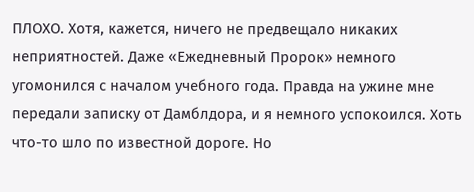ПЛОХО. Хотя, кажется, ничего не предвещало никаких неприятностей. Даже «Ежедневный Пророк» немного угомонился с началом учебного года. Правда на ужине мне передали записку от Дамблдора, и я немного успокоился. Хоть что-то шло по известной дороге. Но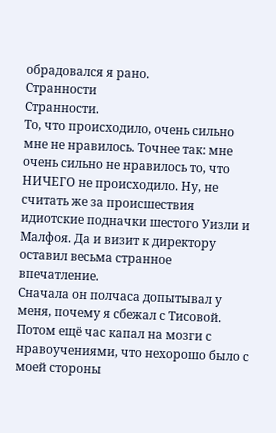обрадовался я рано.
Странности
Странности.
То, что происходило, очень сильно мне не нравилось. Точнее так: мне очень сильно не нравилось то, что НИЧЕГО не происходило. Ну, не считать же за происшествия идиотские подначки шестого Уизли и Малфоя. Да и визит к директору оставил весьма странное впечатление.
Сначала он полчаса допытывал у меня, почему я сбежал с Тисовой. Потом ещё час капал на мозги с нравоучениями, что нехорошо было с моей стороны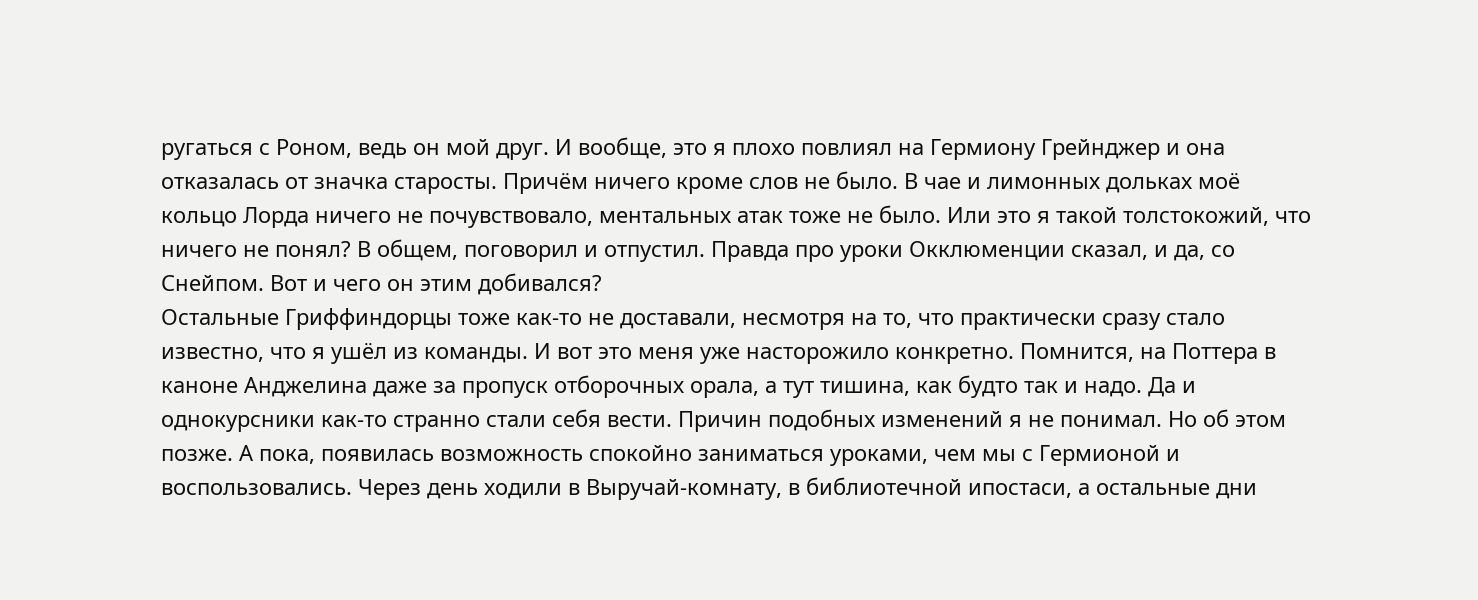ругаться с Роном, ведь он мой друг. И вообще, это я плохо повлиял на Гермиону Грейнджер и она отказалась от значка старосты. Причём ничего кроме слов не было. В чае и лимонных дольках моё кольцо Лорда ничего не почувствовало, ментальных атак тоже не было. Или это я такой толстокожий, что ничего не понял? В общем, поговорил и отпустил. Правда про уроки Окклюменции сказал, и да, со Снейпом. Вот и чего он этим добивался?
Остальные Гриффиндорцы тоже как-то не доставали, несмотря на то, что практически сразу стало известно, что я ушёл из команды. И вот это меня уже насторожило конкретно. Помнится, на Поттера в каноне Анджелина даже за пропуск отборочных орала, а тут тишина, как будто так и надо. Да и однокурсники как-то странно стали себя вести. Причин подобных изменений я не понимал. Но об этом позже. А пока, появилась возможность спокойно заниматься уроками, чем мы с Гермионой и воспользовались. Через день ходили в Выручай-комнату, в библиотечной ипостаси, а остальные дни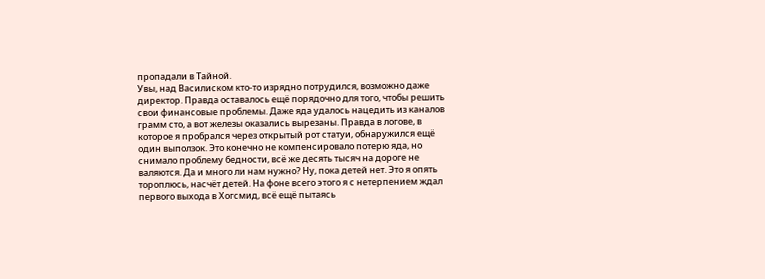пропадали в Тайной.
Увы, над Василиском кто-то изрядно потрудился, возможно даже директор. Правда оставалось ещё порядочно для того, чтобы решить свои финансовые проблемы. Даже яда удалось нацедить из каналов грамм сто, а вот железы оказались вырезаны. Правда в логове, в которое я пробрался через открытый рот статуи, обнаружился ещё один выползок. Это конечно не компенсировало потерю яда, но снимало проблему бедности, всё же десять тысяч на дороге не валяются. Да и много ли нам нужно? Ну, пока детей нет. Это я опять тороплюсь, насчёт детей. На фоне всего этого я с нетерпением ждал первого выхода в Хогсмид, всё ещё пытаясь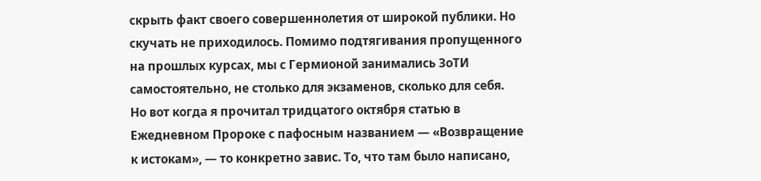скрыть факт своего совершеннолетия от широкой публики. Но скучать не приходилось. Помимо подтягивания пропущенного на прошлых курсах, мы с Гермионой занимались ЗоТИ самостоятельно, не столько для экзаменов, сколько для себя.
Но вот когда я прочитал тридцатого октября статью в Ежедневном Пророке с пафосным названием — «Возвращение к истокам», — то конкретно завис. То, что там было написано,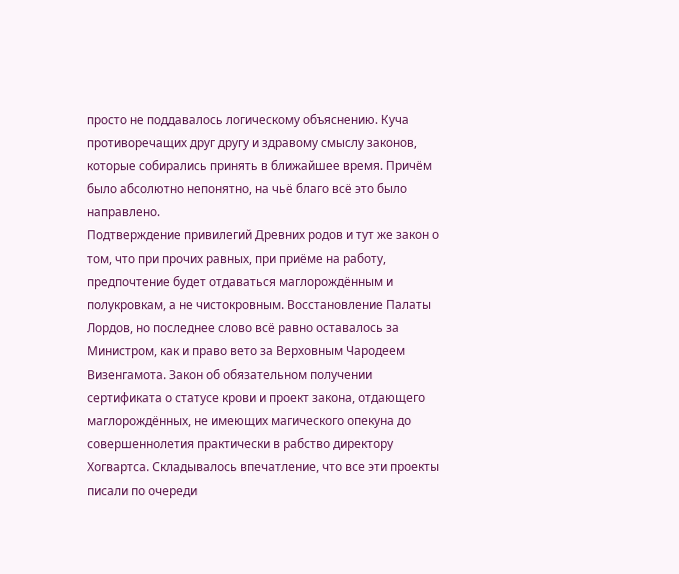просто не поддавалось логическому объяснению. Куча противоречащих друг другу и здравому смыслу законов, которые собирались принять в ближайшее время. Причём было абсолютно непонятно, на чьё благо всё это было направлено.
Подтверждение привилегий Древних родов и тут же закон о том, что при прочих равных, при приёме на работу, предпочтение будет отдаваться маглорождённым и полукровкам, а не чистокровным. Восстановление Палаты Лордов, но последнее слово всё равно оставалось за Министром, как и право вето за Верховным Чародеем Визенгамота. Закон об обязательном получении сертификата о статусе крови и проект закона, отдающего маглорождённых, не имеющих магического опекуна до совершеннолетия практически в рабство директору Хогвартса. Складывалось впечатление, что все эти проекты писали по очереди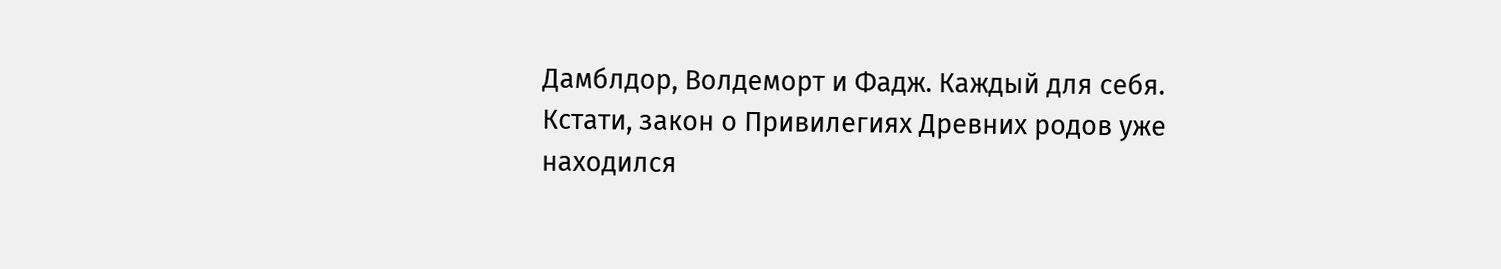Дамблдор, Волдеморт и Фадж. Каждый для себя. Кстати, закон о Привилегиях Древних родов уже находился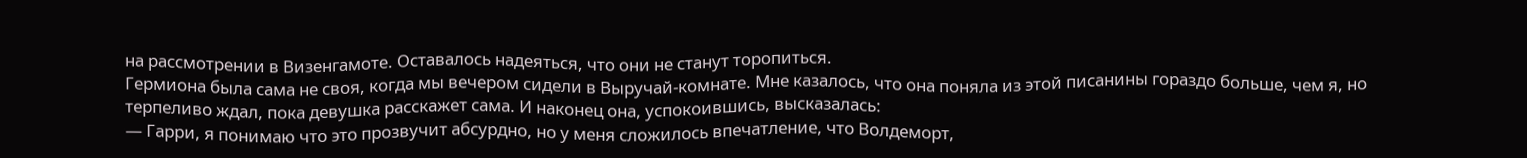на рассмотрении в Визенгамоте. Оставалось надеяться, что они не станут торопиться.
Гермиона была сама не своя, когда мы вечером сидели в Выручай-комнате. Мне казалось, что она поняла из этой писанины гораздо больше, чем я, но терпеливо ждал, пока девушка расскажет сама. И наконец она, успокоившись, высказалась:
— Гарри, я понимаю что это прозвучит абсурдно, но у меня сложилось впечатление, что Волдеморт,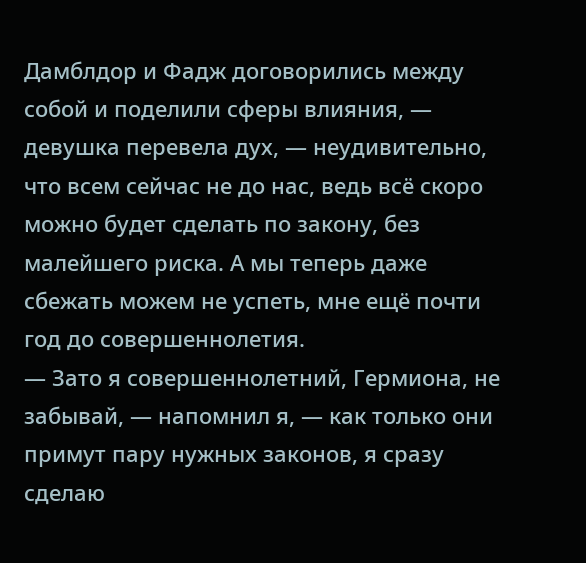Дамблдор и Фадж договорились между собой и поделили сферы влияния, — девушка перевела дух, — неудивительно, что всем сейчас не до нас, ведь всё скоро можно будет сделать по закону, без малейшего риска. А мы теперь даже сбежать можем не успеть, мне ещё почти год до совершеннолетия.
— Зато я совершеннолетний, Гермиона, не забывай, — напомнил я, — как только они примут пару нужных законов, я сразу сделаю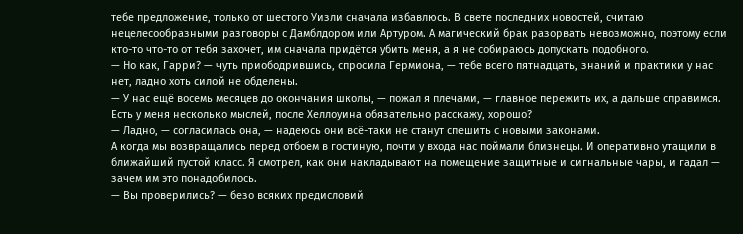тебе предложение, только от шестого Уизли сначала избавлюсь. В свете последних новостей, считаю нецелесообразными разговоры с Дамблдором или Артуром. А магический брак разорвать невозможно, поэтому если кто-то что-то от тебя захочет, им сначала придётся убить меня, а я не собираюсь допускать подобного.
— Но как, Гарри? — чуть приободрившись, спросила Гермиона, — тебе всего пятнадцать, знаний и практики у нас нет, ладно хоть силой не обделены.
— У нас ещё восемь месяцев до окончания школы, — пожал я плечами, — главное пережить их, а дальше справимся. Есть у меня несколько мыслей, после Хеллоуина обязательно расскажу, хорошо?
— Ладно, — согласилась она, — надеюсь они всё-таки не станут спешить с новыми законами.
А когда мы возвращались перед отбоем в гостиную, почти у входа нас поймали близнецы. И оперативно утащили в ближайший пустой класс. Я смотрел, как они накладывают на помещение защитные и сигнальные чары, и гадал — зачем им это понадобилось.
— Вы проверились? — безо всяких предисловий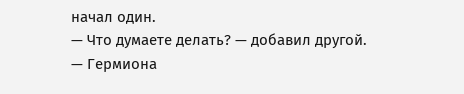начал один.
— Что думаете делать? — добавил другой.
— Гермиона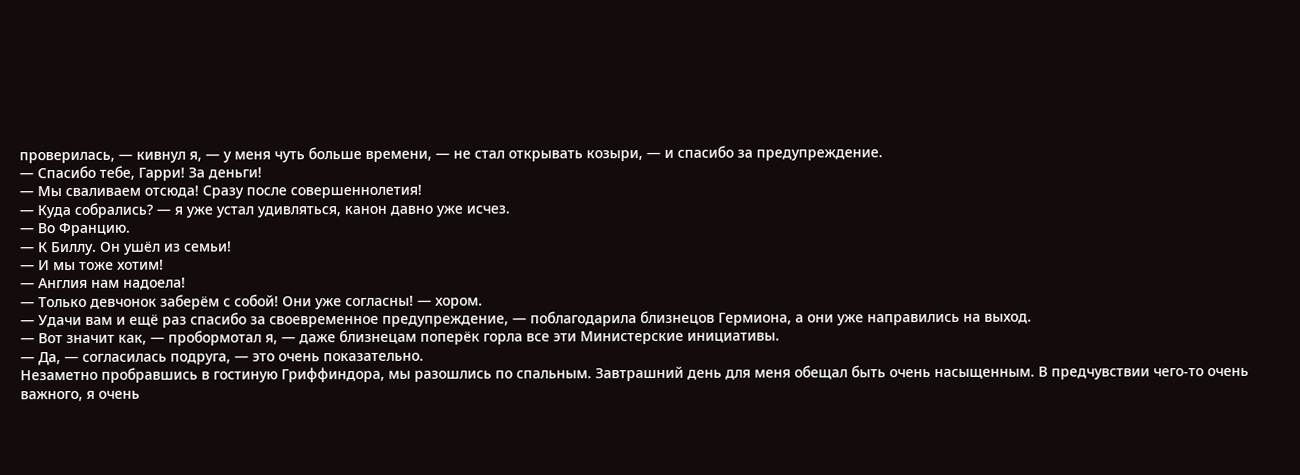проверилась, — кивнул я, — у меня чуть больше времени, — не стал открывать козыри, — и спасибо за предупреждение.
— Спасибо тебе, Гарри! За деньги!
— Мы сваливаем отсюда! Сразу после совершеннолетия!
— Куда собрались? — я уже устал удивляться, канон давно уже исчез.
— Во Францию.
— К Биллу. Он ушёл из семьи!
— И мы тоже хотим!
— Англия нам надоела!
— Только девчонок заберём с собой! Они уже согласны! — хором.
— Удачи вам и ещё раз спасибо за своевременное предупреждение, — поблагодарила близнецов Гермиона, а они уже направились на выход.
— Вот значит как, — пробормотал я, — даже близнецам поперёк горла все эти Министерские инициативы.
— Да, — согласилась подруга, — это очень показательно.
Незаметно пробравшись в гостиную Гриффиндора, мы разошлись по спальным. Завтрашний день для меня обещал быть очень насыщенным. В предчувствии чего-то очень важного, я очень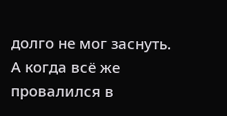долго не мог заснуть. А когда всё же провалился в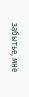забытье, мне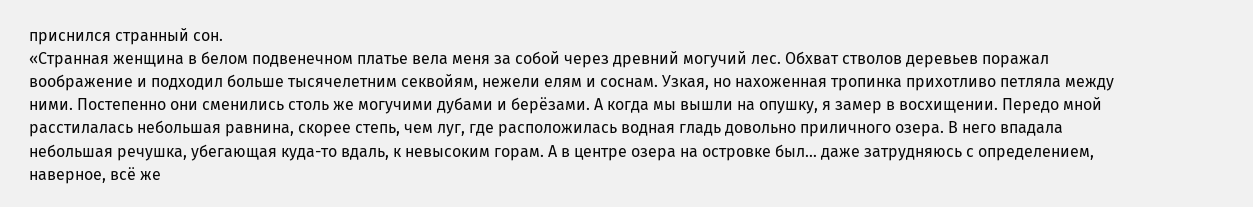приснился странный сон.
«Странная женщина в белом подвенечном платье вела меня за собой через древний могучий лес. Обхват стволов деревьев поражал воображение и подходил больше тысячелетним секвойям, нежели елям и соснам. Узкая, но нахоженная тропинка прихотливо петляла между ними. Постепенно они сменились столь же могучими дубами и берёзами. А когда мы вышли на опушку, я замер в восхищении. Передо мной расстилалась небольшая равнина, скорее степь, чем луг, где расположилась водная гладь довольно приличного озера. В него впадала небольшая речушка, убегающая куда-то вдаль, к невысоким горам. А в центре озера на островке был… даже затрудняюсь с определением, наверное, всё же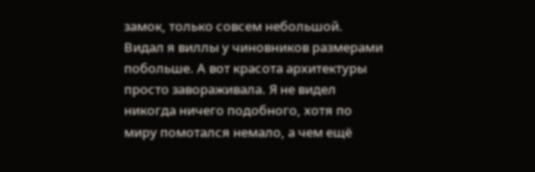замок, только совсем небольшой. Видал я виллы у чиновников размерами побольше. А вот красота архитектуры просто завораживала. Я не видел никогда ничего подобного, хотя по миру помотался немало, а чем ещё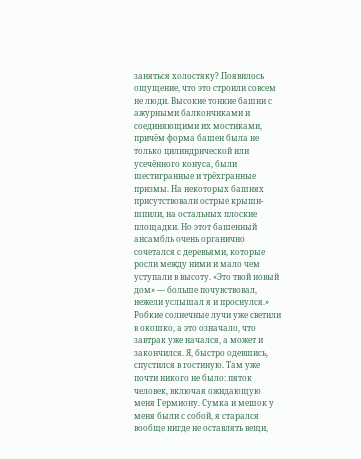заняться холостяку? Появилось ощущение, что это строили совсем не люди. Высокие тонкие башни с ажурными балкончиками и соединяющими их мостиками, причём форма башен была не только цилиндрической или усечённого конуса, были шестигранные и трёхгранные призмы. На некоторых башнях присутствовали острые крыши-шпили, на остальных плоские площадки. Но этот башенный ансамбль очень органично сочетался с деревьями, которые росли между ними и мало чем уступали в высоту. «Это твой новый дом» — больше почувствовал, нежели услышал я и проснулся.»
Робкие солнечные лучи уже светили в окошко, а это означало, что завтрак уже начался, а может и закончился. Я, быстро одевшись, спустился в гостиную. Там уже почти никого не было: пяток человек, включая ожидающую меня Гермиону. Сумка и мешок у меня были с собой, я старался вообще нигде не оставлять вещи,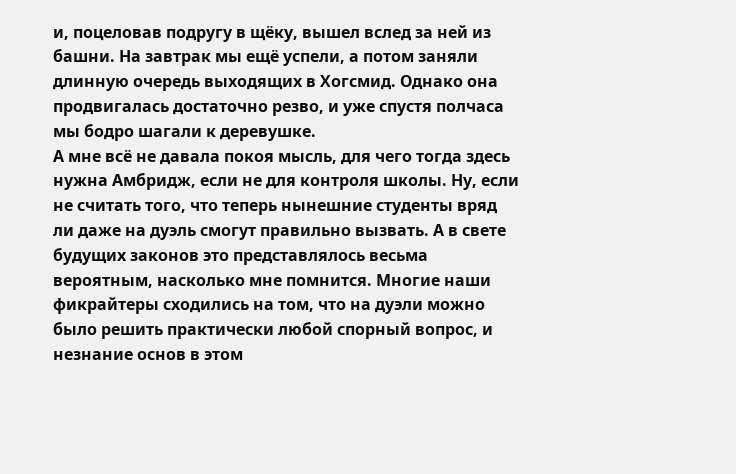и, поцеловав подругу в щёку, вышел вслед за ней из башни. На завтрак мы ещё успели, а потом заняли длинную очередь выходящих в Хогсмид. Однако она продвигалась достаточно резво, и уже спустя полчаса мы бодро шагали к деревушке.
А мне всё не давала покоя мысль, для чего тогда здесь нужна Амбридж, если не для контроля школы. Ну, если не считать того, что теперь нынешние студенты вряд ли даже на дуэль смогут правильно вызвать. А в свете будущих законов это представлялось весьма вероятным, насколько мне помнится. Многие наши фикрайтеры сходились на том, что на дуэли можно было решить практически любой спорный вопрос, и незнание основ в этом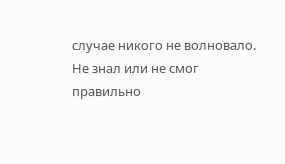случае никого не волновало. Не знал или не смог правильно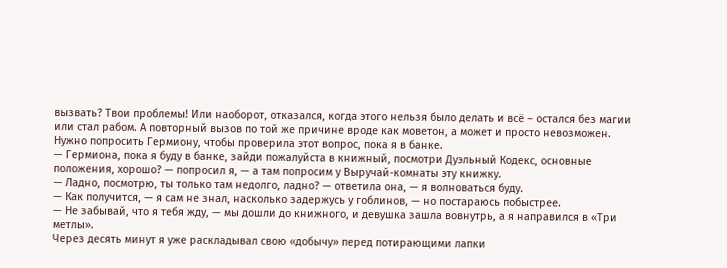вызвать? Твои проблемы! Или наоборот, отказался, когда этого нельзя было делать и всё – остался без магии или стал рабом. А повторный вызов по той же причине вроде как моветон, а может и просто невозможен. Нужно попросить Гермиону, чтобы проверила этот вопрос, пока я в банке.
— Гермиона, пока я буду в банке, зайди пожалуйста в книжный, посмотри Дуэльный Кодекс, основные положения, хорошо? — попросил я, — а там попросим у Выручай-комнаты эту книжку.
— Ладно, посмотрю, ты только там недолго, ладно? — ответила она, — я волноваться буду.
— Как получится, — я сам не знал, насколько задержусь у гоблинов, — но постараюсь побыстрее.
— Не забывай, что я тебя жду, — мы дошли до книжного, и девушка зашла вовнутрь, а я направился в «Три метлы».
Через десять минут я уже раскладывал свою «добычу» перед потирающими лапки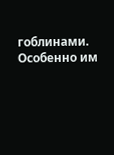гоблинами. Особенно им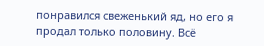понравился свеженький яд, но его я продал только половину. Всё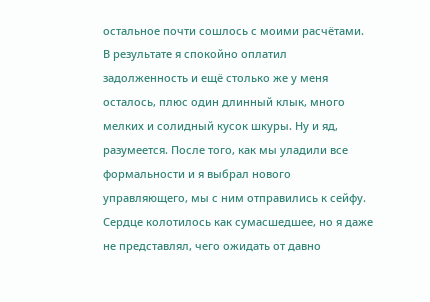остальное почти сошлось с моими расчётами. В результате я спокойно оплатил задолженность и ещё столько же у меня осталось, плюс один длинный клык, много мелких и солидный кусок шкуры. Ну и яд, разумеется. После того, как мы уладили все формальности и я выбрал нового управляющего, мы с ним отправились к сейфу. Сердце колотилось как сумасшедшее, но я даже не представлял, чего ожидать от давно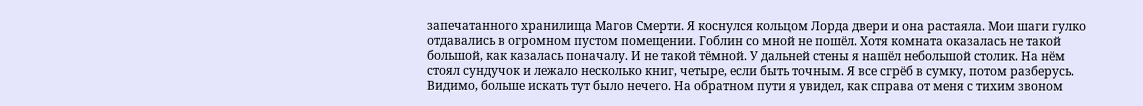запечатанного хранилища Магов Смерти. Я коснулся кольцом Лорда двери и она растаяла. Мои шаги гулко отдавались в огромном пустом помещении. Гоблин со мной не пошёл. Хотя комната оказалась не такой большой, как казалась поначалу. И не такой тёмной. У дальней стены я нашёл небольшой столик. На нём стоял сундучок и лежало несколько книг, четыре, если быть точным. Я все сгрёб в сумку, потом разберусь. Видимо, больше искать тут было нечего. На обратном пути я увидел, как справа от меня с тихим звоном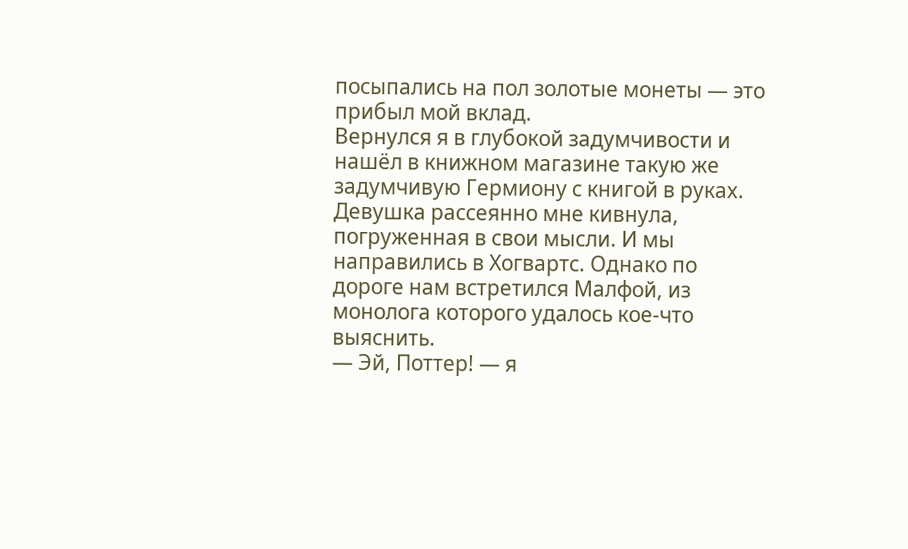посыпались на пол золотые монеты — это прибыл мой вклад.
Вернулся я в глубокой задумчивости и нашёл в книжном магазине такую же задумчивую Гермиону с книгой в руках. Девушка рассеянно мне кивнула, погруженная в свои мысли. И мы направились в Хогвартс. Однако по дороге нам встретился Малфой, из монолога которого удалось кое-что выяснить.
— Эй, Поттер! — я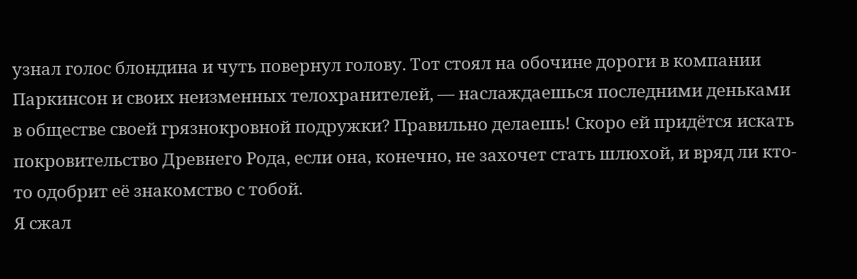узнал голос блондина и чуть повернул голову. Тот стоял на обочине дороги в компании Паркинсон и своих неизменных телохранителей, — наслаждаешься последними деньками в обществе своей грязнокровной подружки? Правильно делаешь! Скоро ей придётся искать покровительство Древнего Рода, если она, конечно, не захочет стать шлюхой, и вряд ли кто-то одобрит её знакомство с тобой.
Я сжал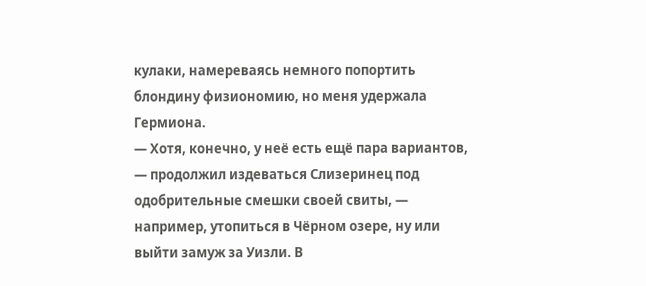кулаки, намереваясь немного попортить блондину физиономию, но меня удержала Гермиона.
— Хотя, конечно, у неё есть ещё пара вариантов, — продолжил издеваться Слизеринец под одобрительные смешки своей свиты, — например, утопиться в Чёрном озере, ну или выйти замуж за Уизли. В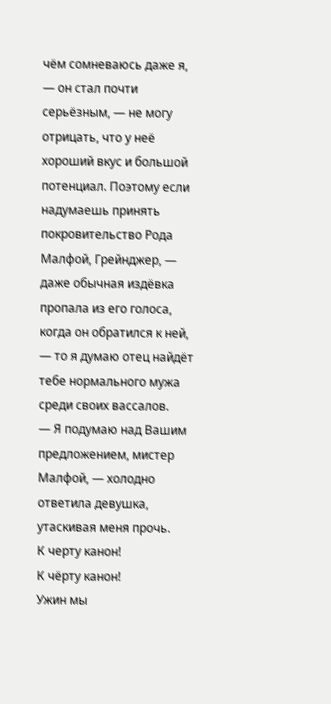чём сомневаюсь даже я, — он стал почти серьёзным, — не могу отрицать, что у неё хороший вкус и большой потенциал. Поэтому если надумаешь принять покровительство Рода Малфой, Грейнджер, — даже обычная издёвка пропала из его голоса, когда он обратился к ней, — то я думаю отец найдёт тебе нормального мужа среди своих вассалов.
— Я подумаю над Вашим предложением, мистер Малфой, — холодно ответила девушка, утаскивая меня прочь.
К черту канон!
К чёрту канон!
Ужин мы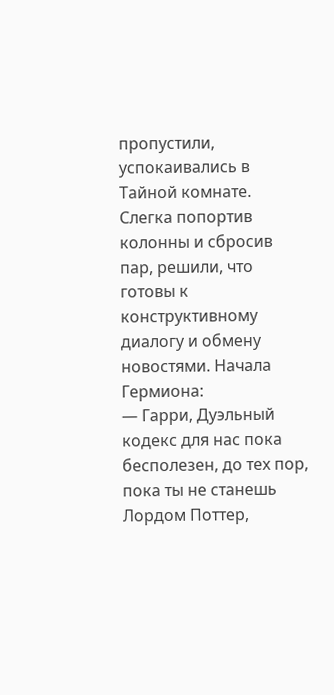пропустили, успокаивались в Тайной комнате. Слегка попортив колонны и сбросив пар, решили, что готовы к конструктивному диалогу и обмену новостями. Начала Гермиона:
— Гарри, Дуэльный кодекс для нас пока бесполезен, до тех пор, пока ты не станешь Лордом Поттер,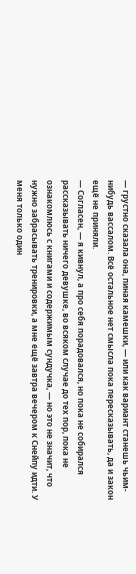— грустно сказала она, пиная камешки, — или как вариант станешь чьим-нибудь вассалом. Всё остальное нет смысла пока пересказывать, да и закон ещё не приняли.
— Согласен, — я кивнул, а про себя порадовался, но пока не собирался рассказывать ничего девушке, во всяком случае до тех пор, пока не ознакомлюсь с книгами и содержимым сундучка, — но это не значит, что нужно забрасывать тренировки, а мне ещё завтра вечером к Снейпу идти. У меня только один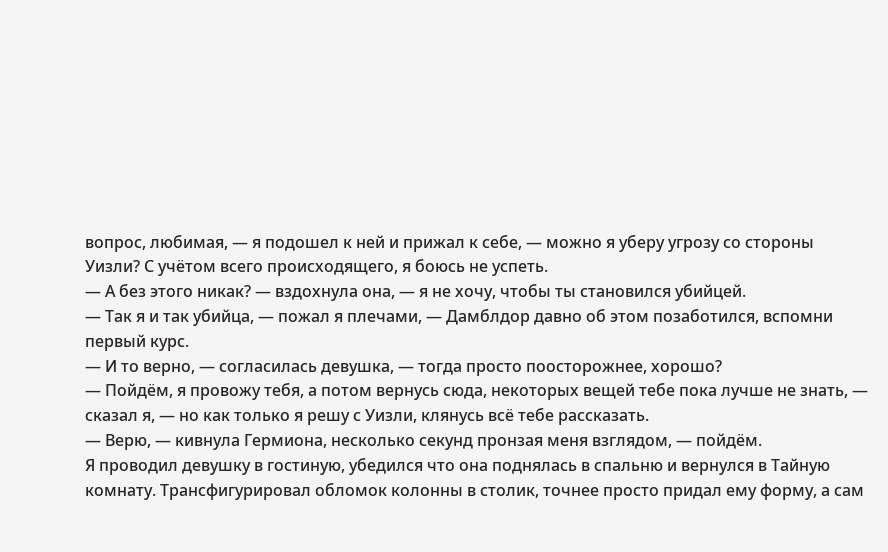вопрос, любимая, — я подошел к ней и прижал к себе, — можно я уберу угрозу со стороны Уизли? С учётом всего происходящего, я боюсь не успеть.
— А без этого никак? — вздохнула она, — я не хочу, чтобы ты становился убийцей.
— Так я и так убийца, — пожал я плечами, — Дамблдор давно об этом позаботился, вспомни первый курс.
— И то верно, — согласилась девушка, — тогда просто поосторожнее, хорошо?
— Пойдём, я провожу тебя, а потом вернусь сюда, некоторых вещей тебе пока лучше не знать, — сказал я, — но как только я решу с Уизли, клянусь всё тебе рассказать.
— Верю, — кивнула Гермиона, несколько секунд пронзая меня взглядом, — пойдём.
Я проводил девушку в гостиную, убедился что она поднялась в спальню и вернулся в Тайную комнату. Трансфигурировал обломок колонны в столик, точнее просто придал ему форму, а сам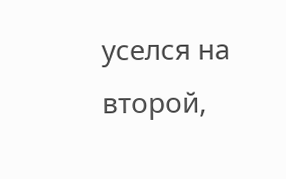уселся на второй,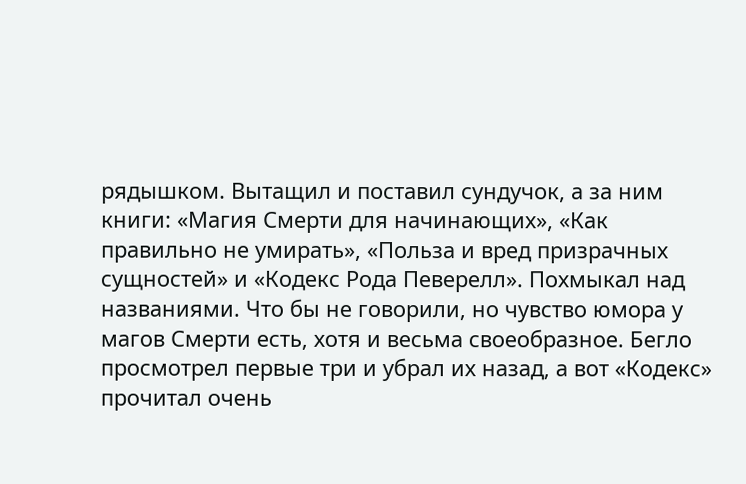рядышком. Вытащил и поставил сундучок, а за ним книги: «Магия Смерти для начинающих», «Как правильно не умирать», «Польза и вред призрачных сущностей» и «Кодекс Рода Певерелл». Похмыкал над названиями. Что бы не говорили, но чувство юмора у магов Смерти есть, хотя и весьма своеобразное. Бегло просмотрел первые три и убрал их назад, а вот «Кодекс» прочитал очень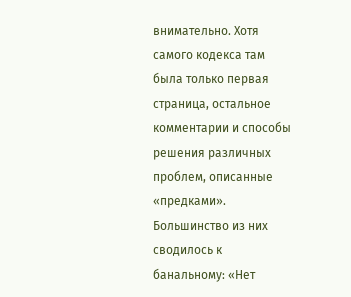внимательно. Хотя самого кодекса там была только первая страница, остальное комментарии и способы решения различных проблем, описанные «предками». Большинство из них сводилось к банальному: «Нет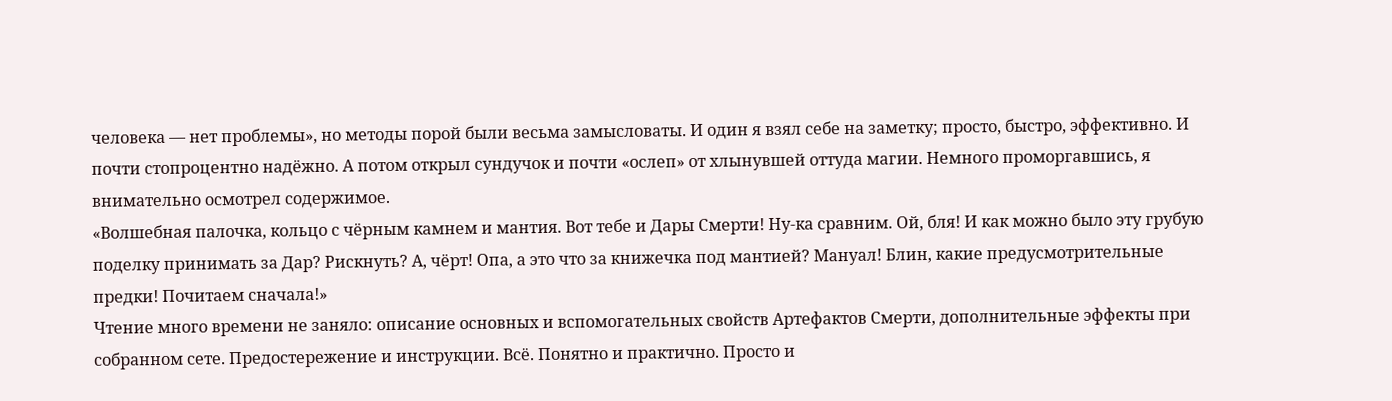человека — нет проблемы», но методы порой были весьма замысловаты. И один я взял себе на заметку; просто, быстро, эффективно. И почти стопроцентно надёжно. А потом открыл сундучок и почти «ослеп» от хлынувшей оттуда магии. Немного проморгавшись, я внимательно осмотрел содержимое.
«Волшебная палочка, кольцо с чёрным камнем и мантия. Вот тебе и Дары Смерти! Ну-ка сравним. Ой, бля! И как можно было эту грубую поделку принимать за Дар? Рискнуть? А, чёрт! Опа, а это что за книжечка под мантией? Мануал! Блин, какие предусмотрительные предки! Почитаем сначала!»
Чтение много времени не заняло: описание основных и вспомогательных свойств Артефактов Смерти, дополнительные эффекты при собранном сете. Предостережение и инструкции. Всё. Понятно и практично. Просто и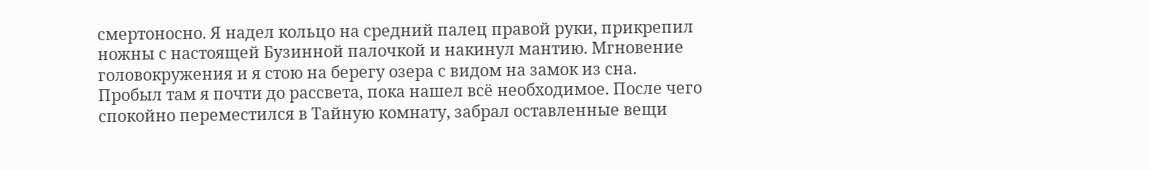смертоносно. Я надел кольцо на средний палец правой руки, прикрепил ножны с настоящей Бузинной палочкой и накинул мантию. Мгновение головокружения и я стою на берегу озера с видом на замок из сна.
Пробыл там я почти до рассвета, пока нашел всё необходимое. После чего спокойно переместился в Тайную комнату, забрал оставленные вещи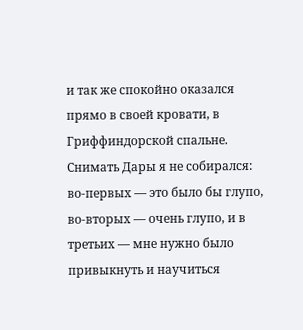и так же спокойно оказался прямо в своей кровати, в Гриффиндорской спальне. Снимать Дары я не собирался: во-первых — это было бы глупо, во-вторых — очень глупо, и в третьих — мне нужно было привыкнуть и научиться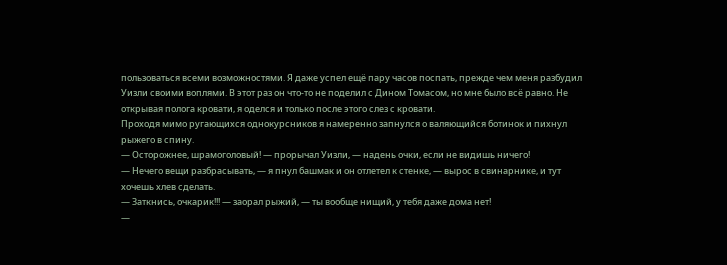пользоваться всеми возможностями. Я даже успел ещё пару часов поспать, прежде чем меня разбудил Уизли своими воплями. В этот раз он что-то не поделил с Дином Томасом, но мне было всё равно. Не открывая полога кровати, я оделся и только после этого слез с кровати.
Проходя мимо ругающихся однокурсников я намеренно запнулся о валяющийся ботинок и пихнул рыжего в спину.
— Осторожнее, шрамоголовый! — прорычал Уизли, — надень очки, если не видишь ничего!
— Нечего вещи разбрасывать, — я пнул башмак и он отлетел к стенке, — вырос в свинарнике, и тут хочешь хлев сделать.
— Заткнись, очкарик!!! — заорал рыжий, — ты вообще нищий, у тебя даже дома нет!
—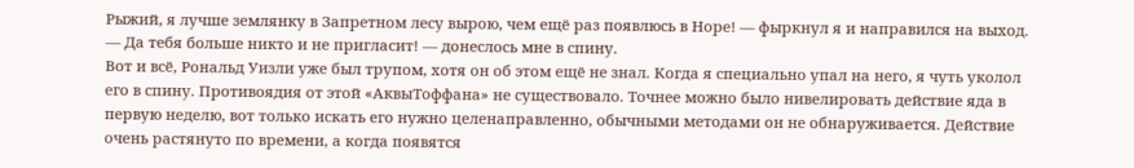Рыжий, я лучше землянку в Запретном лесу вырою, чем ещё раз появлюсь в Норе! — фыркнул я и направился на выход.
— Да тебя больше никто и не пригласит! — донеслось мне в спину.
Вот и всё, Рональд Уизли уже был трупом, хотя он об этом ещё не знал. Когда я специально упал на него, я чуть уколол его в спину. Противоядия от этой «АквыТоффана» не существовало. Точнее можно было нивелировать действие яда в первую неделю, вот только искать его нужно целенаправленно, обычными методами он не обнаруживается. Действие очень растянуто по времени, а когда появятся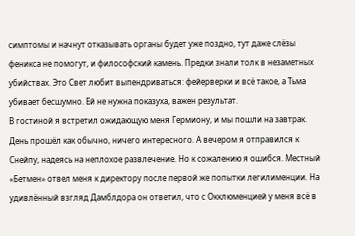симптомы и начнут отказывать органы будет уже поздно, тут даже слёзы феникса не помогут, и философский камень. Предки знали толк в незаметных убийствах. Это Свет любит выпендриваться: фейерверки и всё такое, а Тьма убивает бесшумно. Ей не нужна показуха, важен результат.
В гостиной я встретил ожидающую меня Гермиону, и мы пошли на завтрак. День прошёл как обычно, ничего интересного. А вечером я отправился к Снейпу, надеясь на неплохое развлечение. Но к сожалению я ошибся. Местный «Бетмен» отвел меня к директору после первой же попытки легилименции. На удивлённый взгляд Дамблдора он ответил, что с Окклюменцией у меня всё в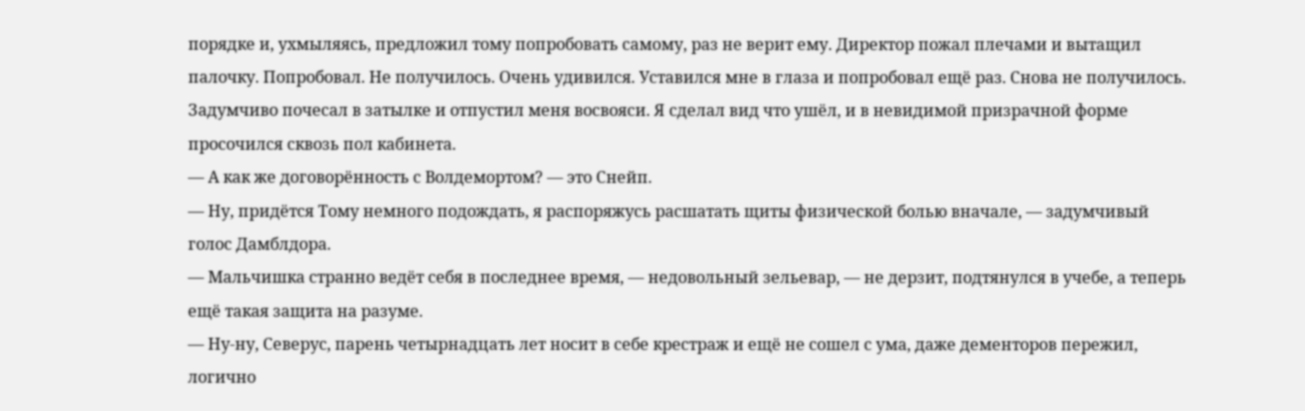порядке и, ухмыляясь, предложил тому попробовать самому, раз не верит ему. Директор пожал плечами и вытащил палочку. Попробовал. Не получилось. Очень удивился. Уставился мне в глаза и попробовал ещё раз. Снова не получилось. Задумчиво почесал в затылке и отпустил меня восвояси. Я сделал вид что ушёл, и в невидимой призрачной форме просочился сквозь пол кабинета.
— А как же договорённость с Волдемортом? — это Снейп.
— Ну, придётся Тому немного подождать, я распоряжусь расшатать щиты физической болью вначале, — задумчивый голос Дамблдора.
— Мальчишка странно ведёт себя в последнее время, — недовольный зельевар, — не дерзит, подтянулся в учебе, а теперь ещё такая защита на разуме.
— Ну-ну, Северус, парень четырнадцать лет носит в себе крестраж и ещё не сошел с ума, даже дементоров пережил, логично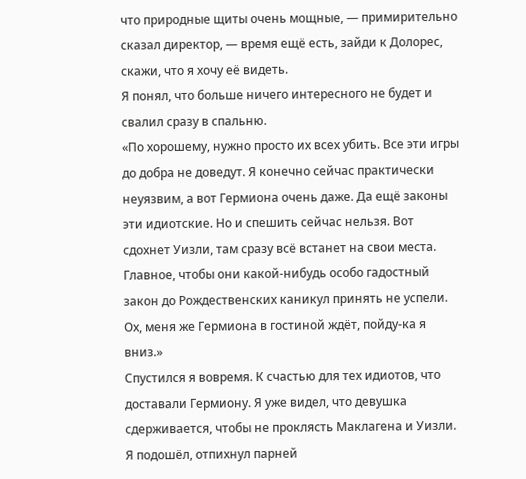что природные щиты очень мощные, — примирительно сказал директор, — время ещё есть, зайди к Долорес, скажи, что я хочу её видеть.
Я понял, что больше ничего интересного не будет и свалил сразу в спальню.
«По хорошему, нужно просто их всех убить. Все эти игры до добра не доведут. Я конечно сейчас практически неуязвим, а вот Гермиона очень даже. Да ещё законы эти идиотские. Но и спешить сейчас нельзя. Вот сдохнет Уизли, там сразу всё встанет на свои места. Главное, чтобы они какой-нибудь особо гадостный закон до Рождественских каникул принять не успели. Ох, меня же Гермиона в гостиной ждёт, пойду-ка я вниз.»
Спустился я вовремя. К счастью для тех идиотов, что доставали Гермиону. Я уже видел, что девушка сдерживается, чтобы не проклясть Маклагена и Уизли. Я подошёл, отпихнул парней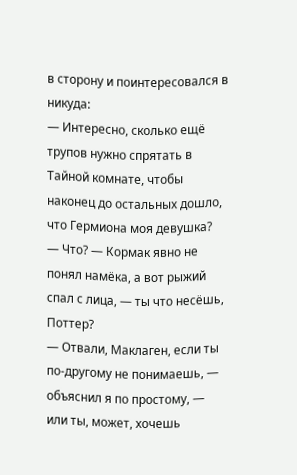в сторону и поинтересовался в никуда:
— Интересно, сколько ещё трупов нужно спрятать в Тайной комнате, чтобы наконец до остальных дошло, что Гермиона моя девушка?
— Что? — Кормак явно не понял намёка, а вот рыжий спал с лица, — ты что несёшь, Поттер?
— Отвали, Маклаген, если ты по-другому не понимаешь, — объяснил я по простому, — или ты, может, хочешь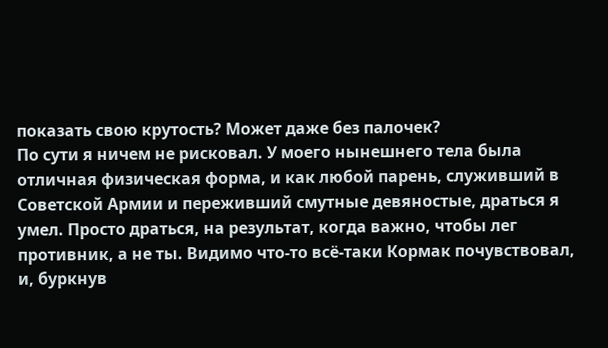показать свою крутость? Может даже без палочек?
По сути я ничем не рисковал. У моего нынешнего тела была отличная физическая форма, и как любой парень, служивший в Советской Армии и переживший смутные девяностые, драться я умел. Просто драться, на результат, когда важно, чтобы лег противник, а не ты. Видимо что-то всё-таки Кормак почувствовал, и, буркнув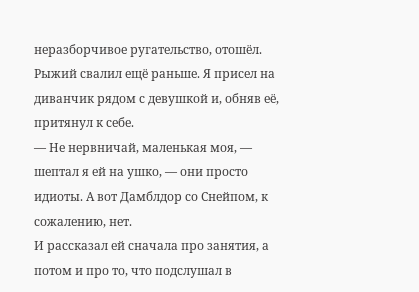неразборчивое ругательство, отошёл. Рыжий свалил ещё раньше. Я присел на диванчик рядом с девушкой и, обняв её, притянул к себе.
— Не нервничай, маленькая моя, — шептал я ей на ушко, — они просто идиоты. А вот Дамблдор со Снейпом, к сожалению, нет.
И рассказал ей сначала про занятия, а потом и про то, что подслушал в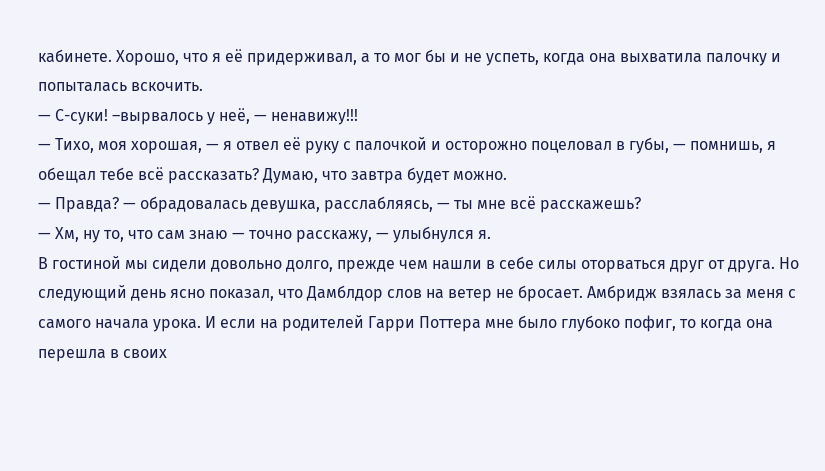кабинете. Хорошо, что я её придерживал, а то мог бы и не успеть, когда она выхватила палочку и попыталась вскочить.
— С-суки! –вырвалось у неё, — ненавижу!!!
— Тихо, моя хорошая, — я отвел её руку с палочкой и осторожно поцеловал в губы, — помнишь, я обещал тебе всё рассказать? Думаю, что завтра будет можно.
— Правда? — обрадовалась девушка, расслабляясь, — ты мне всё расскажешь?
— Хм, ну то, что сам знаю — точно расскажу, — улыбнулся я.
В гостиной мы сидели довольно долго, прежде чем нашли в себе силы оторваться друг от друга. Но следующий день ясно показал, что Дамблдор слов на ветер не бросает. Амбридж взялась за меня с самого начала урока. И если на родителей Гарри Поттера мне было глубоко пофиг, то когда она перешла в своих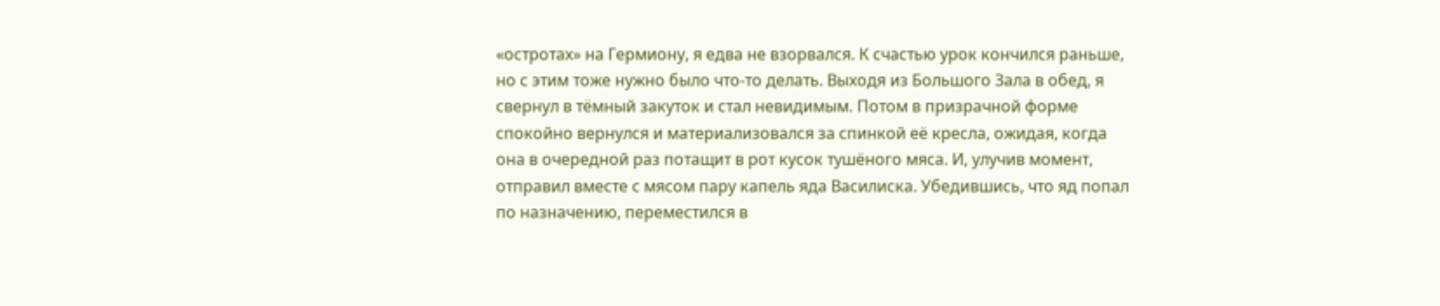«остротах» на Гермиону, я едва не взорвался. К счастью урок кончился раньше, но с этим тоже нужно было что-то делать. Выходя из Большого Зала в обед, я свернул в тёмный закуток и стал невидимым. Потом в призрачной форме спокойно вернулся и материализовался за спинкой её кресла, ожидая, когда она в очередной раз потащит в рот кусок тушёного мяса. И, улучив момент, отправил вместе с мясом пару капель яда Василиска. Убедившись, что яд попал по назначению, переместился в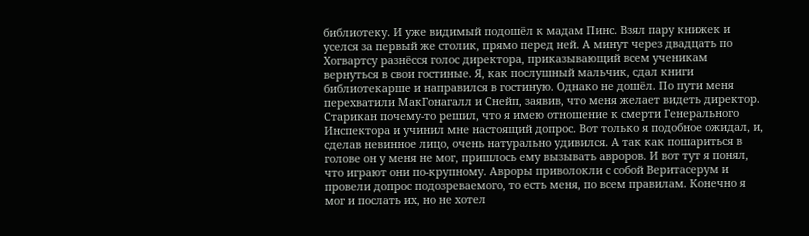библиотеку. И уже видимый подошёл к мадам Пинс. Взял пару книжек и уселся за первый же столик, прямо перед ней. А минут через двадцать по Хогвартсу разнёсся голос директора, приказывающий всем ученикам вернуться в свои гостиные. Я, как послушный мальчик, сдал книги библиотекарше и направился в гостиную. Однако не дошёл. По пути меня перехватили МакГонагалл и Снейп, заявив, что меня желает видеть директор.
Старикан почему-то решил, что я имею отношение к смерти Генерального Инспектора и учинил мне настоящий допрос. Вот только я подобное ожидал, и, сделав невинное лицо, очень натурально удивился. А так как пошариться в голове он у меня не мог, пришлось ему вызывать авроров. И вот тут я понял, что играют они по-крупному. Авроры приволокли с собой Веритасерум и провели допрос подозреваемого, то есть меня, по всем правилам. Конечно я мог и послать их, но не хотел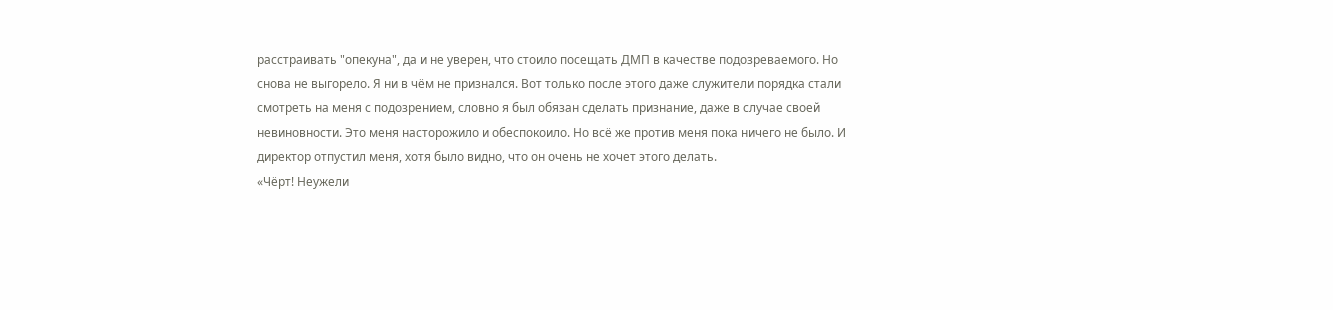расстраивать "опекуна", да и не уверен, что стоило посещать ДМП в качестве подозреваемого. Но снова не выгорело. Я ни в чём не признался. Вот только после этого даже служители порядка стали смотреть на меня с подозрением, словно я был обязан сделать признание, даже в случае своей невиновности. Это меня насторожило и обеспокоило. Но всё же против меня пока ничего не было. И директор отпустил меня, хотя было видно, что он очень не хочет этого делать.
«Чёрт! Неужели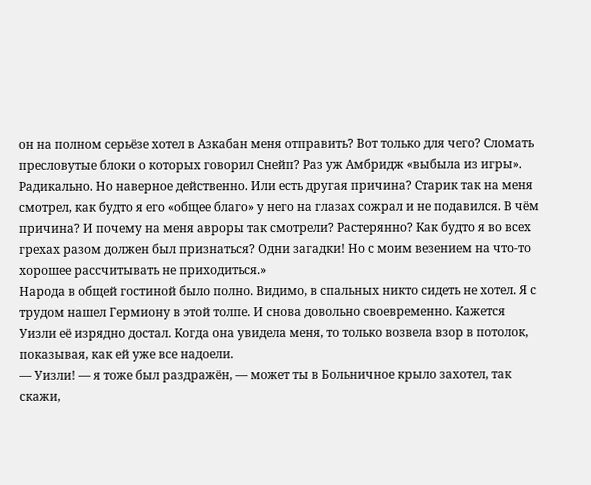он на полном серьёзе хотел в Азкабан меня отправить? Вот только для чего? Сломать пресловутые блоки о которых говорил Снейп? Раз уж Амбридж «выбыла из игры». Радикально. Но наверное действенно. Или есть другая причина? Старик так на меня смотрел, как будто я его «общее благо» у него на глазах сожрал и не подавился. В чём причина? И почему на меня авроры так смотрели? Растерянно? Как будто я во всех грехах разом должен был признаться? Одни загадки! Но с моим везением на что-то хорошее рассчитывать не приходиться.»
Народа в общей гостиной было полно. Видимо, в спальных никто сидеть не хотел. Я с трудом нашел Гермиону в этой толпе. И снова довольно своевременно. Кажется Уизли её изрядно достал. Когда она увидела меня, то только возвела взор в потолок, показывая, как ей уже все надоели.
— Уизли! — я тоже был раздражён, — может ты в Больничное крыло захотел, так скажи,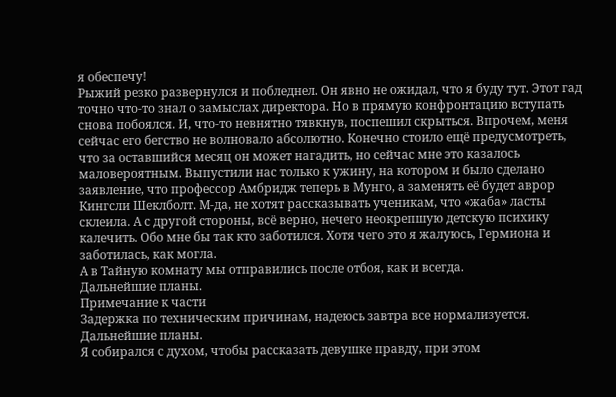я обеспечу!
Рыжий резко развернулся и побледнел. Он явно не ожидал, что я буду тут. Этот гад точно что-то знал о замыслах директора. Но в прямую конфронтацию вступать снова побоялся. И, что-то невнятно тявкнув, поспешил скрыться. Впрочем, меня сейчас его бегство не волновало абсолютно. Конечно стоило ещё предусмотреть, что за оставшийся месяц он может нагадить, но сейчас мне это казалось маловероятным. Выпустили нас только к ужину, на котором и было сделано заявление, что профессор Амбридж теперь в Мунго, а заменять её будет аврор Кингсли Шеклболт. М-да, не хотят рассказывать ученикам, что «жаба» ласты склеила. А с другой стороны, всё верно, нечего неокрепшую детскую психику калечить. Обо мне бы так кто заботился. Хотя чего это я жалуюсь, Гермиона и заботилась, как могла.
А в Тайную комнату мы отправились после отбоя, как и всегда.
Дальнейшие планы.
Примечание к части
Задержка по техническим причинам, надеюсь завтра все нормализуется.
Дальнейшие планы.
Я собирался с духом, чтобы рассказать девушке правду, при этом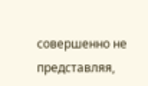совершенно не представляя,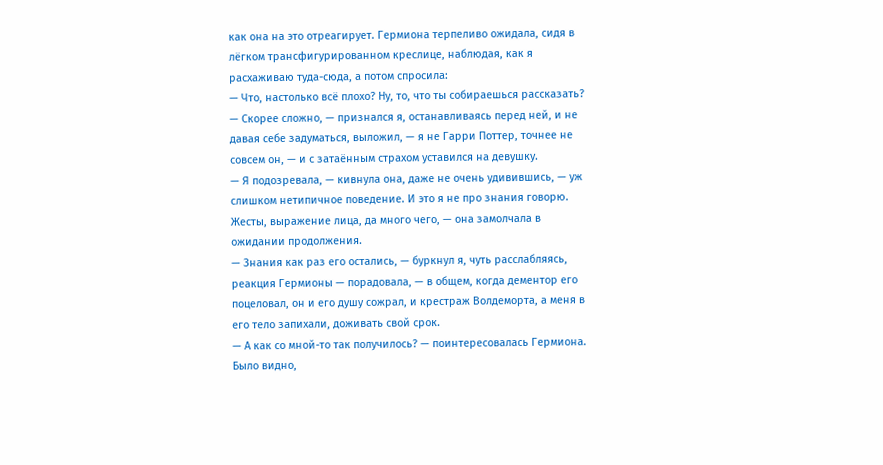как она на это отреагирует. Гермиона терпеливо ожидала, сидя в лёгком трансфигурированном креслице, наблюдая, как я расхаживаю туда-сюда, а потом спросила:
— Что, настолько всё плохо? Ну, то, что ты собираешься рассказать?
— Скорее сложно, — признался я, останавливаясь перед ней, и не давая себе задуматься, выложил, — я не Гарри Поттер, точнее не совсем он, — и с затаённым страхом уставился на девушку.
— Я подозревала, — кивнула она, даже не очень удивившись, — уж слишком нетипичное поведение. И это я не про знания говорю. Жесты, выражение лица, да много чего, — она замолчала в ожидании продолжения.
— Знания как раз его остались, — буркнул я, чуть расслабляясь, реакция Гермионы — порадовала, — в общем, когда дементор его поцеловал, он и его душу сожрал, и крестраж Волдеморта, а меня в его тело запихали, доживать свой срок.
— А как со мной-то так получилось? — поинтересовалась Гермиона. Было видно,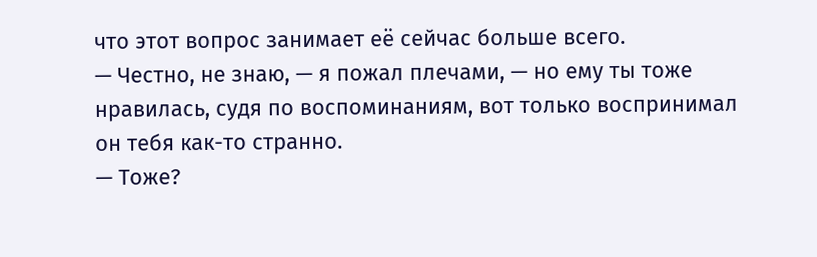что этот вопрос занимает её сейчас больше всего.
— Честно, не знаю, — я пожал плечами, — но ему ты тоже нравилась, судя по воспоминаниям, вот только воспринимал он тебя как-то странно.
— Тоже?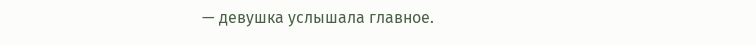— девушка услышала главное.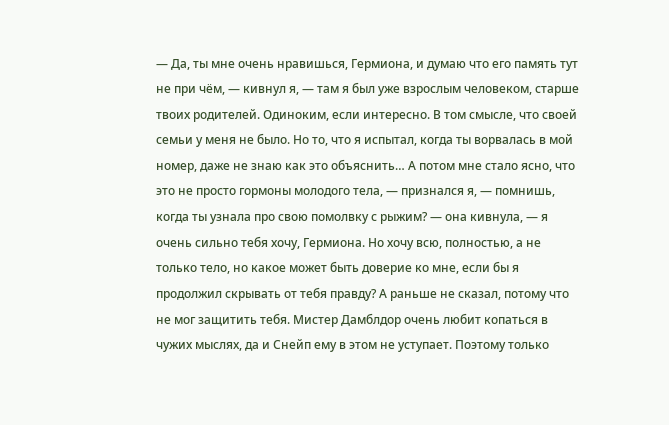— Да, ты мне очень нравишься, Гермиона, и думаю что его память тут не при чём, — кивнул я, — там я был уже взрослым человеком, старше твоих родителей. Одиноким, если интересно. В том смысле, что своей семьи у меня не было. Но то, что я испытал, когда ты ворвалась в мой номер, даже не знаю как это объяснить… А потом мне стало ясно, что это не просто гормоны молодого тела, — признался я, — помнишь, когда ты узнала про свою помолвку с рыжим? — она кивнула, — я очень сильно тебя хочу, Гермиона. Но хочу всю, полностью, а не только тело, но какое может быть доверие ко мне, если бы я продолжил скрывать от тебя правду? А раньше не сказал, потому что не мог защитить тебя. Мистер Дамблдор очень любит копаться в чужих мыслях, да и Снейп ему в этом не уступает. Поэтому только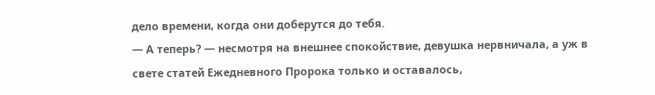дело времени, когда они доберутся до тебя.
— А теперь? — несмотря на внешнее спокойствие, девушка нервничала, а уж в свете статей Ежедневного Пророка только и оставалось,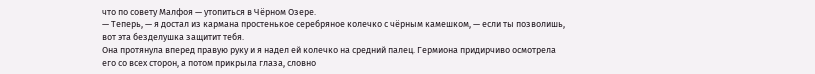что по совету Малфоя — утопиться в Чёрном Озере.
— Теперь, — я достал из кармана простенькое серебряное колечко с чёрным камешком, — если ты позволишь, вот эта безделушка защитит тебя.
Она протянула вперед правую руку и я надел ей колечко на средний палец. Гермиона придирчиво осмотрела его со всех сторон, а потом прикрыла глаза, словно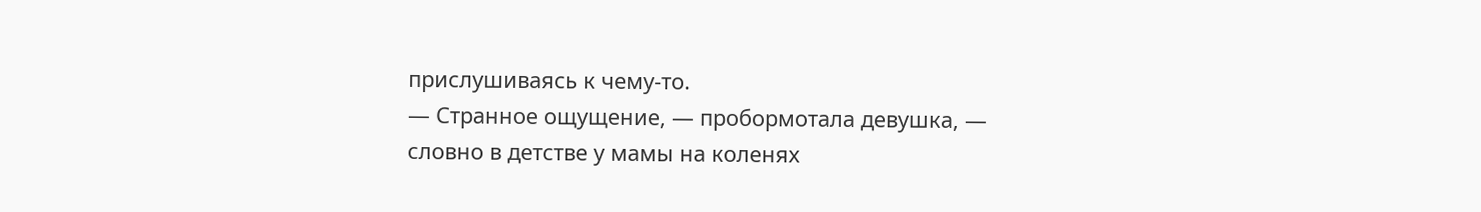прислушиваясь к чему-то.
— Странное ощущение, — пробормотала девушка, — словно в детстве у мамы на коленях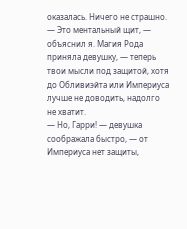оказалась. Ничего не страшно.
— Это ментальный щит, — объяснил я. Магия Рода приняла девушку, — теперь твои мысли под защитой, хотя до Обливиэйта или Империуса лучше не доводить, надолго не хватит.
— Но, Гарри! — девушка соображала быстро, — от Империуса нет защиты,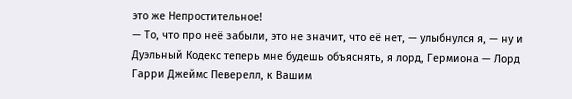это же Непростительное!
— То, что про неё забыли, это не значит, что её нет, — улыбнулся я, — ну и Дуэльный Кодекс теперь мне будешь объяснять, я лорд, Гермиона — Лорд Гарри Джеймс Певерелл, к Вашим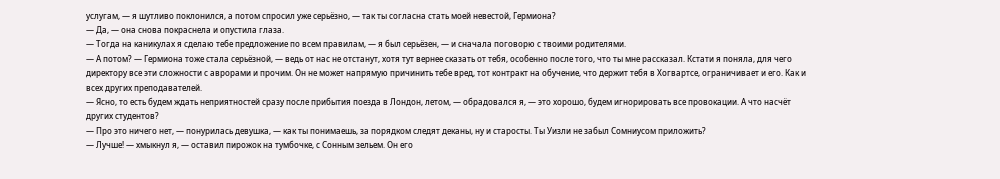услугам, — я шутливо поклонился, а потом спросил уже серьёзно, — так ты согласна стать моей невестой, Гермиона?
— Да, — она снова покраснела и опустила глаза.
— Тогда на каникулах я сделаю тебе предложение по всем правилам, — я был серьёзен, — и сначала поговорю с твоими родителями.
— А потом? — Гермиона тоже стала серьёзной, — ведь от нас не отстанут, хотя тут вернее сказать от тебя, особенно после того, что ты мне рассказал. Кстати я поняла, для чего директору все эти сложности с аврорами и прочим. Он не может напрямую причинить тебе вред, тот контракт на обучение, что держит тебя в Хогвартсе, ограничивает и его. Как и всех других преподавателей.
— Ясно, то есть будем ждать неприятностей сразу после прибытия поезда в Лондон, летом, — обрадовался я, — это хорошо, будем игнорировать все провокации. А что насчёт других студентов?
— Про это ничего нет, — понурилась девушка, — как ты понимаешь, за порядком следят деканы, ну и старосты. Ты Уизли не забыл Сомниусом приложить?
— Лучше! — хмыкнул я, — оставил пирожок на тумбочке, с Сонным зельем. Он его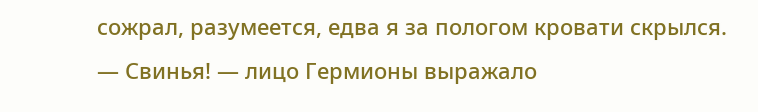сожрал, разумеется, едва я за пологом кровати скрылся.
— Свинья! — лицо Гермионы выражало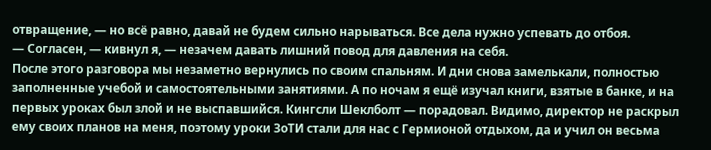отвращение, — но всё равно, давай не будем сильно нарываться. Все дела нужно успевать до отбоя.
— Согласен, — кивнул я, — незачем давать лишний повод для давления на себя.
После этого разговора мы незаметно вернулись по своим спальням. И дни снова замелькали, полностью заполненные учебой и самостоятельными занятиями. А по ночам я ещё изучал книги, взятые в банке, и на первых уроках был злой и не выспавшийся. Кингсли Шеклболт — порадовал. Видимо, директор не раскрыл ему своих планов на меня, поэтому уроки ЗоТИ стали для нас с Гермионой отдыхом, да и учил он весьма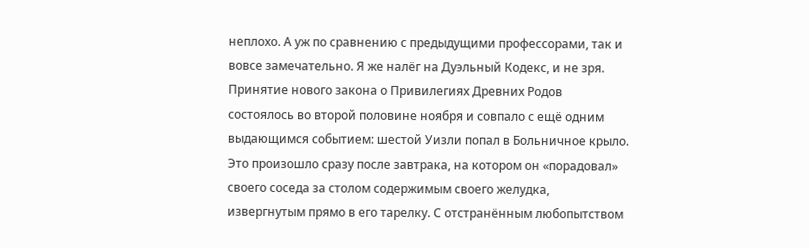неплохо. А уж по сравнению с предыдущими профессорами, так и вовсе замечательно. Я же налёг на Дуэльный Кодекс, и не зря. Принятие нового закона о Привилегиях Древних Родов состоялось во второй половине ноября и совпало с ещё одним выдающимся событием: шестой Уизли попал в Больничное крыло.
Это произошло сразу после завтрака, на котором он «порадовал» своего соседа за столом содержимым своего желудка, извергнутым прямо в его тарелку. С отстранённым любопытством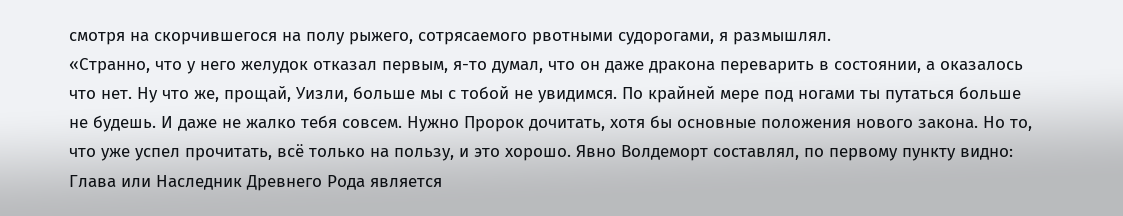смотря на скорчившегося на полу рыжего, сотрясаемого рвотными судорогами, я размышлял.
«Странно, что у него желудок отказал первым, я-то думал, что он даже дракона переварить в состоянии, а оказалось что нет. Ну что же, прощай, Уизли, больше мы с тобой не увидимся. По крайней мере под ногами ты путаться больше не будешь. И даже не жалко тебя совсем. Нужно Пророк дочитать, хотя бы основные положения нового закона. Но то, что уже успел прочитать, всё только на пользу, и это хорошо. Явно Волдеморт составлял, по первому пункту видно: Глава или Наследник Древнего Рода является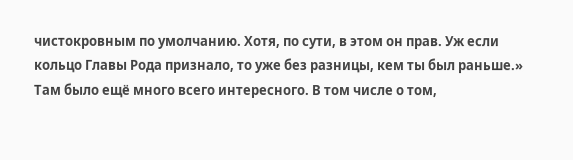чистокровным по умолчанию. Хотя, по сути, в этом он прав. Уж если кольцо Главы Рода признало, то уже без разницы, кем ты был раньше.»
Там было ещё много всего интересного. В том числе о том,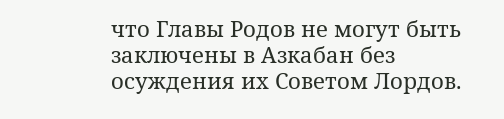что Главы Родов не могут быть заключены в Азкабан без осуждения их Советом Лордов.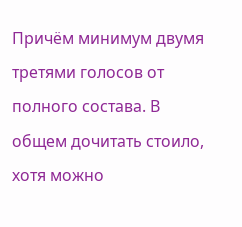Причём минимум двумя третями голосов от полного состава. В общем дочитать стоило, хотя можно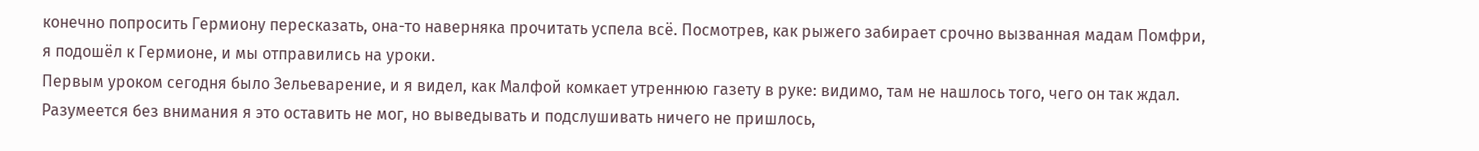конечно попросить Гермиону пересказать, она-то наверняка прочитать успела всё. Посмотрев, как рыжего забирает срочно вызванная мадам Помфри, я подошёл к Гермионе, и мы отправились на уроки.
Первым уроком сегодня было Зельеварение, и я видел, как Малфой комкает утреннюю газету в руке: видимо, там не нашлось того, чего он так ждал. Разумеется без внимания я это оставить не мог, но выведывать и подслушивать ничего не пришлось,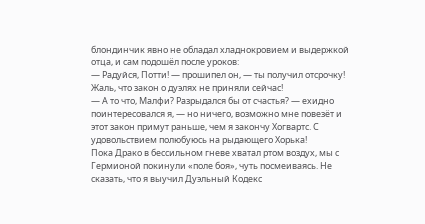блондинчик явно не обладал хладнокровием и выдержкой отца, и сам подошёл после уроков:
— Радуйся, Потти! — прошипел он, — ты получил отсрочку! Жаль, что закон о дуэлях не приняли сейчас!
— А то что, Малфи? Разрыдался бы от счастья? — ехидно поинтересовался я, — но ничего, возможно мне повезёт и этот закон примут раньше, чем я закончу Хогвартс. С удовольствием полюбуюсь на рыдающего Хорька!
Пока Драко в бессильном гневе хватал ртом воздух, мы с Гермионой покинули «поле боя», чуть посмеиваясь. Не сказать, что я выучил Дуэльный Кодекс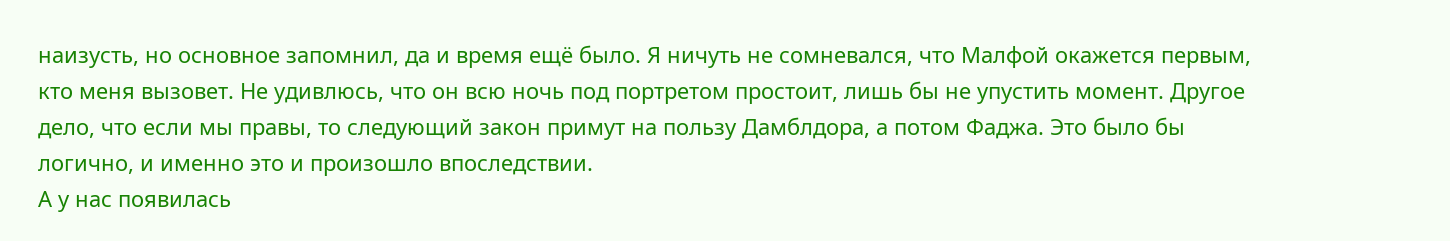наизусть, но основное запомнил, да и время ещё было. Я ничуть не сомневался, что Малфой окажется первым, кто меня вызовет. Не удивлюсь, что он всю ночь под портретом простоит, лишь бы не упустить момент. Другое дело, что если мы правы, то следующий закон примут на пользу Дамблдора, а потом Фаджа. Это было бы логично, и именно это и произошло впоследствии.
А у нас появилась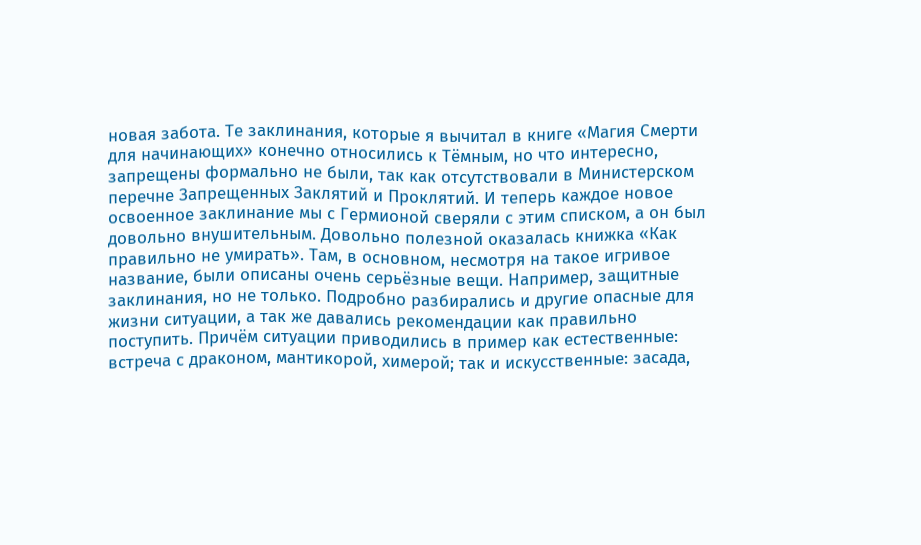новая забота. Те заклинания, которые я вычитал в книге «Магия Смерти для начинающих» конечно относились к Тёмным, но что интересно, запрещены формально не были, так как отсутствовали в Министерском перечне Запрещенных Заклятий и Проклятий. И теперь каждое новое освоенное заклинание мы с Гермионой сверяли с этим списком, а он был довольно внушительным. Довольно полезной оказалась книжка «Как правильно не умирать». Там, в основном, несмотря на такое игривое название, были описаны очень серьёзные вещи. Например, защитные заклинания, но не только. Подробно разбирались и другие опасные для жизни ситуации, а так же давались рекомендации как правильно поступить. Причём ситуации приводились в пример как естественные: встреча с драконом, мантикорой, химерой; так и искусственные: засада,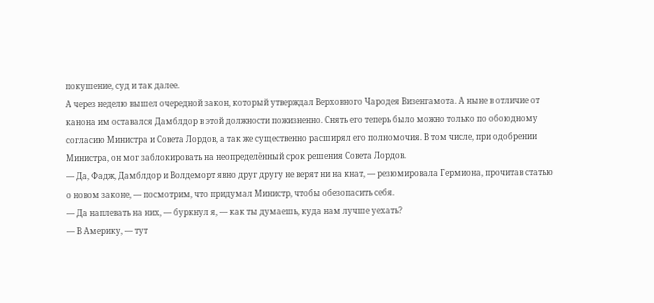покушение, суд и так далее.
А через неделю вышел очередной закон, который утверждал Верховного Чародея Визенгамота. А ныне в отличие от канона им оставался Дамблдор в этой должности пожизненно. Снять его теперь было можно только по обоюдному согласию Министра и Совета Лордов, а так же существенно расширял его полномочия. В том числе, при одобрении Министра, он мог заблокировать на неопределённый срок решения Совета Лордов.
— Да, Фадж, Дамблдор и Волдеморт явно друг другу не верят ни на кнат, — резюмировала Гермиона, прочитав статью о новом законе, — посмотрим, что придумал Министр, чтобы обезопасить себя.
— Да наплевать на них, — буркнул я, — как ты думаешь, куда нам лучше уехать?
— В Америку, — тут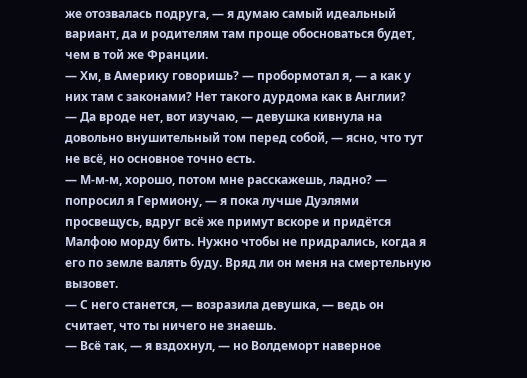же отозвалась подруга, — я думаю самый идеальный вариант, да и родителям там проще обосноваться будет, чем в той же Франции.
— Хм, в Америку говоришь? — пробормотал я, — а как у них там с законами? Нет такого дурдома как в Англии?
— Да вроде нет, вот изучаю, — девушка кивнула на довольно внушительный том перед собой, — ясно, что тут не всё, но основное точно есть.
— М-м-м, хорошо, потом мне расскажешь, ладно? — попросил я Гермиону, — я пока лучше Дуэлями просвещусь, вдруг всё же примут вскоре и придётся Малфою морду бить. Нужно чтобы не придрались, когда я его по земле валять буду. Вряд ли он меня на смертельную вызовет.
— С него станется, — возразила девушка, — ведь он считает, что ты ничего не знаешь.
— Всё так, — я вздохнул, — но Волдеморт наверное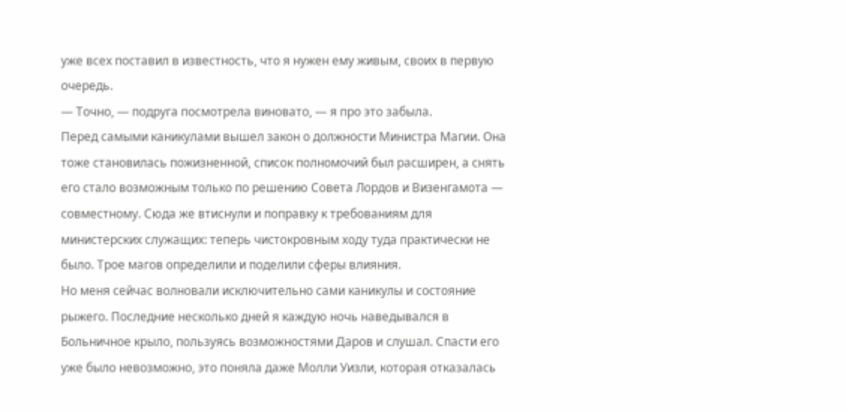уже всех поставил в известность, что я нужен ему живым, своих в первую очередь.
— Точно, — подруга посмотрела виновато, — я про это забыла.
Перед самыми каникулами вышел закон о должности Министра Магии. Она тоже становилась пожизненной, список полномочий был расширен, а снять его стало возможным только по решению Совета Лордов и Визенгамота — совместному. Сюда же втиснули и поправку к требованиям для министерских служащих: теперь чистокровным ходу туда практически не было. Трое магов определили и поделили сферы влияния.
Но меня сейчас волновали исключительно сами каникулы и состояние рыжего. Последние несколько дней я каждую ночь наведывался в Больничное крыло, пользуясь возможностями Даров и слушал. Спасти его уже было невозможно, это поняла даже Молли Уизли, которая отказалась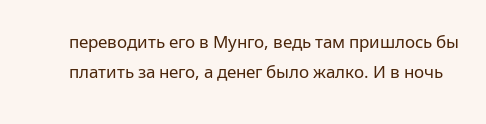переводить его в Мунго, ведь там пришлось бы платить за него, а денег было жалко. И в ночь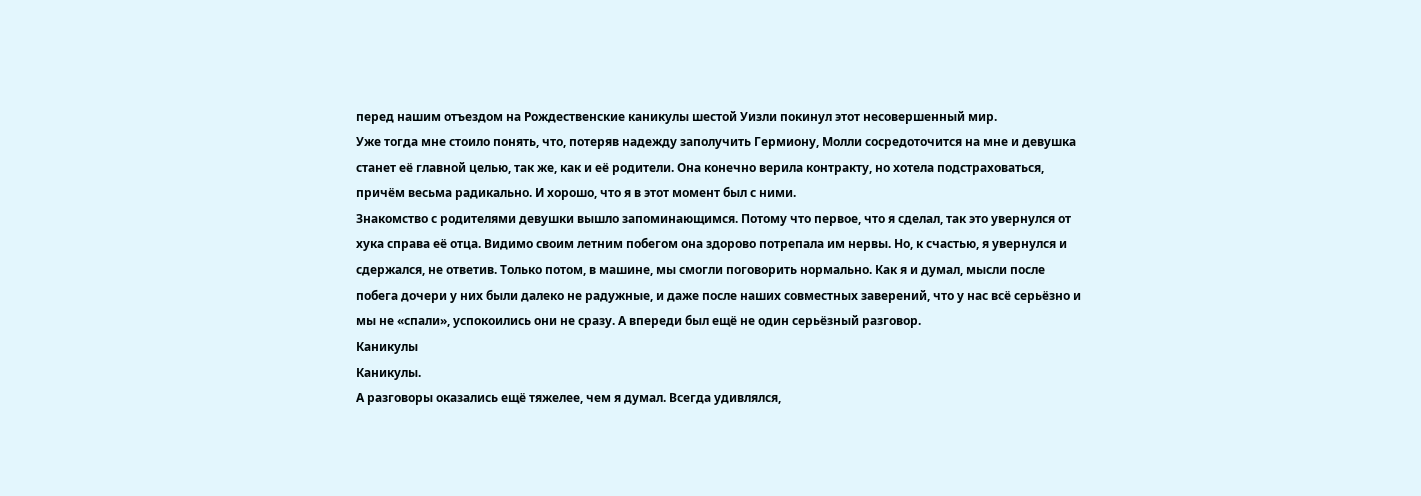перед нашим отъездом на Рождественские каникулы шестой Уизли покинул этот несовершенный мир.
Уже тогда мне стоило понять, что, потеряв надежду заполучить Гермиону, Молли сосредоточится на мне и девушка станет её главной целью, так же, как и её родители. Она конечно верила контракту, но хотела подстраховаться, причём весьма радикально. И хорошо, что я в этот момент был с ними.
Знакомство с родителями девушки вышло запоминающимся. Потому что первое, что я сделал, так это увернулся от хука справа её отца. Видимо своим летним побегом она здорово потрепала им нервы. Но, к счастью, я увернулся и сдержался, не ответив. Только потом, в машине, мы смогли поговорить нормально. Как я и думал, мысли после побега дочери у них были далеко не радужные, и даже после наших совместных заверений, что у нас всё серьёзно и мы не «спали», успокоились они не сразу. А впереди был ещё не один серьёзный разговор.
Каникулы
Каникулы.
А разговоры оказались ещё тяжелее, чем я думал. Всегда удивлялся,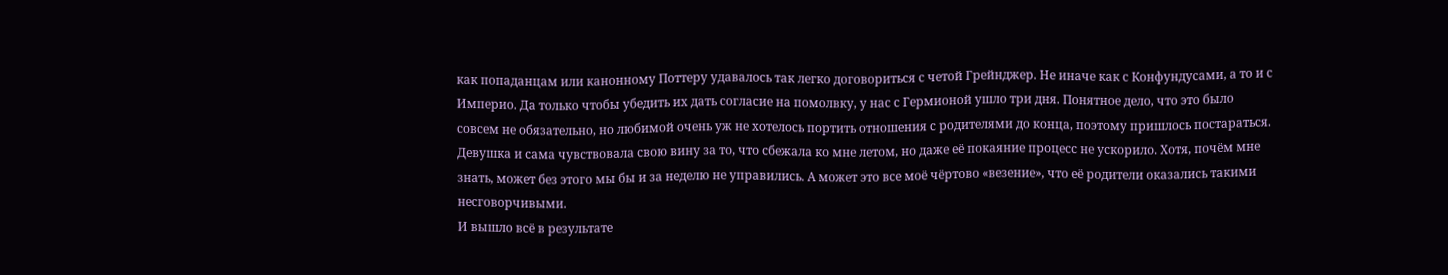как попаданцам или канонному Поттеру удавалось так легко договориться с четой Грейнджер. Не иначе как с Конфундусами, а то и с Империо. Да только чтобы убедить их дать согласие на помолвку, у нас с Гермионой ушло три дня. Понятное дело, что это было совсем не обязательно, но любимой очень уж не хотелось портить отношения с родителями до конца, поэтому пришлось постараться. Девушка и сама чувствовала свою вину за то, что сбежала ко мне летом, но даже её покаяние процесс не ускорило. Хотя, почём мне знать, может без этого мы бы и за неделю не управились. А может это все моё чёртово «везение», что её родители оказались такими несговорчивыми.
И вышло всё в результате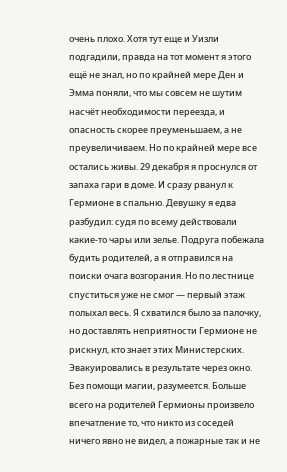очень плохо. Хотя тут еще и Уизли подгадили, правда на тот момент я этого ещё не знал, но по крайней мере Ден и Эмма поняли, что мы совсем не шутим насчёт необходимости переезда, и опасность скорее преуменьшаем, а не преувеличиваем. Но по крайней мере все остались живы. 29 декабря я проснулся от запаха гари в доме. И сразу рванул к Гермионе в спальню. Девушку я едва разбудил: судя по всему действовали какие-то чары или зелье. Подруга побежала будить родителей, а я отправился на поиски очага возгорания. Но по лестнице спуститься уже не смог — первый этаж полыхал весь. Я схватился было за палочку, но доставлять неприятности Гермионе не рискнул, кто знает этих Министерских.
Эвакуировались в результате через окно. Без помощи магии, разумеется. Больше всего на родителей Гермионы произвело впечатление то, что никто из соседей ничего явно не видел, а пожарные так и не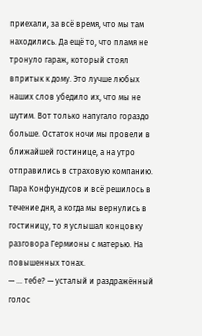приехали, за всё время, что мы там находились. Да ещё то, что пламя не тронуло гараж, который стоял впритык к дому. Это лучше любых наших слов убедило их, что мы не шутим. Вот только напугало гораздо больше. Остаток ночи мы провели в ближайшей гостинице, а на утро отправились в страховую компанию. Пара Конфундусов и всё решилось в течение дня, а когда мы вернулись в гостиницу, то я услышал концовку разговора Гермионы с матерью. На повышенных тонах.
— … тебе? — усталый и раздражённый голос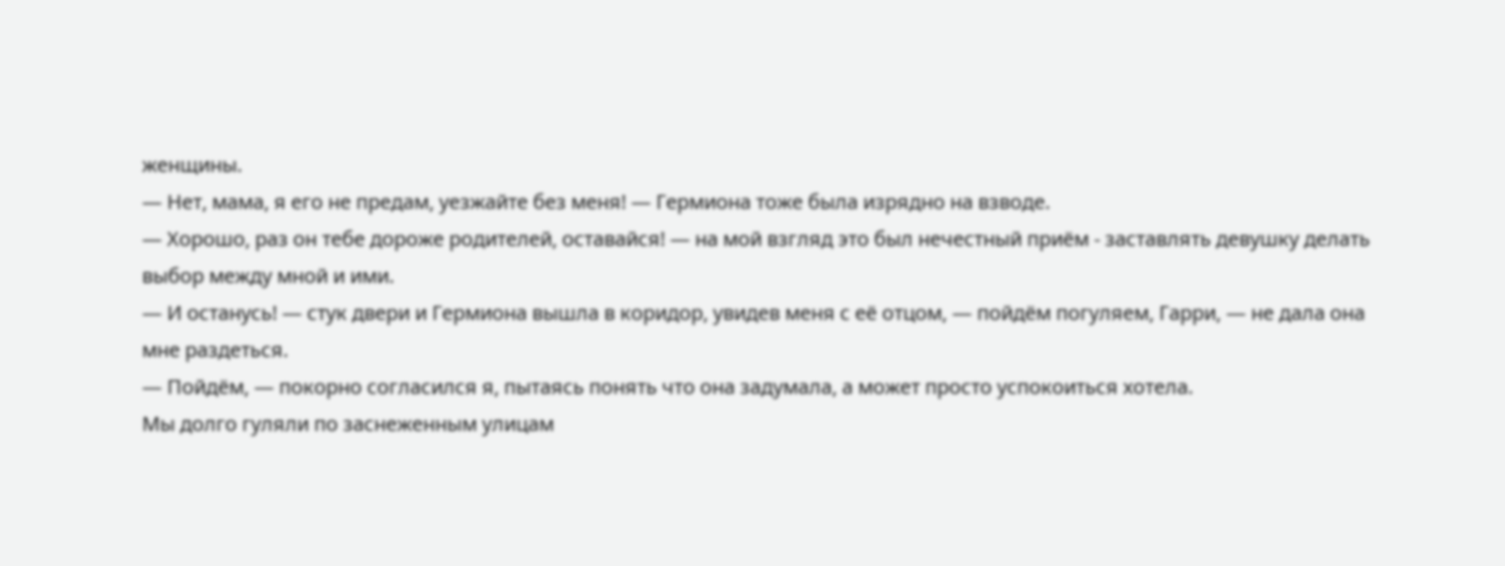женщины.
— Нет, мама, я его не предам, уезжайте без меня! — Гермиона тоже была изрядно на взводе.
— Хорошо, раз он тебе дороже родителей, оставайся! — на мой взгляд это был нечестный приём - заставлять девушку делать выбор между мной и ими.
— И останусь! — стук двери и Гермиона вышла в коридор, увидев меня с её отцом, — пойдём погуляем, Гарри, — не дала она мне раздеться.
— Пойдём, — покорно согласился я, пытаясь понять что она задумала, а может просто успокоиться хотела.
Мы долго гуляли по заснеженным улицам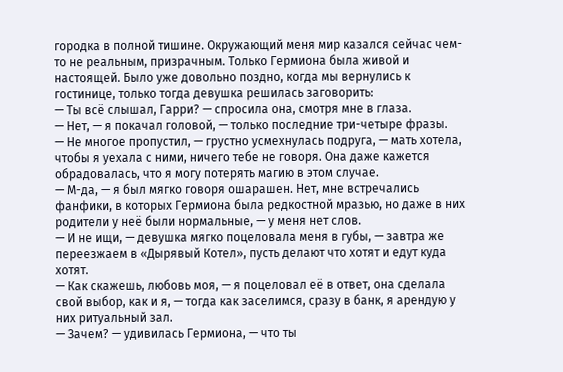городка в полной тишине. Окружающий меня мир казался сейчас чем-то не реальным, призрачным. Только Гермиона была живой и настоящей. Было уже довольно поздно, когда мы вернулись к гостинице, только тогда девушка решилась заговорить:
— Ты всё слышал, Гарри? — спросила она, смотря мне в глаза.
— Нет, — я покачал головой, — только последние три-четыре фразы.
— Не многое пропустил, — грустно усмехнулась подруга, — мать хотела, чтобы я уехала с ними, ничего тебе не говоря. Она даже кажется обрадовалась, что я могу потерять магию в этом случае.
— М-да, — я был мягко говоря ошарашен. Нет, мне встречались фанфики, в которых Гермиона была редкостной мразью, но даже в них родители у неё были нормальные, — у меня нет слов.
— И не ищи, — девушка мягко поцеловала меня в губы, — завтра же переезжаем в «Дырявый Котел», пусть делают что хотят и едут куда хотят.
— Как скажешь, любовь моя, — я поцеловал её в ответ, она сделала свой выбор, как и я, — тогда как заселимся, сразу в банк, я арендую у них ритуальный зал.
— Зачем? — удивилась Гермиона, — что ты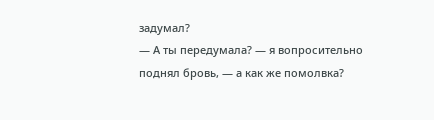задумал?
— А ты передумала? — я вопросительно поднял бровь, — а как же помолвка?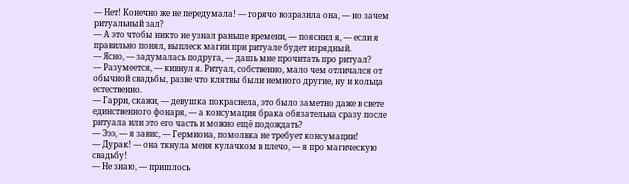— Нет! Конечно же не передумала! — горячо возразила она, — но зачем ритуальный зал?
— А это чтобы никто не узнал раньше времени, — пояснил я, — если я правильно понял, выплеск магии при ритуале будет изрядный.
— Ясно, — задумалась подруга, — дашь мне прочитать про ритуал?
— Разумеется, — кивнул я. Ритуал, собственно, мало чем отличался от обычной свадьбы, разве что клятвы были немного другие, ну и кольца естественно.
— Гарри, скажи, — девушка покраснела, это было заметно даже в свете единственного фонаря, — а консумация брака обязательна сразу после ритуала или это его часть и можно ещё подождать?
— Эээ, — я завис, — Гермиона, помолвка не требует консумации!
— Дурак! — она ткнула меня кулачком в плечо, — я про магическую свадьбу!
— Не знаю, — пришлось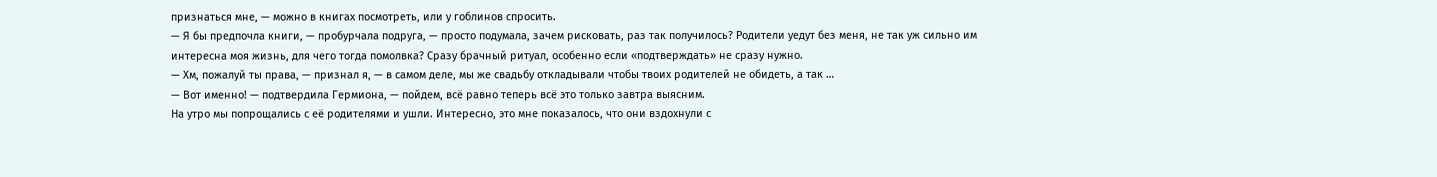признаться мне, — можно в книгах посмотреть, или у гоблинов спросить.
— Я бы предпочла книги, — пробурчала подруга, — просто подумала, зачем рисковать, раз так получилось? Родители уедут без меня, не так уж сильно им интересна моя жизнь, для чего тогда помолвка? Сразу брачный ритуал, особенно если «подтверждать» не сразу нужно.
— Хм, пожалуй ты права, — признал я, — в самом деле, мы же свадьбу откладывали чтобы твоих родителей не обидеть, а так …
— Вот именно! — подтвердила Гермиона, — пойдем, всё равно теперь всё это только завтра выясним.
На утро мы попрощались с её родителями и ушли. Интересно, это мне показалось, что они вздохнули с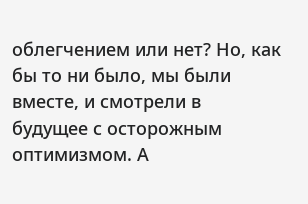облегчением или нет? Но, как бы то ни было, мы были вместе, и смотрели в будущее с осторожным оптимизмом. А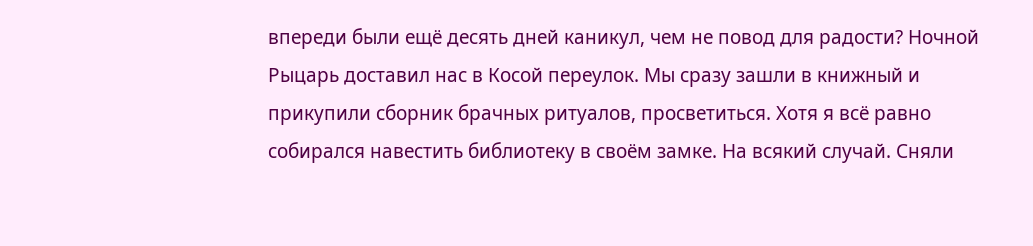впереди были ещё десять дней каникул, чем не повод для радости? Ночной Рыцарь доставил нас в Косой переулок. Мы сразу зашли в книжный и прикупили сборник брачных ритуалов, просветиться. Хотя я всё равно собирался навестить библиотеку в своём замке. На всякий случай. Сняли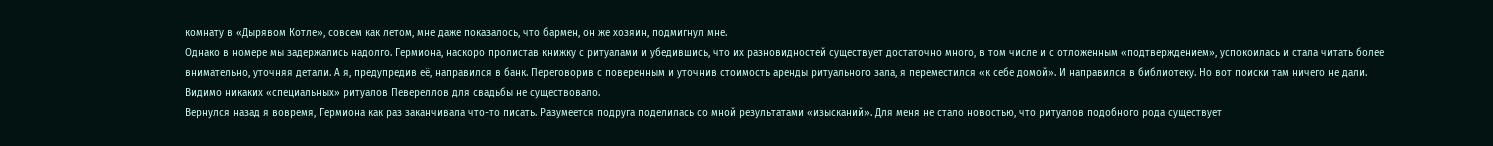комнату в «Дырявом Котле», совсем как летом, мне даже показалось, что бармен, он же хозяин, подмигнул мне.
Однако в номере мы задержались надолго. Гермиона, наскоро пролистав книжку с ритуалами и убедившись, что их разновидностей существует достаточно много, в том числе и с отложенным «подтверждением», успокоилась и стала читать более внимательно, уточняя детали. А я, предупредив её, направился в банк. Переговорив с поверенным и уточнив стоимость аренды ритуального зала, я переместился «к себе домой». И направился в библиотеку. Но вот поиски там ничего не дали. Видимо никаких «специальных» ритуалов Певереллов для свадьбы не существовало.
Вернулся назад я вовремя, Гермиона как раз заканчивала что-то писать. Разумеется подруга поделилась со мной результатами «изысканий». Для меня не стало новостью, что ритуалов подобного рода существует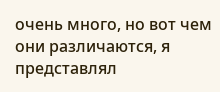очень много, но вот чем они различаются, я представлял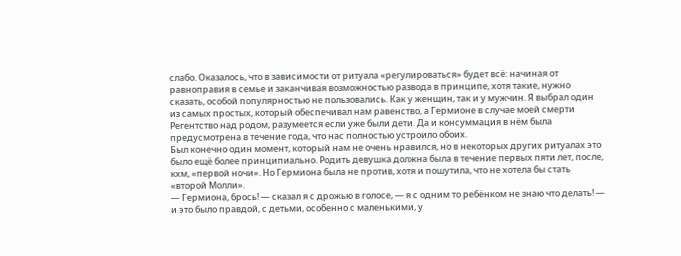слабо. Оказалось, что в зависимости от ритуала «регулироваться» будет всё: начиная от равноправия в семье и заканчивая возможностью развода в принципе, хотя такие, нужно сказать, особой популярностью не пользовались. Как у женщин, так и у мужчин. Я выбрал один из самых простых, который обеспечивал нам равенство, а Гермионе в случае моей смерти Регентство над родом, разумеется если уже были дети. Да и консуммация в нём была предусмотрена в течение года, что нас полностью устроило обоих.
Был конечно один момент, который нам не очень нравился, но в некоторых других ритуалах это было ещё более принципиально. Родить девушка должна была в течение первых пяти лет, после, кхм, «первой ночи». Но Гермиона была не против, хотя и пошутила, что не хотела бы стать «второй Молли».
— Гермиона, брось! — сказал я с дрожью в голосе, — я с одним то ребёнком не знаю что делать! — и это было правдой, с детьми, особенно с маленькими, у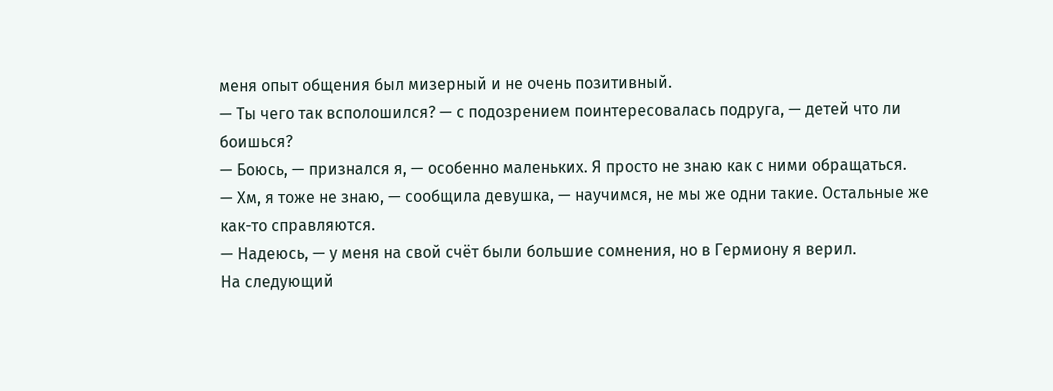меня опыт общения был мизерный и не очень позитивный.
— Ты чего так всполошился? — с подозрением поинтересовалась подруга, — детей что ли боишься?
— Боюсь, — признался я, — особенно маленьких. Я просто не знаю как с ними обращаться.
— Хм, я тоже не знаю, — сообщила девушка, — научимся, не мы же одни такие. Остальные же как-то справляются.
— Надеюсь, — у меня на свой счёт были большие сомнения, но в Гермиону я верил.
На следующий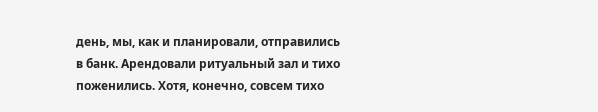день, мы, как и планировали, отправились в банк. Арендовали ритуальный зал и тихо поженились. Хотя, конечно, совсем тихо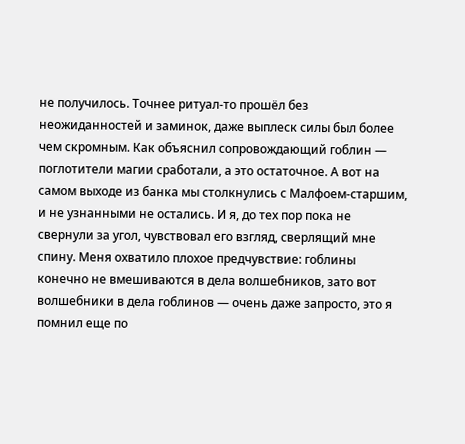не получилось. Точнее ритуал-то прошёл без неожиданностей и заминок, даже выплеск силы был более чем скромным. Как объяснил сопровождающий гоблин — поглотители магии сработали, а это остаточное. А вот на самом выходе из банка мы столкнулись с Малфоем-старшим, и не узнанными не остались. И я, до тех пор пока не свернули за угол, чувствовал его взгляд, сверлящий мне спину. Меня охватило плохое предчувствие: гоблины конечно не вмешиваются в дела волшебников, зато вот волшебники в дела гоблинов — очень даже запросто, это я помнил еще по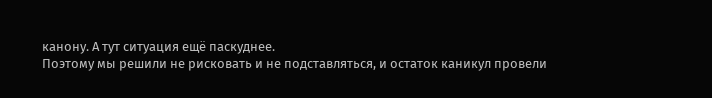канону. А тут ситуация ещё паскуднее.
Поэтому мы решили не рисковать и не подставляться, и остаток каникул провели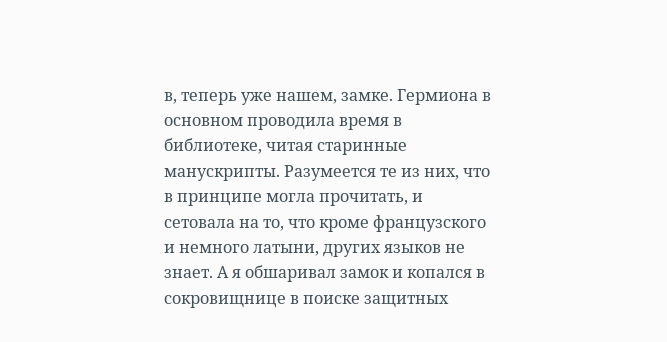в, теперь уже нашем, замке. Гермиона в основном проводила время в библиотеке, читая старинные манускрипты. Разумеется те из них, что в принципе могла прочитать, и сетовала на то, что кроме французского и немного латыни, других языков не знает. А я обшаривал замок и копался в сокровищнице в поиске защитных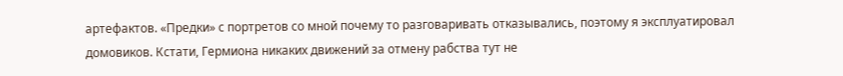артефактов. «Предки» с портретов со мной почему то разговаривать отказывались, поэтому я эксплуатировал домовиков. Кстати, Гермиона никаких движений за отмену рабства тут не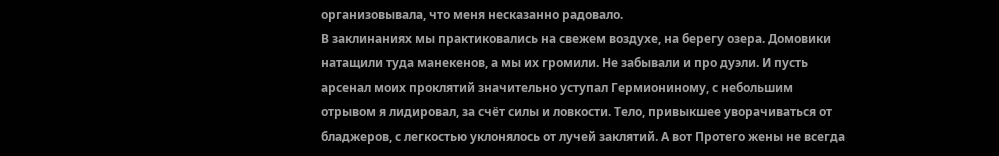организовывала, что меня несказанно радовало.
В заклинаниях мы практиковались на свежем воздухе, на берегу озера. Домовики натащили туда манекенов, а мы их громили. Не забывали и про дуэли. И пусть арсенал моих проклятий значительно уступал Гермиониному, с небольшим отрывом я лидировал, за счёт силы и ловкости. Тело, привыкшее уворачиваться от бладжеров, с легкостью уклонялось от лучей заклятий. А вот Протего жены не всегда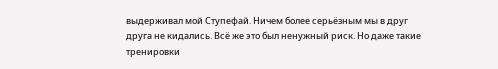выдерживал мой Ступефай. Ничем более серьёзным мы в друг друга не кидались. Всё же это был ненужный риск. Но даже такие тренировки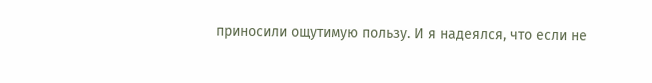приносили ощутимую пользу. И я надеялся, что если не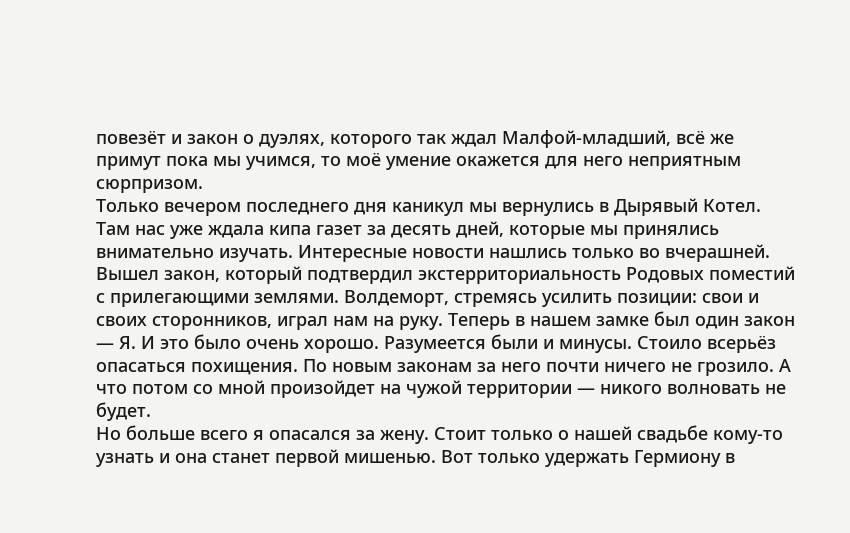повезёт и закон о дуэлях, которого так ждал Малфой-младший, всё же примут пока мы учимся, то моё умение окажется для него неприятным сюрпризом.
Только вечером последнего дня каникул мы вернулись в Дырявый Котел. Там нас уже ждала кипа газет за десять дней, которые мы принялись внимательно изучать. Интересные новости нашлись только во вчерашней. Вышел закон, который подтвердил экстерриториальность Родовых поместий с прилегающими землями. Волдеморт, стремясь усилить позиции: свои и своих сторонников, играл нам на руку. Теперь в нашем замке был один закон — Я. И это было очень хорошо. Разумеется были и минусы. Стоило всерьёз опасаться похищения. По новым законам за него почти ничего не грозило. А что потом со мной произойдет на чужой территории — никого волновать не будет.
Но больше всего я опасался за жену. Стоит только о нашей свадьбе кому-то узнать и она станет первой мишенью. Вот только удержать Гермиону в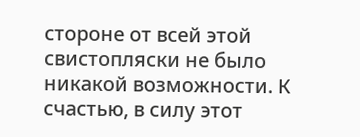стороне от всей этой свистопляски не было никакой возможности. К счастью, в силу этот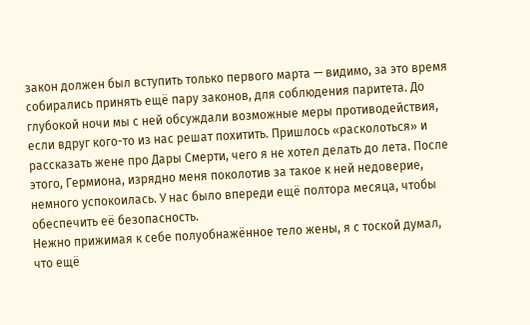закон должен был вступить только первого марта — видимо, за это время собирались принять ещё пару законов, для соблюдения паритета. До глубокой ночи мы с ней обсуждали возможные меры противодействия, если вдруг кого-то из нас решат похитить. Пришлось «расколоться» и рассказать жене про Дары Смерти, чего я не хотел делать до лета. После этого, Гермиона, изрядно меня поколотив за такое к ней недоверие, немного успокоилась. У нас было впереди ещё полтора месяца, чтобы обеспечить её безопасность.
Нежно прижимая к себе полуобнажённое тело жены, я с тоской думал, что ещё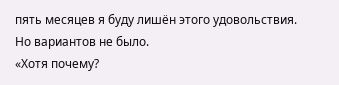пять месяцев я буду лишён этого удовольствия. Но вариантов не было.
«Хотя почему?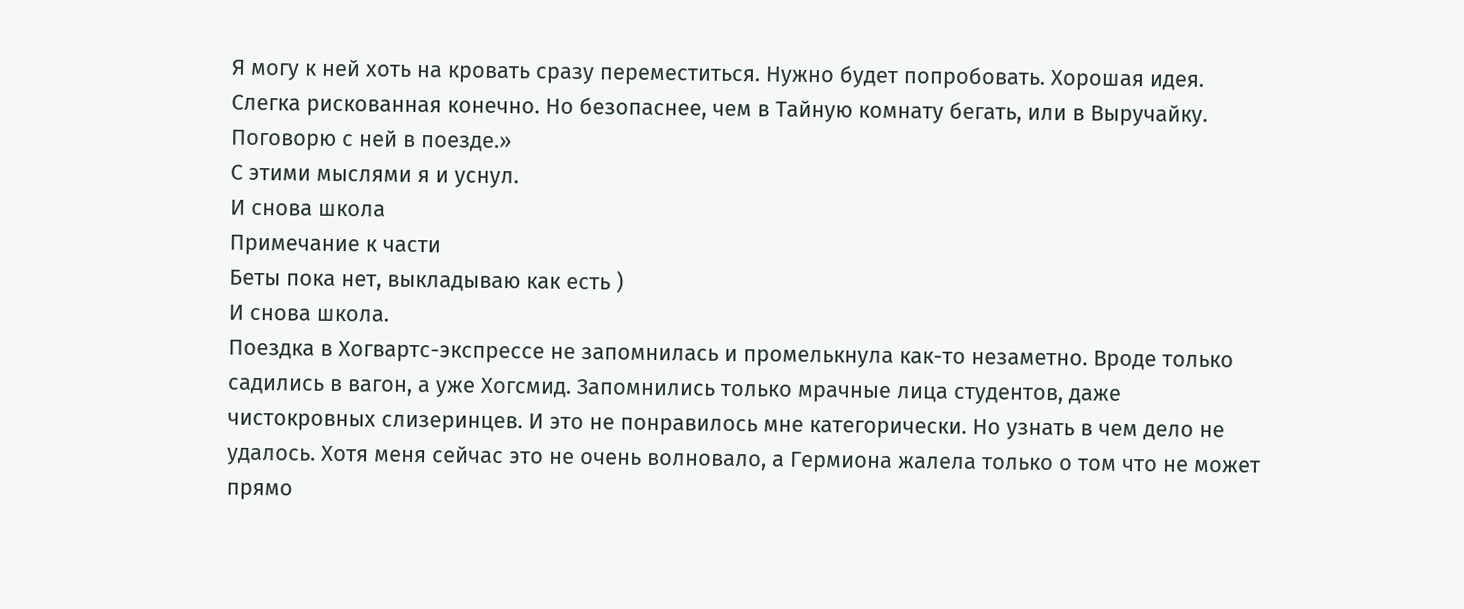Я могу к ней хоть на кровать сразу переместиться. Нужно будет попробовать. Хорошая идея. Слегка рискованная конечно. Но безопаснее, чем в Тайную комнату бегать, или в Выручайку. Поговорю с ней в поезде.»
С этими мыслями я и уснул.
И снова школа
Примечание к части
Беты пока нет, выкладываю как есть )
И снова школа.
Поездка в Хогвартс-экспрессе не запомнилась и промелькнула как-то незаметно. Вроде только садились в вагон, а уже Хогсмид. Запомнились только мрачные лица студентов, даже чистокровных слизеринцев. И это не понравилось мне категорически. Но узнать в чем дело не удалось. Хотя меня сейчас это не очень волновало, а Гермиона жалела только о том что не может прямо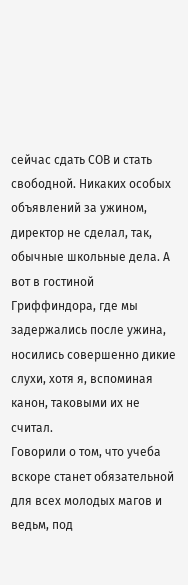сейчас сдать СОВ и стать свободной. Никаких особых объявлений за ужином, директор не сделал, так, обычные школьные дела. А вот в гостиной Гриффиндора, где мы задержались после ужина, носились совершенно дикие слухи, хотя я, вспоминая канон, таковыми их не считал.
Говорили о том, что учеба вскоре станет обязательной для всех молодых магов и ведьм, под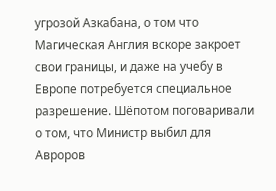угрозой Азкабана, о том что Магическая Англия вскоре закроет свои границы, и даже на учебу в Европе потребуется специальное разрешение. Шёпотом поговаривали о том, что Министр выбил для Авроров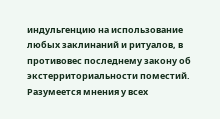индульгенцию на использование любых заклинаний и ритуалов, в противовес последнему закону об экстерриториальности поместий. Разумеется мнения у всех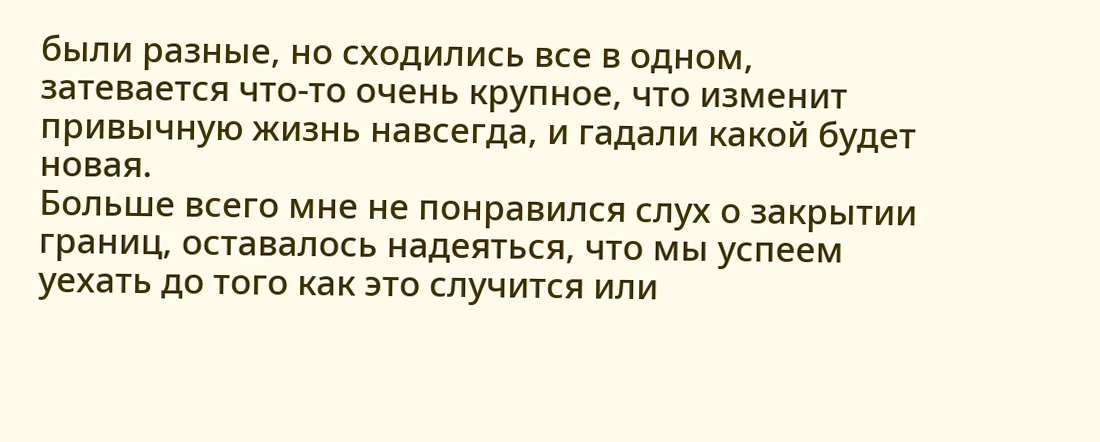были разные, но сходились все в одном, затевается что-то очень крупное, что изменит привычную жизнь навсегда, и гадали какой будет новая.
Больше всего мне не понравился слух о закрытии границ, оставалось надеяться, что мы успеем уехать до того как это случится или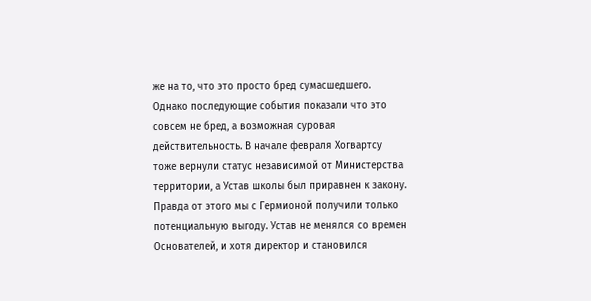же на то, что это просто бред сумасшедшего. Однако последующие события показали что это совсем не бред, а возможная суровая действительность. В начале февраля Хогвартсу тоже вернули статус независимой от Министерства территории, а Устав школы был приравнен к закону. Правда от этого мы с Гермионой получили только потенциальную выгоду. Устав не менялся со времен Основателей, и хотя директор и становился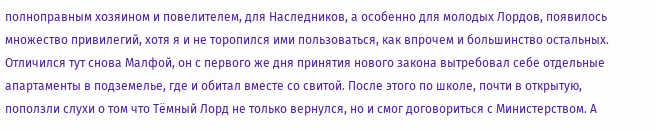полноправным хозяином и повелителем, для Наследников, а особенно для молодых Лордов, появилось множество привилегий, хотя я и не торопился ими пользоваться, как впрочем и большинство остальных.
Отличился тут снова Малфой, он с первого же дня принятия нового закона вытребовал себе отдельные апартаменты в подземелье, где и обитал вместе со свитой. После этого по школе, почти в открытую, поползли слухи о том что Тёмный Лорд не только вернулся, но и смог договориться с Министерством. А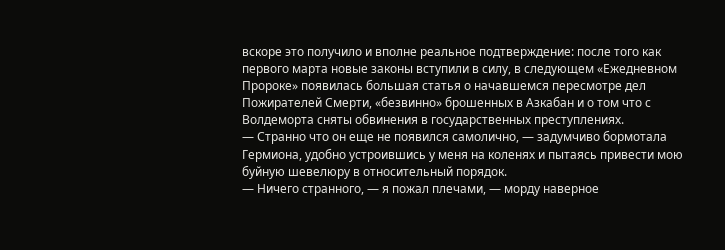вскоре это получило и вполне реальное подтверждение: после того как первого марта новые законы вступили в силу, в следующем «Ежедневном Пророке» появилась большая статья о начавшемся пересмотре дел Пожирателей Смерти, «безвинно» брошенных в Азкабан и о том что с Волдеморта сняты обвинения в государственных преступлениях.
— Странно что он еще не появился самолично, — задумчиво бормотала Гермиона, удобно устроившись у меня на коленях и пытаясь привести мою буйную шевелюру в относительный порядок.
— Ничего странного, — я пожал плечами, — морду наверное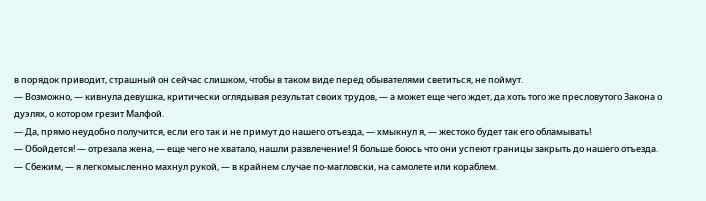в порядок приводит, страшный он сейчас слишком, чтобы в таком виде перед обывателями светиться, не поймут.
— Возможно, — кивнула девушка, критически оглядывая результат своих трудов, — а может еще чего ждет, да хоть того же пресловутого Закона о дуэлях, о котором грезит Малфой.
— Да, прямо неудобно получится, если его так и не примут до нашего отъезда, — хмыкнул я, — жестоко будет так его обламывать!
— Обойдется! — отрезала жена, — еще чего не хватало, нашли развлечение! Я больше боюсь что они успеют границы закрыть до нашего отъезда.
— Сбежим, — я легкомысленно махнул рукой, — в крайнем случае по-магловски, на самолете или кораблем.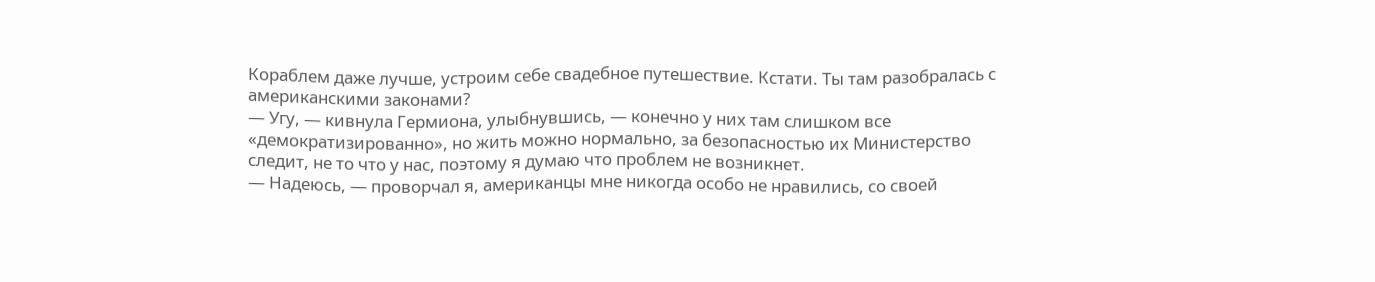Кораблем даже лучше, устроим себе свадебное путешествие. Кстати. Ты там разобралась с американскими законами?
— Угу, — кивнула Гермиона, улыбнувшись, — конечно у них там слишком все «демократизированно», но жить можно нормально, за безопасностью их Министерство следит, не то что у нас, поэтому я думаю что проблем не возникнет.
— Надеюсь, — проворчал я, американцы мне никогда особо не нравились, со своей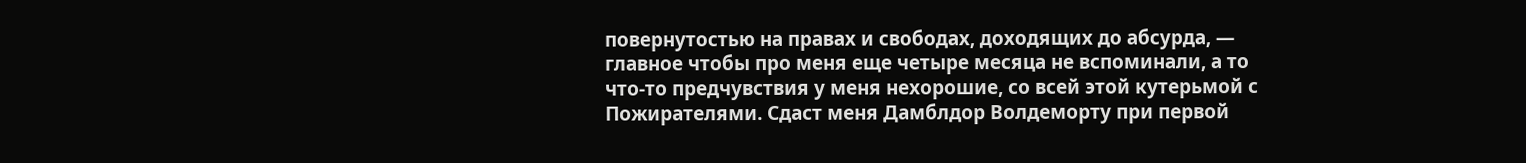повернутостью на правах и свободах, доходящих до абсурда, — главное чтобы про меня еще четыре месяца не вспоминали, а то что-то предчувствия у меня нехорошие, со всей этой кутерьмой с Пожирателями. Сдаст меня Дамблдор Волдеморту при первой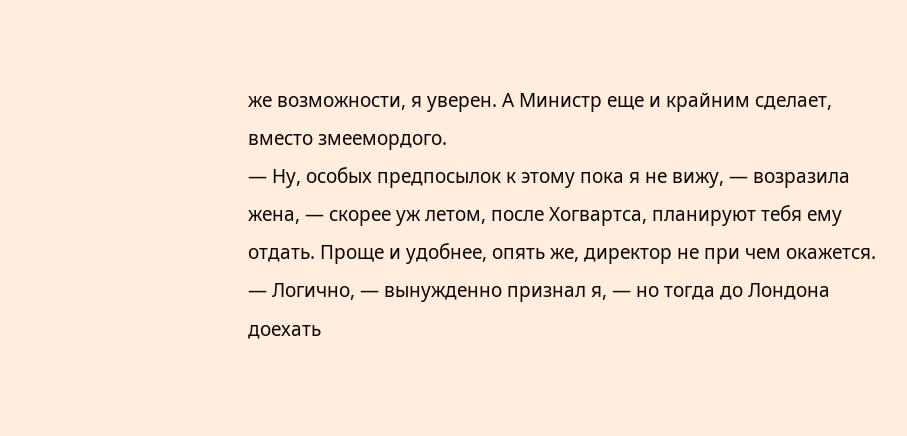же возможности, я уверен. А Министр еще и крайним сделает, вместо змеемордого.
— Ну, особых предпосылок к этому пока я не вижу, — возразила жена, — скорее уж летом, после Хогвартса, планируют тебя ему отдать. Проще и удобнее, опять же, директор не при чем окажется.
— Логично, — вынужденно признал я, — но тогда до Лондона доехать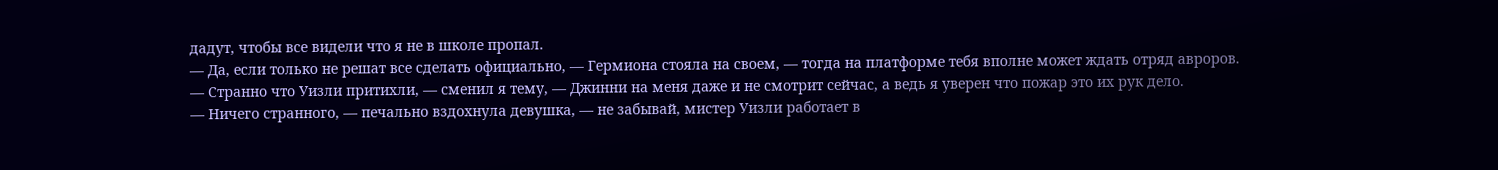дадут, чтобы все видели что я не в школе пропал.
— Да, если только не решат все сделать официально, — Гермиона стояла на своем, — тогда на платформе тебя вполне может ждать отряд авроров.
— Странно что Уизли притихли, — сменил я тему, — Джинни на меня даже и не смотрит сейчас, а ведь я уверен что пожар это их рук дело.
— Ничего странного, — печально вздохнула девушка, — не забывай, мистер Уизли работает в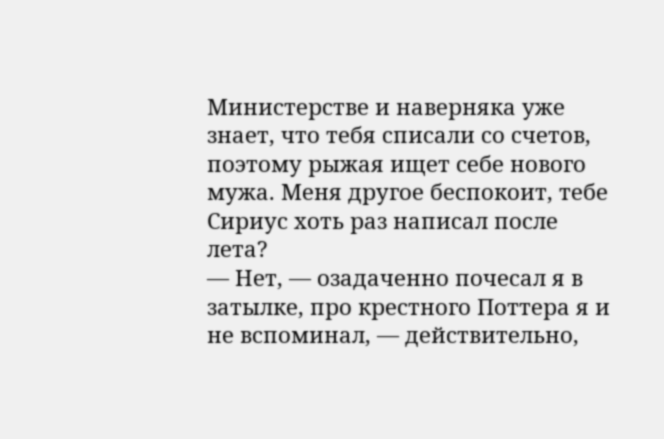Министерстве и наверняка уже знает, что тебя списали со счетов, поэтому рыжая ищет себе нового мужа. Меня другое беспокоит, тебе Сириус хоть раз написал после лета?
— Нет, — озадаченно почесал я в затылке, про крестного Поттера я и не вспоминал, — действительно,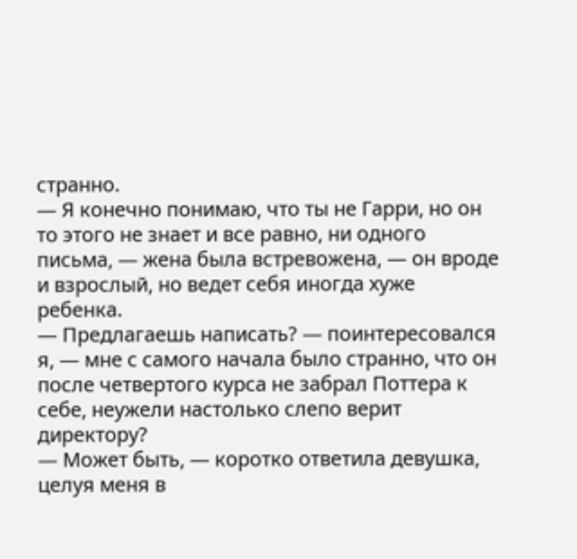странно.
— Я конечно понимаю, что ты не Гарри, но он то этого не знает и все равно, ни одного письма, — жена была встревожена, — он вроде и взрослый, но ведет себя иногда хуже ребенка.
— Предлагаешь написать? — поинтересовался я, — мне с самого начала было странно, что он после четвертого курса не забрал Поттера к себе, неужели настолько слепо верит директору?
— Может быть, — коротко ответила девушка, целуя меня в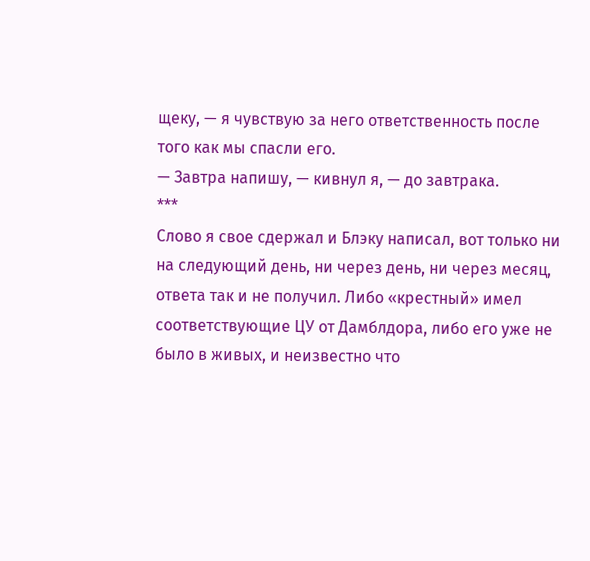щеку, — я чувствую за него ответственность после того как мы спасли его.
— Завтра напишу, — кивнул я, — до завтрака.
***
Слово я свое сдержал и Блэку написал, вот только ни на следующий день, ни через день, ни через месяц, ответа так и не получил. Либо «крестный» имел соответствующие ЦУ от Дамблдора, либо его уже не было в живых, и неизвестно что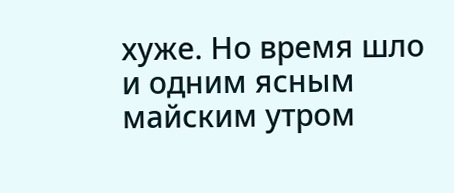хуже. Но время шло и одним ясным майским утром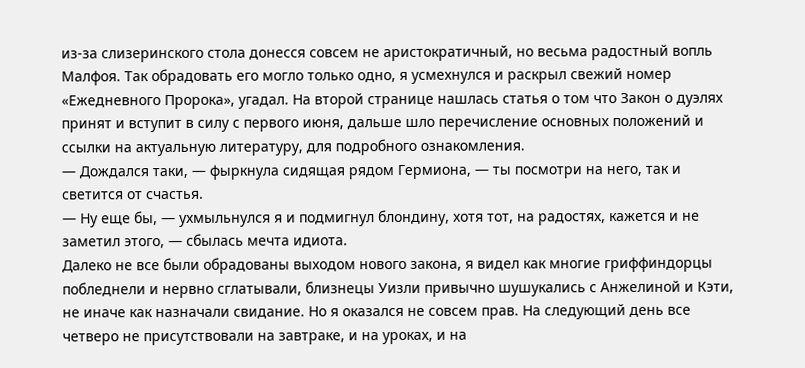из-за слизеринского стола донесся совсем не аристократичный, но весьма радостный вопль Малфоя. Так обрадовать его могло только одно, я усмехнулся и раскрыл свежий номер «Ежедневного Пророка», угадал. На второй странице нашлась статья о том что Закон о дуэлях принят и вступит в силу с первого июня, дальше шло перечисление основных положений и ссылки на актуальную литературу, для подробного ознакомления.
— Дождался таки, — фыркнула сидящая рядом Гермиона, — ты посмотри на него, так и светится от счастья.
— Ну еще бы, — ухмыльнулся я и подмигнул блондину, хотя тот, на радостях, кажется и не заметил этого, — сбылась мечта идиота.
Далеко не все были обрадованы выходом нового закона, я видел как многие гриффиндорцы побледнели и нервно сглатывали, близнецы Уизли привычно шушукались с Анжелиной и Кэти, не иначе как назначали свидание. Но я оказался не совсем прав. На следующий день все четверо не присутствовали на завтраке, и на уроках, и на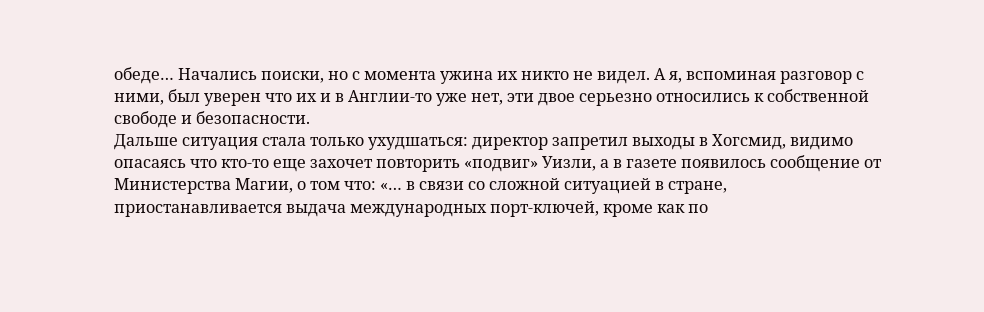обеде… Начались поиски, но с момента ужина их никто не видел. А я, вспоминая разговор с ними, был уверен что их и в Англии-то уже нет, эти двое серьезно относились к собственной свободе и безопасности.
Дальше ситуация стала только ухудшаться: директор запретил выходы в Хогсмид, видимо опасаясь что кто-то еще захочет повторить «подвиг» Уизли, а в газете появилось сообщение от Министерства Магии, о том что: «… в связи со сложной ситуацией в стране, приостанавливается выдача международных порт-ключей, кроме как по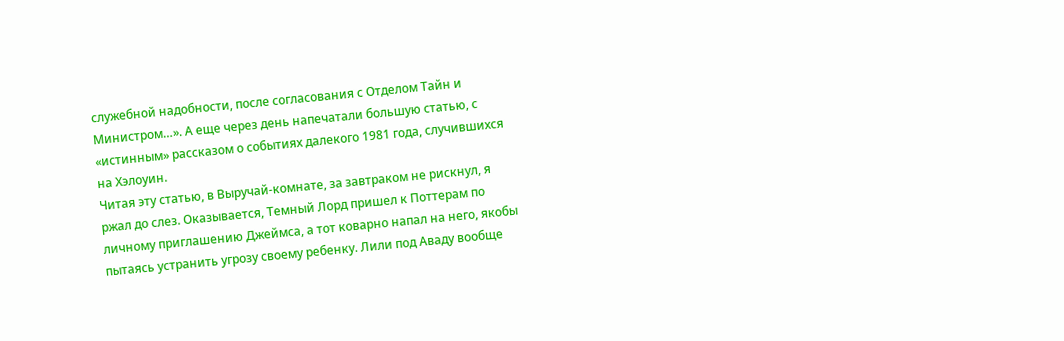служебной надобности, после согласования с Отделом Тайн и Министром…». А еще через день напечатали большую статью, с «истинным» рассказом о событиях далекого 1981 года, случившихся на Хэлоуин.
Читая эту статью, в Выручай-комнате, за завтраком не рискнул, я ржал до слез. Оказывается, Темный Лорд пришел к Поттерам по личному приглашению Джеймса, а тот коварно напал на него, якобы пытаясь устранить угрозу своему ребенку. Лили под Аваду вообще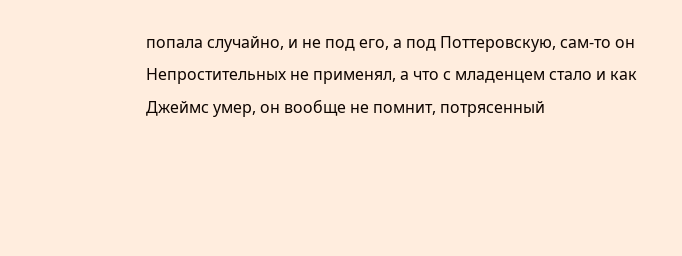попала случайно, и не под его, а под Поттеровскую, сам-то он Непростительных не применял, а что с младенцем стало и как Джеймс умер, он вообще не помнит, потрясенный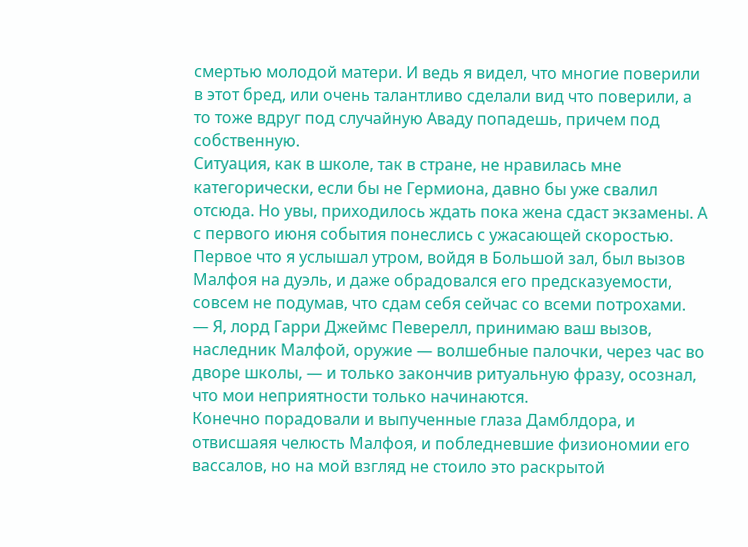смертью молодой матери. И ведь я видел, что многие поверили в этот бред, или очень талантливо сделали вид что поверили, а то тоже вдруг под случайную Аваду попадешь, причем под собственную.
Ситуация, как в школе, так в стране, не нравилась мне категорически, если бы не Гермиона, давно бы уже свалил отсюда. Но увы, приходилось ждать пока жена сдаст экзамены. А с первого июня события понеслись с ужасающей скоростью. Первое что я услышал утром, войдя в Большой зал, был вызов Малфоя на дуэль, и даже обрадовался его предсказуемости, совсем не подумав, что сдам себя сейчас со всеми потрохами.
— Я, лорд Гарри Джеймс Певерелл, принимаю ваш вызов, наследник Малфой, оружие — волшебные палочки, через час во дворе школы, — и только закончив ритуальную фразу, осознал, что мои неприятности только начинаются.
Конечно порадовали и выпученные глаза Дамблдора, и отвисшаяя челюсть Малфоя, и побледневшие физиономии его вассалов, но на мой взгляд не стоило это раскрытой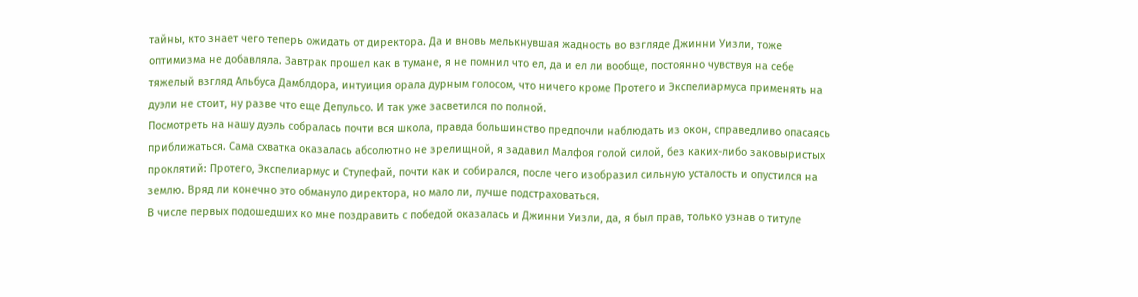тайны, кто знает чего теперь ожидать от директора. Да и вновь мелькнувшая жадность во взгляде Джинни Уизли, тоже оптимизма не добавляла. Завтрак прошел как в тумане, я не помнил что ел, да и ел ли вообще, постоянно чувствуя на себе тяжелый взгляд Альбуса Дамблдора, интуиция орала дурным голосом, что ничего кроме Протего и Экспелиармуса применять на дуэли не стоит, ну разве что еще Депульсо. И так уже засветился по полной.
Посмотреть на нашу дуэль собралась почти вся школа, правда большинство предпочли наблюдать из окон, справедливо опасаясь приближаться. Сама схватка оказалась абсолютно не зрелищной, я задавил Малфоя голой силой, без каких-либо заковыристых проклятий: Протего, Экспелиармус и Ступефай, почти как и собирался, после чего изобразил сильную усталость и опустился на землю. Вряд ли конечно это обмануло директора, но мало ли, лучше подстраховаться.
В числе первых подошедших ко мне поздравить с победой оказалась и Джинни Уизли, да, я был прав, только узнав о титуле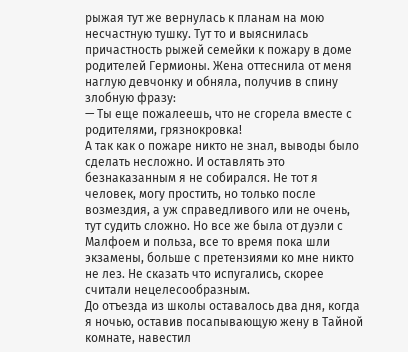рыжая тут же вернулась к планам на мою несчастную тушку. Тут то и выяснилась причастность рыжей семейки к пожару в доме родителей Гермионы. Жена оттеснила от меня наглую девчонку и обняла, получив в спину злобную фразу:
— Ты еще пожалеешь, что не сгорела вместе с родителями, грязнокровка!
А так как о пожаре никто не знал, выводы было сделать несложно. И оставлять это безнаказанным я не собирался. Не тот я человек, могу простить, но только после возмездия, а уж справедливого или не очень, тут судить сложно. Но все же была от дуэли с Малфоем и польза, все то время пока шли экзамены, больше с претензиями ко мне никто не лез. Не сказать что испугались, скорее считали нецелесообразным.
До отъезда из школы оставалось два дня, когда я ночью, оставив посапывающую жену в Тайной комнате, навестил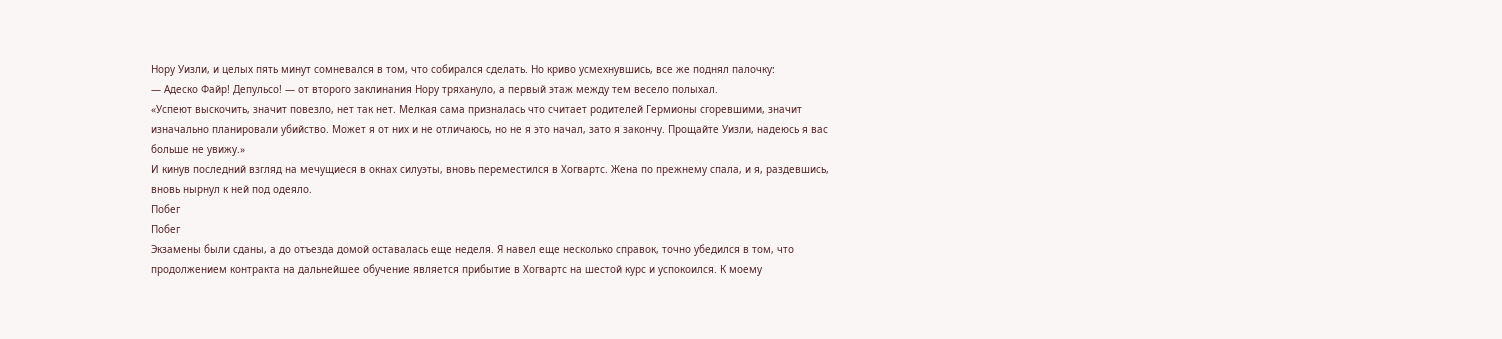Нору Уизли, и целых пять минут сомневался в том, что собирался сделать. Но криво усмехнувшись, все же поднял палочку:
— Адеско Файр! Депульсо! — от второго заклинания Нору тряхануло, а первый этаж между тем весело полыхал.
«Успеют выскочить, значит повезло, нет так нет. Мелкая сама призналась что считает родителей Гермионы сгоревшими, значит изначально планировали убийство. Может я от них и не отличаюсь, но не я это начал, зато я закончу. Прощайте Уизли, надеюсь я вас больше не увижу.»
И кинув последний взгляд на мечущиеся в окнах силуэты, вновь переместился в Хогвартс. Жена по прежнему спала, и я, раздевшись, вновь нырнул к ней под одеяло.
Побег
Побег
Экзамены были сданы, а до отъезда домой оставалась еще неделя. Я навел еще несколько справок, точно убедился в том, что продолжением контракта на дальнейшее обучение является прибытие в Хогвартс на шестой курс и успокоился. К моему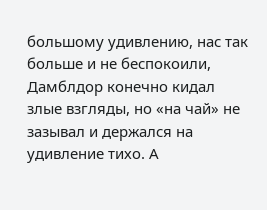большому удивлению, нас так больше и не беспокоили, Дамблдор конечно кидал злые взгляды, но «на чай» не зазывал и держался на удивление тихо. А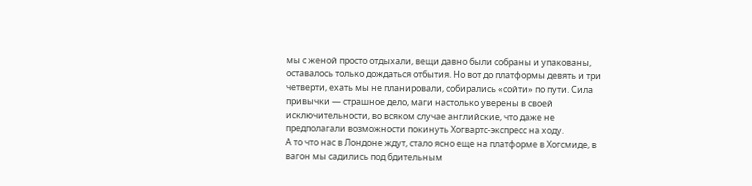мы с женой просто отдыхали, вещи давно были собраны и упакованы, оставалось только дождаться отбытия. Но вот до платформы девять и три четверти, ехать мы не планировали, собирались «сойти» по пути. Сила привычки — страшное дело, маги настолько уверены в своей исключительности, во всяком случае английские, что даже не предполагали возможности покинуть Хогвартс-экспресс на ходу.
А то что нас в Лондоне ждут, стало ясно еще на платформе в Хогсмиде, в вагон мы садились под бдительным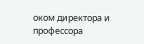оком директора и профессора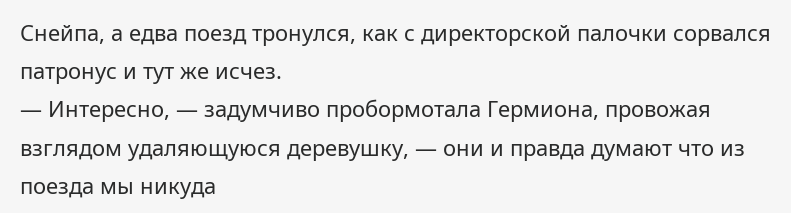Снейпа, а едва поезд тронулся, как с директорской палочки сорвался патронус и тут же исчез.
— Интересно, — задумчиво пробормотала Гермиона, провожая взглядом удаляющуюся деревушку, — они и правда думают что из поезда мы никуда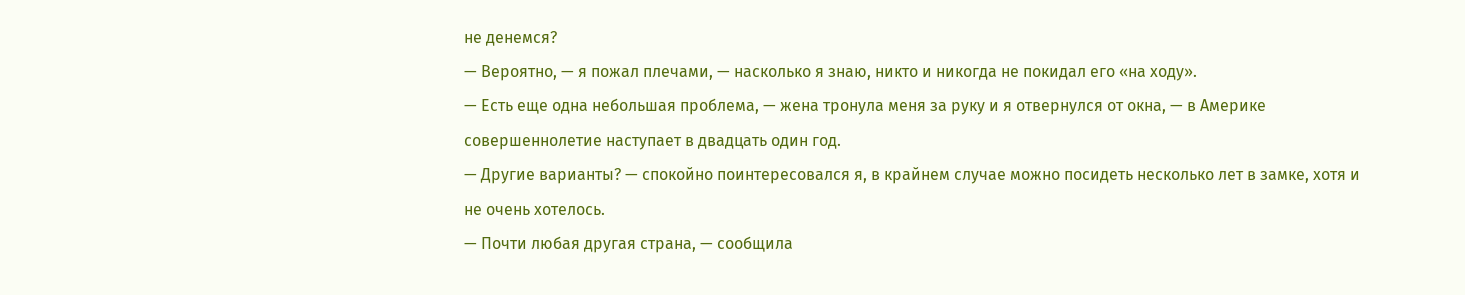не денемся?
— Вероятно, — я пожал плечами, — насколько я знаю, никто и никогда не покидал его «на ходу».
— Есть еще одна небольшая проблема, — жена тронула меня за руку и я отвернулся от окна, — в Америке совершеннолетие наступает в двадцать один год.
— Другие варианты? — спокойно поинтересовался я, в крайнем случае можно посидеть несколько лет в замке, хотя и не очень хотелось.
— Почти любая другая страна, — сообщила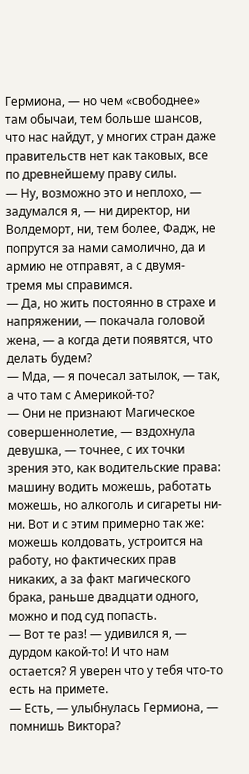Гермиона, — но чем «свободнее» там обычаи, тем больше шансов, что нас найдут, у многих стран даже правительств нет как таковых, все по древнейшему праву силы.
— Ну, возможно это и неплохо, — задумался я, — ни директор, ни Волдеморт, ни, тем более, Фадж, не попрутся за нами самолично, да и армию не отправят, а с двумя-тремя мы справимся.
— Да, но жить постоянно в страхе и напряжении, — покачала головой жена, — а когда дети появятся, что делать будем?
— Мда, — я почесал затылок, — так, а что там с Америкой-то?
— Они не признают Магическое совершеннолетие, — вздохнула девушка, — точнее, с их точки зрения это, как водительские права: машину водить можешь, работать можешь, но алкоголь и сигареты ни-ни. Вот и с этим примерно так же: можешь колдовать, устроится на работу, но фактических прав никаких, а за факт магического брака, раньше двадцати одного, можно и под суд попасть.
— Вот те раз! — удивился я, — дурдом какой-то! И что нам остается? Я уверен что у тебя что-то есть на примете.
— Есть, — улыбнулась Гермиона, — помнишь Виктора?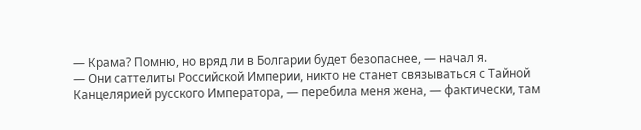— Крама? Помню, но вряд ли в Болгарии будет безопаснее, — начал я.
— Они саттелиты Российской Империи, никто не станет связываться с Тайной Канцелярией русского Императора, — перебила меня жена, — фактически, там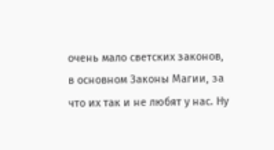очень мало светских законов, в основном Законы Магии, за что их так и не любят у нас. Ну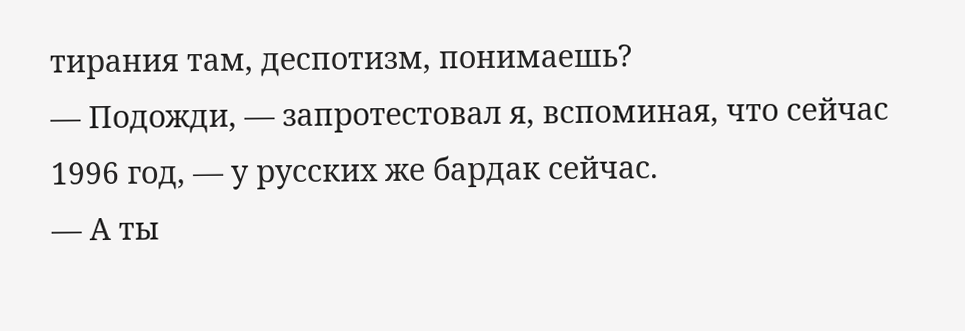тирания там, деспотизм, понимаешь?
— Подожди, — запротестовал я, вспоминая, что сейчас 1996 год, — у русских же бардак сейчас.
— А ты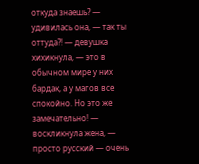откуда знаешь? — удивилась она, — так ты оттуда?! — девушка хихикнула, — это в обычном мире у них бардак, а у магов все спокойно. Но это же замечательно! — воскликнула жена, — просто русский — очень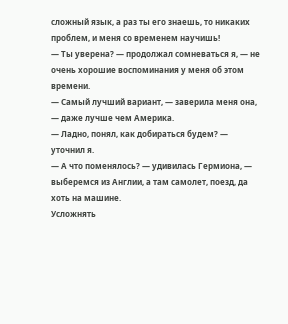сложный язык, а раз ты его знаешь, то никаких проблем, и меня со временем научишь!
— Ты уверена? — продолжал сомневаться я, — не очень хорошие воспоминания у меня об этом времени.
— Самый лучший вариант, — заверила меня она, — даже лучше чем Америка.
— Ладно, понял, как добираться будем? — уточнил я.
— А что поменялось? — удивилась Гермиона, — выберемся из Англии, а там самолет, поезд, да хоть на машине.
Усложнять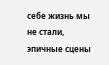себе жизнь мы не стали, эпичные сцены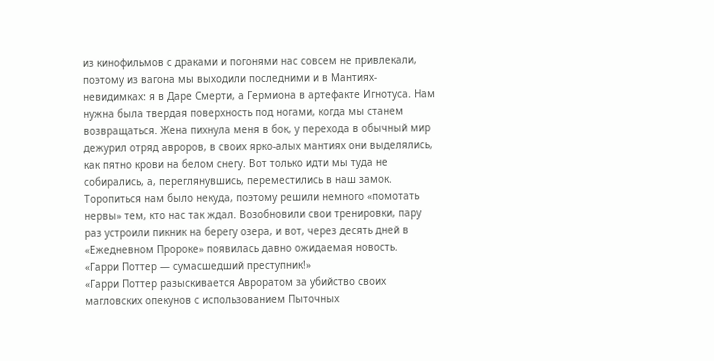из кинофильмов с драками и погонями нас совсем не привлекали, поэтому из вагона мы выходили последними и в Мантиях-невидимках: я в Даре Смерти, а Гермиона в артефакте Игнотуса. Нам нужна была твердая поверхность под ногами, когда мы станем возвращаться. Жена пихнула меня в бок, у перехода в обычный мир дежурил отряд авроров, в своих ярко-алых мантиях они выделялись, как пятно крови на белом снегу. Вот только идти мы туда не собирались, а, переглянувшись, переместились в наш замок. Торопиться нам было некуда, поэтому решили немного «помотать нервы» тем, кто нас так ждал. Возобновили свои тренировки, пару раз устроили пикник на берегу озера, и вот, через десять дней в «Ежедневном Пророке» появилась давно ожидаемая новость.
«Гарри Поттер — сумасшедший преступник!»
«Гарри Поттер разыскивается Авроратом за убийство своих магловских опекунов с использованием Пыточных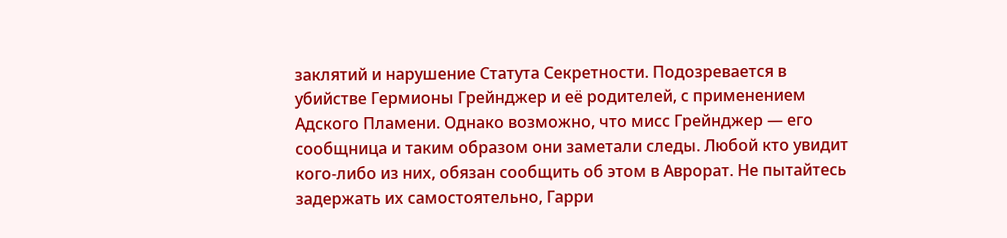заклятий и нарушение Статута Секретности. Подозревается в убийстве Гермионы Грейнджер и её родителей, с применением Адского Пламени. Однако возможно, что мисс Грейнджер — его сообщница и таким образом они заметали следы. Любой кто увидит кого-либо из них, обязан сообщить об этом в Аврорат. Не пытайтесь задержать их самостоятельно, Гарри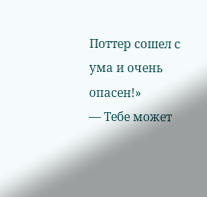Поттер сошел с ума и очень опасен!»
— Тебе может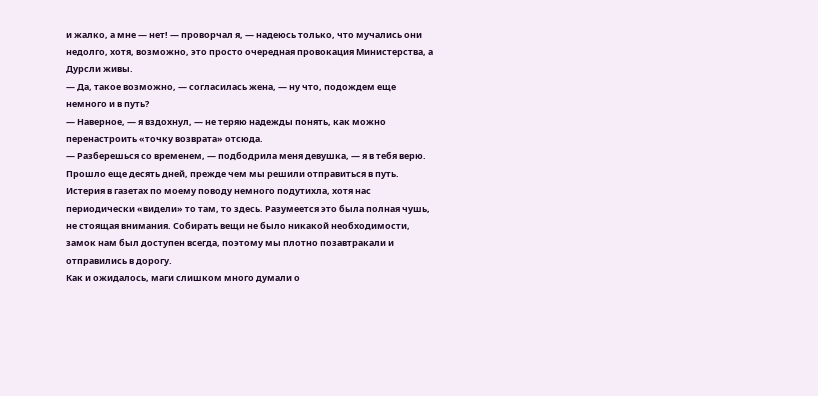и жалко, а мне — нет! — проворчал я, — надеюсь только, что мучались они недолго, хотя, возможно, это просто очередная провокация Министерства, а Дурсли живы.
— Да, такое возможно, — согласилась жена, — ну что, подождем еще немного и в путь?
— Наверное, — я вздохнул, — не теряю надежды понять, как можно перенастроить «точку возврата» отсюда.
— Разберешься со временем, — подбодрила меня девушка, — я в тебя верю.
Прошло еще десять дней, прежде чем мы решили отправиться в путь. Истерия в газетах по моему поводу немного подутихла, хотя нас периодически «видели» то там, то здесь. Разумеется это была полная чушь, не стоящая внимания. Собирать вещи не было никакой необходимости, замок нам был доступен всегда, поэтому мы плотно позавтракали и отправились в дорогу.
Как и ожидалось, маги слишком много думали о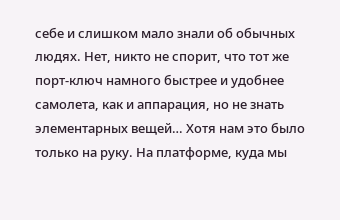себе и слишком мало знали об обычных людях. Нет, никто не спорит, что тот же порт-ключ намного быстрее и удобнее самолета, как и аппарация, но не знать элементарных вещей… Хотя нам это было только на руку. На платформе, куда мы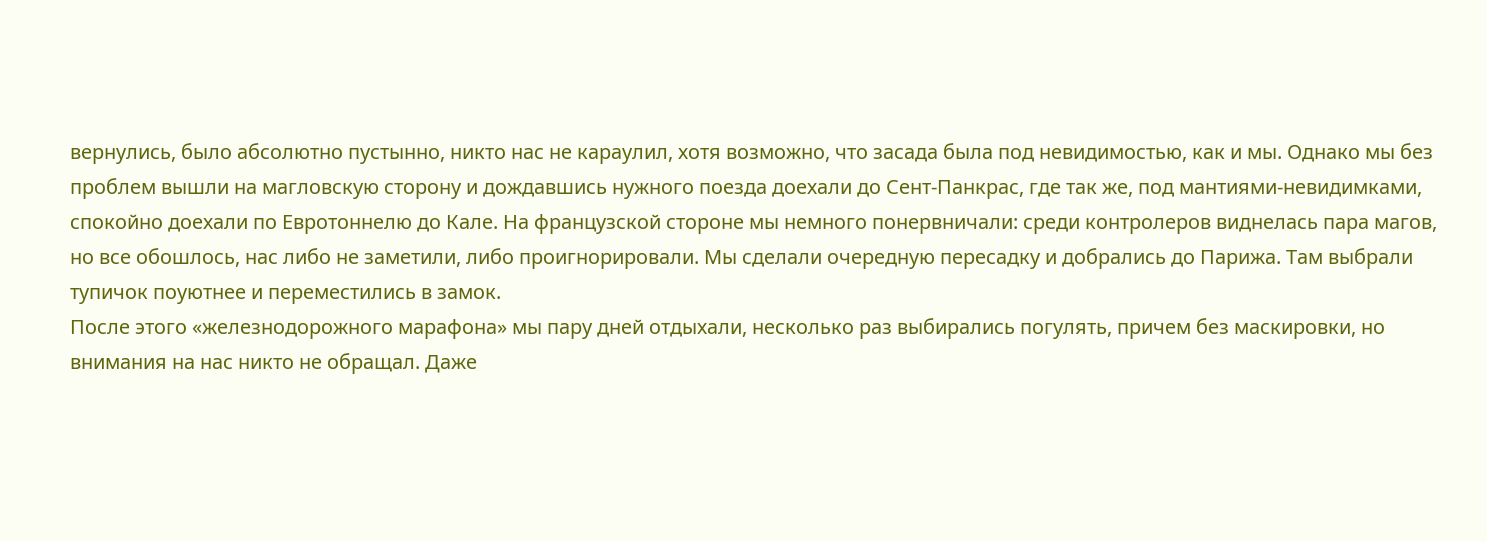вернулись, было абсолютно пустынно, никто нас не караулил, хотя возможно, что засада была под невидимостью, как и мы. Однако мы без проблем вышли на магловскую сторону и дождавшись нужного поезда доехали до Сент-Панкрас, где так же, под мантиями-невидимками, спокойно доехали по Евротоннелю до Кале. На французской стороне мы немного понервничали: среди контролеров виднелась пара магов, но все обошлось, нас либо не заметили, либо проигнорировали. Мы сделали очередную пересадку и добрались до Парижа. Там выбрали тупичок поуютнее и переместились в замок.
После этого «железнодорожного марафона» мы пару дней отдыхали, несколько раз выбирались погулять, причем без маскировки, но внимания на нас никто не обращал. Даже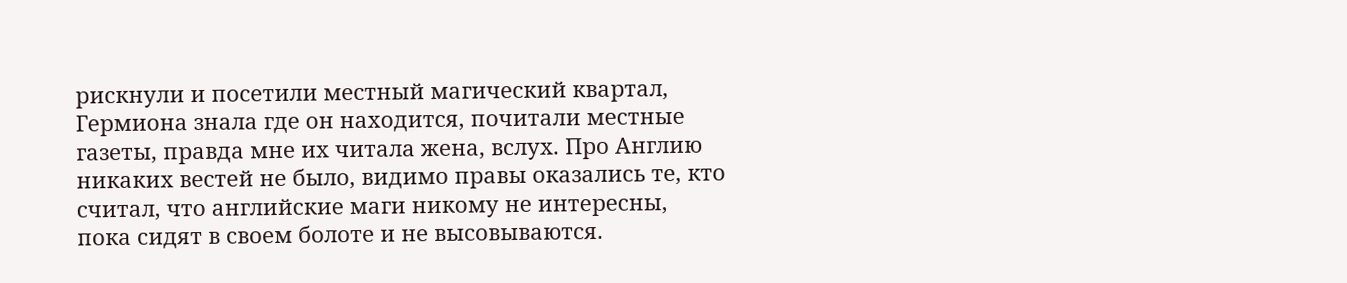рискнули и посетили местный магический квартал, Гермиона знала где он находится, почитали местные газеты, правда мне их читала жена, вслух. Про Англию никаких вестей не было, видимо правы оказались те, кто считал, что английские маги никому не интересны, пока сидят в своем болоте и не высовываются.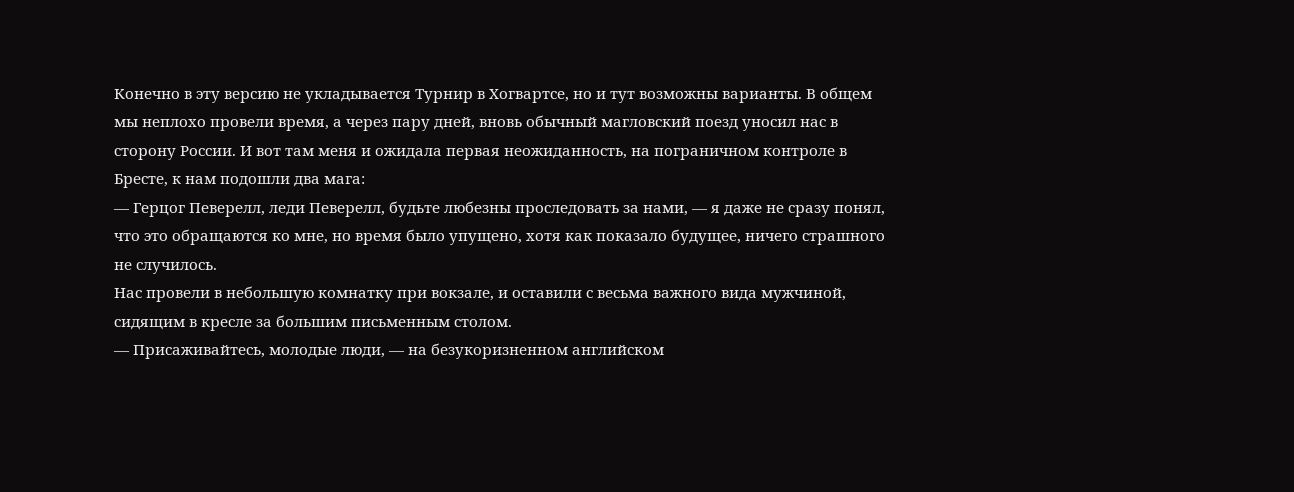Конечно в эту версию не укладывается Турнир в Хогвартсе, но и тут возможны варианты. В общем мы неплохо провели время, а через пару дней, вновь обычный магловский поезд уносил нас в сторону России. И вот там меня и ожидала первая неожиданность, на пограничном контроле в Бресте, к нам подошли два мага:
— Герцог Певерелл, леди Певерелл, будьте любезны проследовать за нами, — я даже не сразу понял, что это обращаются ко мне, но время было упущено, хотя как показало будущее, ничего страшного не случилось.
Нас провели в небольшую комнатку при вокзале, и оставили с весьма важного вида мужчиной, сидящим в кресле за большим письменным столом.
— Присаживайтесь, молодые люди, — на безукоризненном английском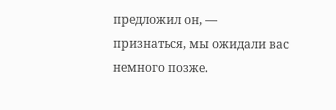предложил он, — признаться, мы ожидали вас немного позже.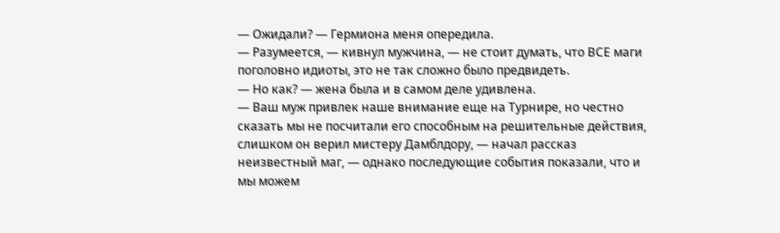— Ожидали? — Гермиона меня опередила.
— Разумеется, — кивнул мужчина, — не стоит думать, что ВСЕ маги поголовно идиоты, это не так сложно было предвидеть.
— Но как? — жена была и в самом деле удивлена.
— Ваш муж привлек наше внимание еще на Турнире, но честно сказать мы не посчитали его способным на решительные действия, слишком он верил мистеру Дамблдору, — начал рассказ неизвестный маг, — однако последующие события показали, что и мы можем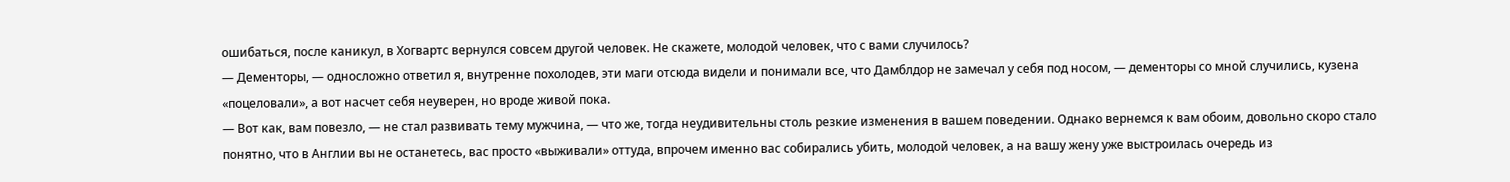ошибаться, после каникул, в Хогвартс вернулся совсем другой человек. Не скажете, молодой человек, что с вами случилось?
— Дементоры, — односложно ответил я, внутренне похолодев, эти маги отсюда видели и понимали все, что Дамблдор не замечал у себя под носом, — дементоры со мной случились, кузена «поцеловали», а вот насчет себя неуверен, но вроде живой пока.
— Вот как, вам повезло, — не стал развивать тему мужчина, — что же, тогда неудивительны столь резкие изменения в вашем поведении. Однако вернемся к вам обоим, довольно скоро стало понятно, что в Англии вы не останетесь, вас просто «выживали» оттуда, впрочем именно вас собирались убить, молодой человек, а на вашу жену уже выстроилась очередь из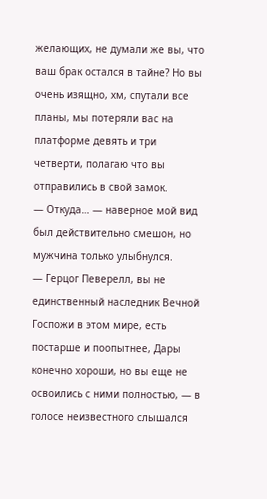желающих, не думали же вы, что ваш брак остался в тайне? Но вы очень изящно, хм, спутали все планы, мы потеряли вас на платформе девять и три четверти, полагаю что вы отправились в свой замок.
— Откуда… — наверное мой вид был действительно смешон, но мужчина только улыбнулся.
— Герцог Певерелл, вы не единственный наследник Вечной Госпожи в этом мире, есть постарше и поопытнее, Дары конечно хороши, но вы еще не освоились с ними полностью, — в голосе неизвестного слышался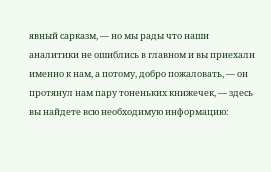явный сарказм, — но мы рады что наши аналитики не ошиблись в главном и вы приехали именно к нам, а потому, добро пожаловать, — он протянул нам пару тоненьких книжечек, — здесь вы найдете всю необходимую информацию: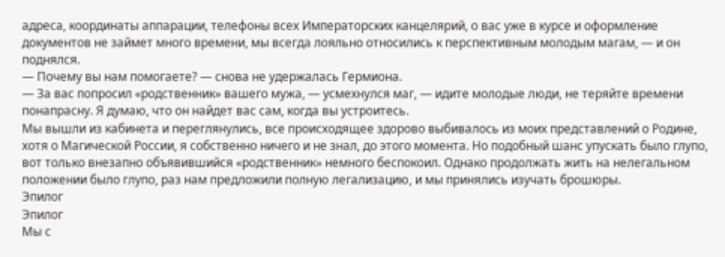адреса, координаты аппарации, телефоны всех Императорских канцелярий, о вас уже в курсе и оформление документов не займет много времени, мы всегда лояльно относились к перспективным молодым магам, — и он поднялся.
— Почему вы нам помогаете? — снова не удержалась Гермиона.
— За вас попросил «родственник» вашего мужа, — усмехнулся маг, — идите молодые люди, не теряйте времени понапрасну. Я думаю, что он найдет вас сам, когда вы устроитесь.
Мы вышли из кабинета и переглянулись, все происходящее здорово выбивалось из моих представлений о Родине, хотя о Магической России, я собственно ничего и не знал, до этого момента. Но подобный шанс упускать было глупо, вот только внезапно объявившийся «родственник» немного беспокоил. Однако продолжать жить на нелегальном положении было глупо, раз нам предложили полную легализацию, и мы принялись изучать брошюры.
Эпилог
Эпилог
Мы с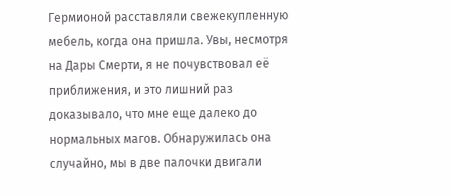Гермионой расставляли свежекупленную мебель, когда она пришла. Увы, несмотря на Дары Смерти, я не почувствовал её приближения, и это лишний раз доказывало, что мне еще далеко до нормальных магов. Обнаружилась она случайно, мы в две палочки двигали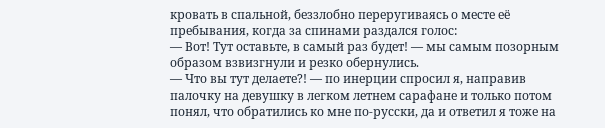кровать в спальной, беззлобно переругиваясь о месте её пребывания, когда за спинами раздался голос:
— Вот! Тут оставьте, в самый раз будет! — мы самым позорным образом взвизгнули и резко обернулись.
— Что вы тут делаете?! — по инерции спросил я, направив палочку на девушку в легком летнем сарафане и только потом понял, что обратились ко мне по-русски, да и ответил я тоже на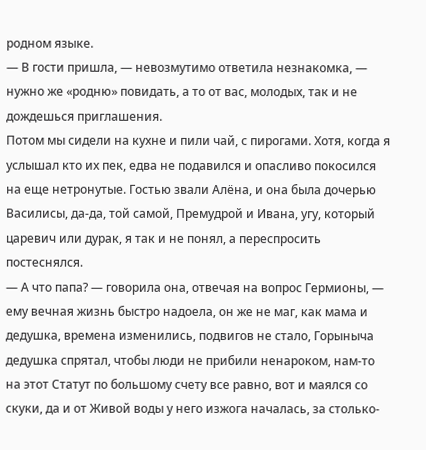родном языке.
— В гости пришла, — невозмутимо ответила незнакомка, — нужно же «родню» повидать, а то от вас, молодых, так и не дождешься приглашения.
Потом мы сидели на кухне и пили чай, с пирогами. Хотя, когда я услышал кто их пек, едва не подавился и опасливо покосился на еще нетронутые. Гостью звали Алёна, и она была дочерью Василисы, да-да, той самой, Премудрой и Ивана, угу, который царевич или дурак, я так и не понял, а переспросить постеснялся.
— А что папа? — говорила она, отвечая на вопрос Гермионы, — ему вечная жизнь быстро надоела, он же не маг, как мама и дедушка, времена изменились, подвигов не стало, Горыныча дедушка спрятал, чтобы люди не прибили ненароком, нам-то на этот Статут по большому счету все равно, вот и маялся со скуки, да и от Живой воды у него изжога началась, за столько-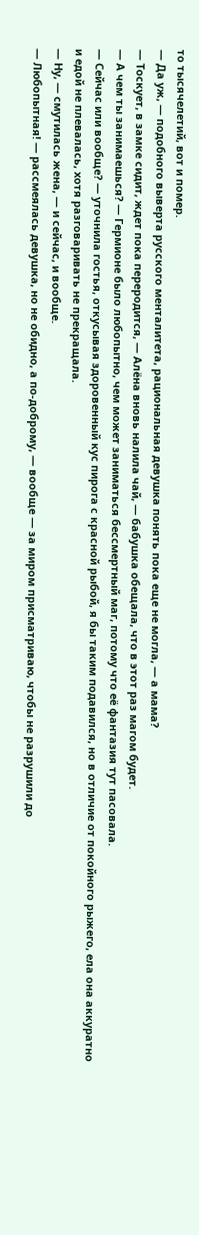то тысячелетий, вот и помер.
— Да уж, — подобного выверта русского менталитета, рациональная девушка понять пока еще не могла, — а мама?
— Тоскует, в замке сидит, ждет пока переродится, — Алёна вновь налила чай, — бабушка обещала, что в этот раз магом будет.
— А чем ты занимаешься? — Гермионе было любопытно, чем может заниматься бессмертный маг, потому что её фантазия тут пасовала.
— Сейчас или вообще? — уточнила гостья, откусывая здоровенный кус пирога с красной рыбой, я бы таким подавился, но в отличие от покойного рыжего, ела она аккуратно и едой не плевалась, хотя разговаривать не прекращала.
— Ну, — смутилась жена, — и сейчас, и вообще.
— Любопытная! — рассмеялась девушка, но не обидно, а по-доброму, — вообще — за миром присматриваю, чтобы не разрушили до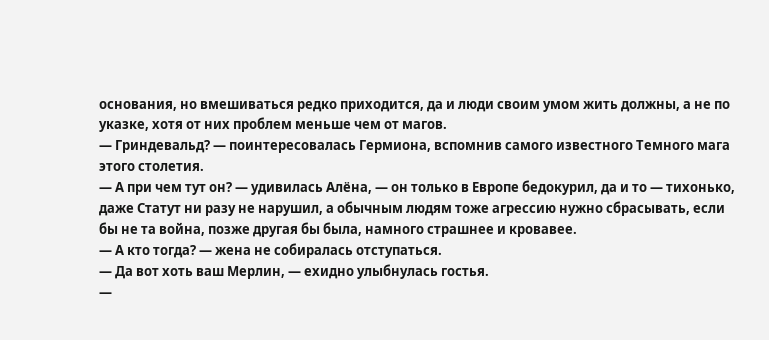основания, но вмешиваться редко приходится, да и люди своим умом жить должны, а не по указке, хотя от них проблем меньше чем от магов.
— Гриндевальд? — поинтересовалась Гермиона, вспомнив самого известного Темного мага этого столетия.
— А при чем тут он? — удивилась Алёна, — он только в Европе бедокурил, да и то — тихонько, даже Статут ни разу не нарушил, а обычным людям тоже агрессию нужно сбрасывать, если бы не та война, позже другая бы была, намного страшнее и кровавее.
— А кто тогда? — жена не собиралась отступаться.
— Да вот хоть ваш Мерлин, — ехидно улыбнулась гостья.
—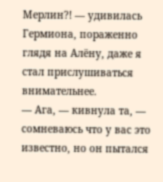Мерлин?! — удивилась Гермиона, пораженно глядя на Алёну, даже я стал прислушиваться внимательнее.
— Ага, — кивнула та, — сомневаюсь что у вас это известно, но он пытался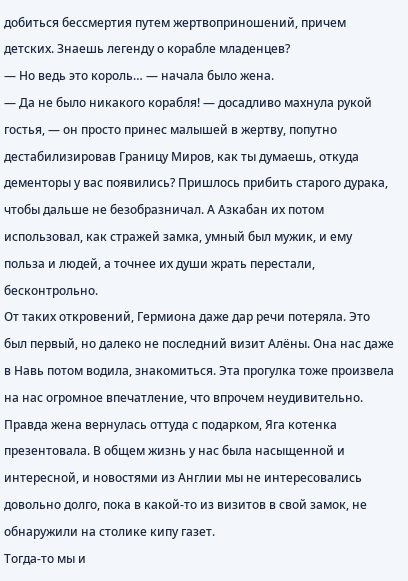добиться бессмертия путем жертвоприношений, причем детских. Знаешь легенду о корабле младенцев?
— Но ведь это король… — начала было жена.
— Да не было никакого корабля! — досадливо махнула рукой гостья, — он просто принес малышей в жертву, попутно дестабилизировав Границу Миров, как ты думаешь, откуда дементоры у вас появились? Пришлось прибить старого дурака, чтобы дальше не безобразничал. А Азкабан их потом использовал, как стражей замка, умный был мужик, и ему польза и людей, а точнее их души жрать перестали, бесконтрольно.
От таких откровений, Гермиона даже дар речи потеряла. Это был первый, но далеко не последний визит Алёны. Она нас даже в Навь потом водила, знакомиться. Эта прогулка тоже произвела на нас огромное впечатление, что впрочем неудивительно. Правда жена вернулась оттуда с подарком, Яга котенка презентовала. В общем жизнь у нас была насыщенной и интересной, и новостями из Англии мы не интересовались довольно долго, пока в какой-то из визитов в свой замок, не обнаружили на столике кипу газет.
Тогда-то мы и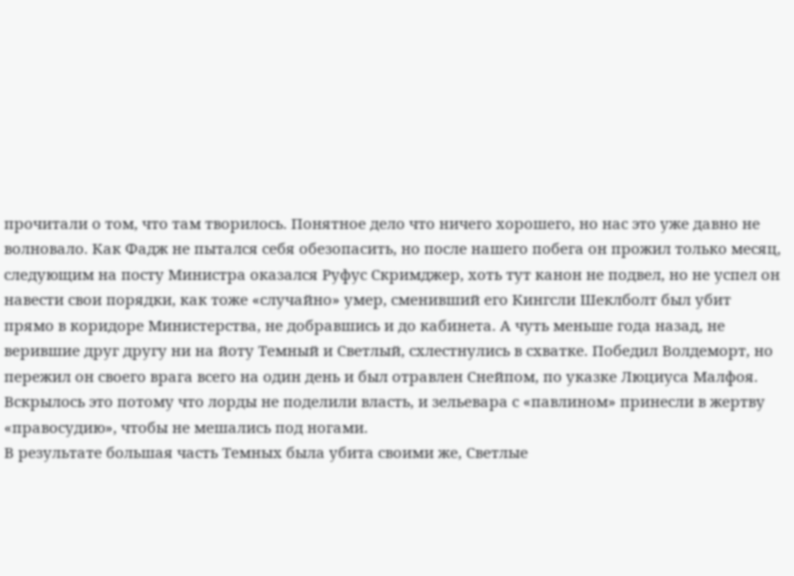прочитали о том, что там творилось. Понятное дело что ничего хорошего, но нас это уже давно не волновало. Как Фадж не пытался себя обезопасить, но после нашего побега он прожил только месяц, следующим на посту Министра оказался Руфус Скримджер, хоть тут канон не подвел, но не успел он навести свои порядки, как тоже «случайно» умер, сменивший его Кингсли Шеклболт был убит прямо в коридоре Министерства, не добравшись и до кабинета. А чуть меньше года назад, не верившие друг другу ни на йоту Темный и Светлый, схлестнулись в схватке. Победил Волдеморт, но пережил он своего врага всего на один день и был отравлен Снейпом, по указке Люциуса Малфоя. Вскрылось это потому что лорды не поделили власть, и зельевара с «павлином» принесли в жертву «правосудию», чтобы не мешались под ногами.
В результате большая часть Темных была убита своими же, Светлые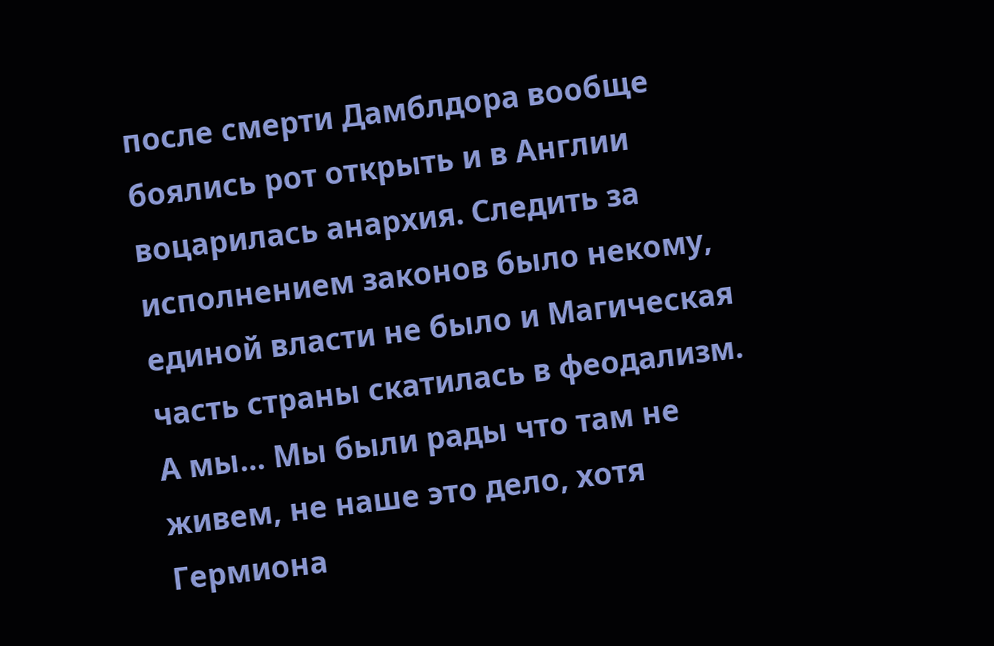после смерти Дамблдора вообще боялись рот открыть и в Англии воцарилась анархия. Следить за исполнением законов было некому, единой власти не было и Магическая часть страны скатилась в феодализм. А мы… Мы были рады что там не живем, не наше это дело, хотя Гермиона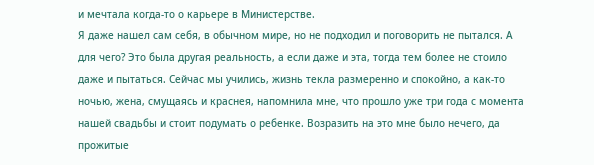и мечтала когда-то о карьере в Министерстве.
Я даже нашел сам себя, в обычном мире, но не подходил и поговорить не пытался. А для чего? Это была другая реальность, а если даже и эта, тогда тем более не стоило даже и пытаться. Сейчас мы учились, жизнь текла размеренно и спокойно, а как-то ночью, жена, смущаясь и краснея, напомнила мне, что прошло уже три года с момента нашей свадьбы и стоит подумать о ребенке. Возразить на это мне было нечего, да прожитые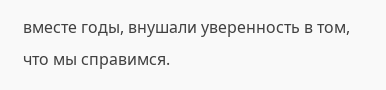вместе годы, внушали уверенность в том, что мы справимся.